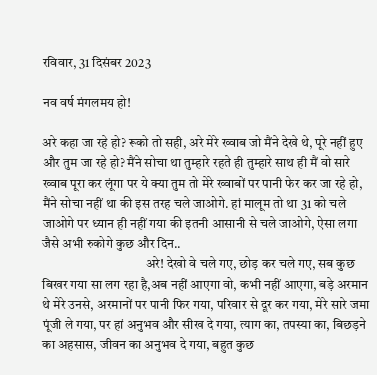रविवार, 31 दिसंबर 2023

नव वर्ष मंगलमय हो!

अरे कहा जा रहे हो? रूको तो सही, अरे मेरे ख्वाब जो मैंने देखे थे, पूरे नहीं हुए और तुम जा रहे हो? मैंने सोचा था तुम्हारे रहते ही तुम्हारे साथ ही मैं वो सारे ख्वाब पूरा कर लूंगा पर ये क्या तुम तो मेरे ख्वाबों पर पानी फेर कर जा रहे हो, मैंने सोचा नहीं था की इस तरह चले जाओगे. हां मालूम तो था 31 को चले जाओगे पर ध्यान ही नहीं गया की इतनी आसानी से चले जाओगे, ऐसा लगा जैसे अभी रुकोगे कुछ और दिन..
                                       अरे! देखो वे चले गए, छोड़ कर चले गए, सब कुछ बिखर गया सा लग रहा है,अब नहीं आएगा वो, कभी नहीं आएगा, बड़े अरमान थे मेरे उनसे, अरमानों पर पानी फिर गया, परिवार से दूर कर गया, मेरे सारे जमा पूंजी ले गया, पर हां अनुभव और सीख दे गया, त्याग का, तपस्या का, बिछड़ने का अहसास, जीवन का अनुभव दे गया, बहुत कुछ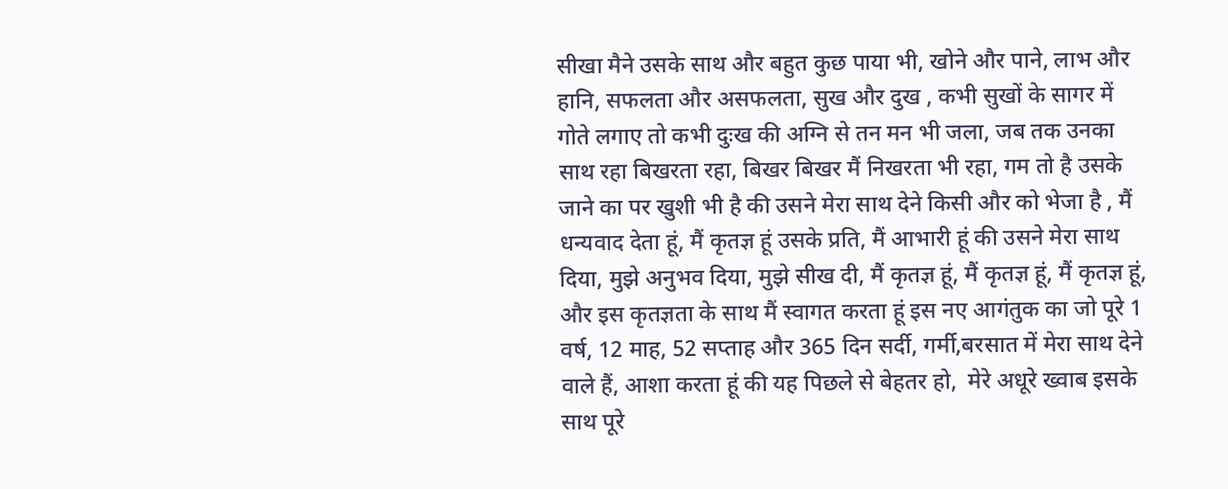सीखा मैने उसके साथ और बहुत कुछ पाया भी, खोने और पाने, लाभ और हानि, सफलता और असफलता, सुख और दुख , कभी सुखों के सागर में गोते लगाए तो कभी दुःख की अग्नि से तन मन भी जला, जब तक उनका साथ रहा बिखरता रहा, बिखर बिखर मैं निखरता भी रहा, गम तो है उसके जाने का पर खुशी भी है की उसने मेरा साथ देने किसी और को भेजा है , मैं धन्यवाद देता हूं, मैं कृतज्ञ हूं उसके प्रति, मैं आभारी हूं की उसने मेरा साथ दिया, मुझे अनुभव दिया, मुझे सीख दी, मैं कृतज्ञ हूं, मैं कृतज्ञ हूं, मैं कृतज्ञ हूं, और इस कृतज्ञता के साथ मैं स्वागत करता हूं इस नए आगंतुक का जो पूरे 1 वर्ष, 12 माह, 52 सप्ताह और 365 दिन सर्दी, गर्मी,बरसात में मेरा साथ देने वाले हैं, आशा करता हूं की यह पिछले से बेहतर हो,  मेरे अधूरे ख्वाब इसके साथ पूरे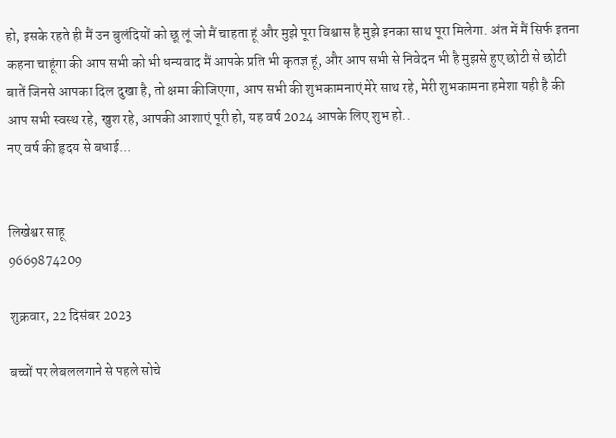हो, इसके रहते ही मैं उन बुलंदियों को छू लूं जो मैं चाहता हूं और मुझे पूरा विश्वास है मुझे इनका साथ पूरा मिलेगा. अंत में मैं सिर्फ इतना कहना चाहूंगा की आप सभी को भी धन्यवाद मैं आपके प्रति भी कृतज्ञ हूं, और आप सभी से निवेदन भी है मुझसे हुए छोटी से छोटी बातें जिनसे आपका दिल दुखा है, तो क्षमा कीजिएगा, आप सभी की शुभकामनाएं मेरे साथ रहे, मेरी शुभकामना हमेशा यही है की आप सभी स्वस्थ रहे, खुश रहे, आपकी आशाएं पूरी हो, यह वर्ष 2024 आपके लिए शुभ हो..
नए वर्ष की हृदय से बधाई...


लिखेश्वर साहू
9669874209

शुक्रवार, 22 दिसंबर 2023

बच्चों पर लेबललगाने से पहले सोचे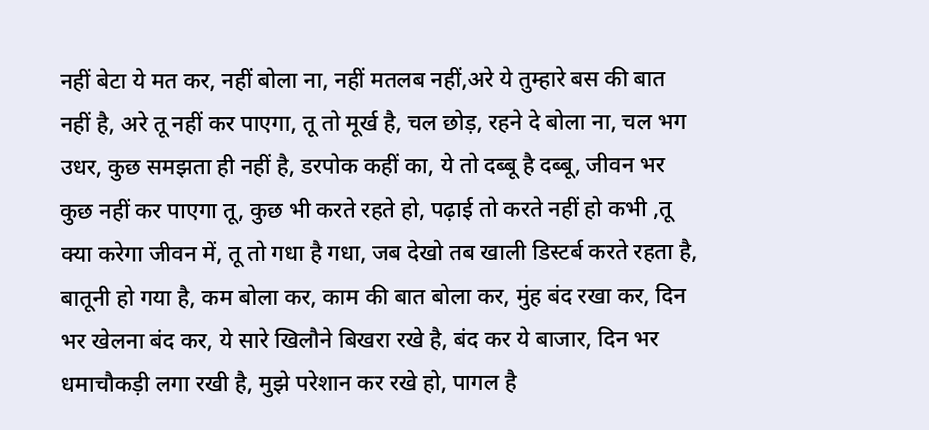नहीं बेटा ये मत कर, नहीं बोला ना, नहीं मतलब नहीं,अरे ये तुम्हारे बस की बात नहीं है, अरे तू नहीं कर पाएगा, तू तो मूर्ख है, चल छोड़, रहने दे बोला ना, चल भग उधर, कुछ समझता ही नहीं है, डरपोक कहीं का, ये तो दब्बू है दब्बू, जीवन भर कुछ नहीं कर पाएगा तू, कुछ भी करते रहते हो, पढ़ाई तो करते नहीं हो कभी ,तू क्या करेगा जीवन में, तू तो गधा है गधा, जब देखो तब खाली डिस्टर्ब करते रहता है, बातूनी हो गया है, कम बोला कर, काम की बात बोला कर, मुंह बंद रखा कर, दिन भर खेलना बंद कर, ये सारे खिलौने बिखरा रखे है, बंद कर ये बाजार, दिन भर धमाचौकड़ी लगा रखी है, मुझे परेशान कर रखे हो, पागल है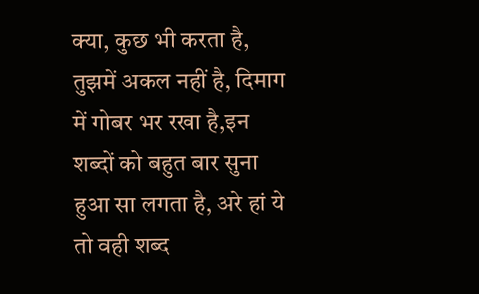क्या, कुछ भी करता है, तुझमें अकल नहीं है, दिमाग में गोबर भर रखा है,इन शब्दों को बहुत बार सुना हुआ सा लगता है, अरे हां ये तो वही शब्द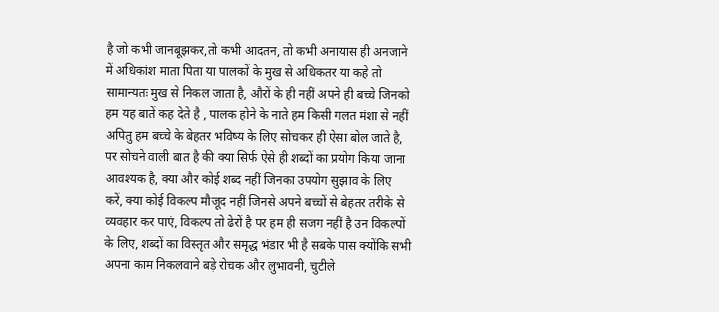है जो कभी जानबूझकर,तो कभी आदतन, तो कभी अनायास ही अनजाने में अधिकांश माता पिता या पालकों के मुख से अधिकतर या कहे तो सामान्यतः मुख से निकल जाता है, औरों के ही नहीं अपने ही बच्चे जिनको हम यह बातें कह देते है , पालक होने के नाते हम किसी गलत मंशा से नहीं अपितु हम बच्चे के बेहतर भविष्य के लिए सोचकर ही ऐसा बोल जाते है, पर सोचने वाली बात है की क्या सिर्फ ऐसे ही शब्दों का प्रयोग किया जाना आवश्यक है, क्या और कोई शब्द नहीं जिनका उपयोग सुझाव के लिए करें, क्या कोई विकल्प मौजूद नहीं जिनसे अपने बच्चों से बेहतर तरीके से व्यवहार कर पाएं, विकल्प तो ढेरों है पर हम ही सजग नहीं है उन विकल्पों के लिए, शब्दों का विस्तृत और समृद्ध भंडार भी है सबके पास क्योंकि सभी अपना काम निकलवाने बड़े रोचक और लुभावनी, चुटीले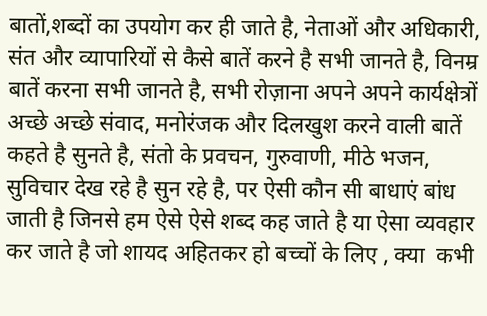बातों,शब्दों का उपयोग कर ही जाते है, नेताओं और अधिकारी, संत और व्यापारियों से कैसे बातें करने है सभी जानते है, विनम्र बातें करना सभी जानते है, सभी रोज़ाना अपने अपने कार्यक्षेत्रों अच्छे अच्छे संवाद, मनोरंजक और दिलखुश करने वाली बातें कहते है सुनते है, संतो के प्रवचन, गुरुवाणी, मीठे भजन, सुविचार देख रहे है सुन रहे है, पर ऐसी कौन सी बाधाएं बांध जाती है जिनसे हम ऐसे ऐसे शब्द कह जाते है या ऐसा व्यवहार कर जाते है जो शायद अहितकर हो बच्चों के लिए , क्या  कभी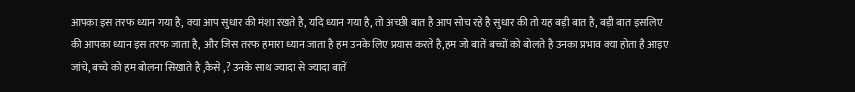आपका इस तरफ ध्यान गया है, क्या आप सुधार की मंशा रखते है, यदि ध्यान गया है, तो अच्छी बात है आप सोच रहे है सुधार की तो यह बड़ी बात है, बड़ी बात इसलिए की आपका ध्यान इस तरफ जाता है, और जिस तरफ हमारा ध्यान जाता है हम उनके लिए प्रयास करते है,हम जो बातें बच्चों को बोलते है उनका प्रभाव क्या होता है आइए जांचे, बच्चे को हम बोलना सिखाते है ,कैसे ,? उनके साथ ज्यादा से ज्यादा बातें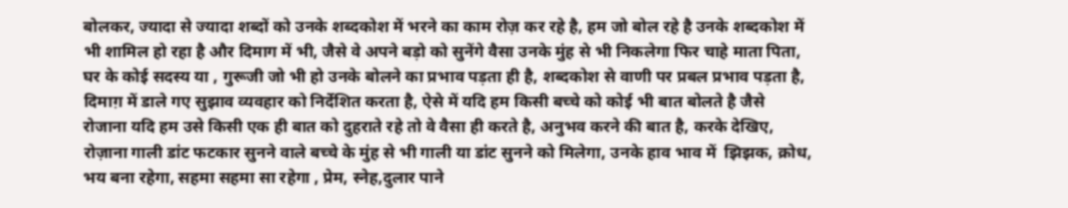बोलकर, ज्यादा से ज्यादा शब्दों को उनके शब्दकोश में भरने का काम रोज़ कर रहे है, हम जो बोल रहे है उनके शब्दकोश में भी शामिल हो रहा है और दिमाग में भी, जैसे वे अपने बड़ो को सुनेंगे वैसा उनके मुंह से भी निकलेगा फिर चाहे माता पिता, घर के कोई सदस्य या , गुरूजी जो भी हो उनके बोलने का प्रभाव पड़ता ही है, शब्दकोश से वाणी पर प्रबल प्रभाव पड़ता है, दिमाग़ में डाले गए सुझाव व्यवहार को निर्देशित करता है, ऐसे में यदि हम किसी बच्चे को कोई भी बात बोलते है जैसे रोजाना यदि हम उसे किसी एक ही बात को दुहराते रहे तो वे वैसा ही करते है, अनुभव करने की बात है, करके देखिए, रोज़ाना गाली डांट फटकार सुनने वाले बच्चे के मुंह से भी गाली या डांट सुनने को मिलेगा, उनके हाव भाव में  झिझक, क्रोध, भय बना रहेगा, सहमा सहमा सा रहेगा , प्रेम, स्नेह,दुलार पाने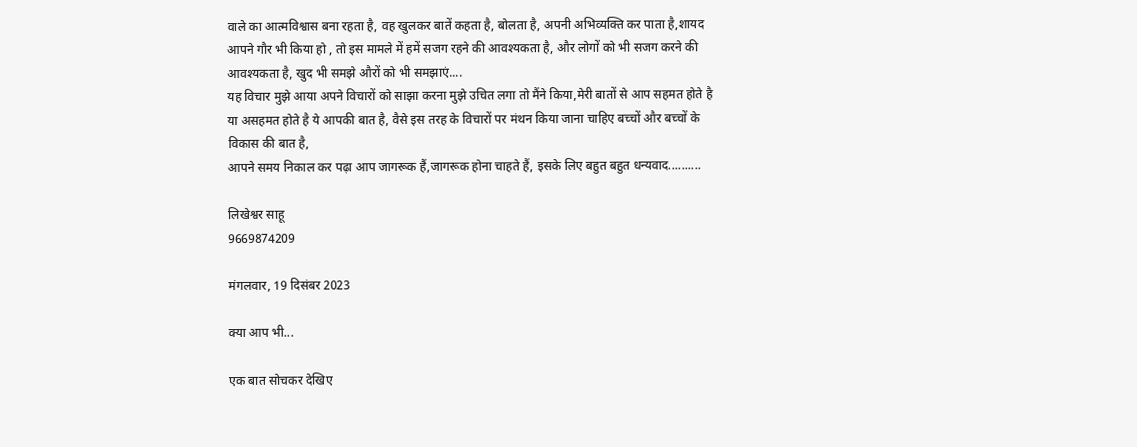वाले का आत्मविश्वास बना रहता है, वह खुलकर बातें कहता है, बोलता है, अपनी अभिव्यक्ति कर पाता है,शायद आपने गौर भी किया हो , तो इस मामले में हमें सजग रहने की आवश्यकता है, और लोगों को भी सजग करने की आवश्यकता है, खुद भी समझे औरों को भी समझाएं....
यह विचार मुझे आया अपने विचारों को साझा करना मुझे उचित लगा तो मैंने किया,मेरी बातों से आप सहमत होते है या असहमत होते है ये आपकी बात है, वैसे इस तरह के विचारों पर मंथन किया जाना चाहिए बच्चों और बच्चों के विकास की बात है,
आपने समय निकाल कर पढ़ा आप जागरूक हैं,जागरूक होना चाहते हैं, इसके लिए बहुत बहुत धन्यवाद..........

लिखेश्वर साहू
9669874209

मंगलवार, 19 दिसंबर 2023

क्या आप भी...

एक बात सोचकर देखिए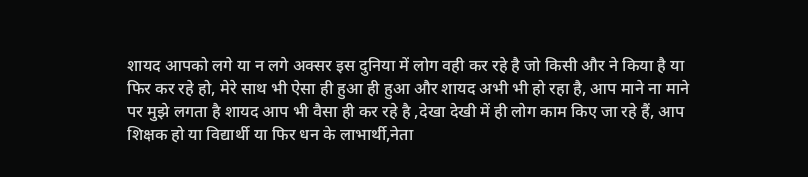शायद आपको लगे या न लगे अक्सर इस दुनिया में लोग वही कर रहे है जो किसी और ने किया है या फिर कर रहे हो, मेरे साथ भी ऐसा ही हुआ ही हुआ और शायद अभी भी हो रहा है, आप माने ना माने पर मुझे लगता है शायद आप भी वैसा ही कर रहे है ,देखा देखी में ही लोग काम किए जा रहे हैं, आप शिक्षक हो या विद्यार्थी या फिर धन के लाभार्थी,नेता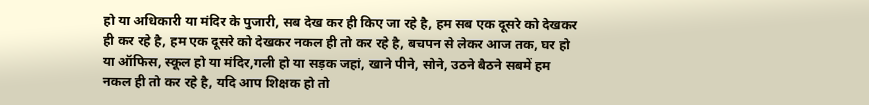हो या अधिकारी या मंदिर के पुजारी, सब देख कर ही किए जा रहे है, हम सब एक दूसरे को देखकर ही कर रहे है, हम एक दूसरे को देखकर नकल ही तो कर रहे है, बचपन से लेकर आज तक, घर हो या ऑफिस, स्कूल हो या मंदिर,गली हो या सड़क जहां, खाने पीने, सोने, उठने बैठने सबमें हम नकल ही तो कर रहे है, यदि आप शिक्षक हो तो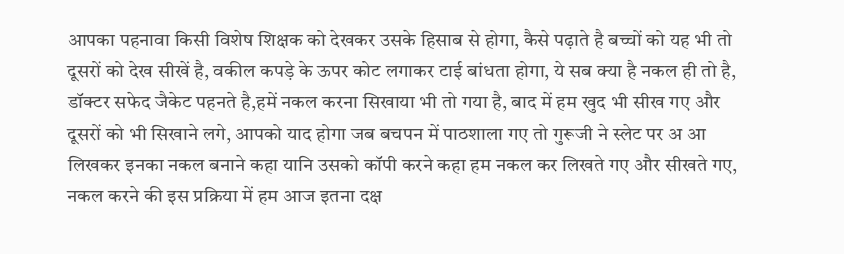आपका पहनावा किसी विशेष शिक्षक को देखकर उसके हिसाब से होगा, कैसे पढ़ाते है बच्चों को यह भी तो दूसरों को देख सीखें है, वकील कपड़े के ऊपर कोट लगाकर टाई बांधता होगा, ये सब क्या है नकल ही तो है, डॉक्टर सफेद जैकेट पहनते है,हमें नकल करना सिखाया भी तो गया है, बाद में हम खुद भी सीख गए और दूसरों को भी सिखाने लगे, आपको याद होगा जब बचपन में पाठशाला गए तो गुरूजी ने स्लेट पर अ आ लिखकर इनका नकल बनाने कहा यानि उसको कॉपी करने कहा हम नकल कर लिखते गए और सीखते गए, नकल करने की इस प्रक्रिया में हम आज इतना दक्ष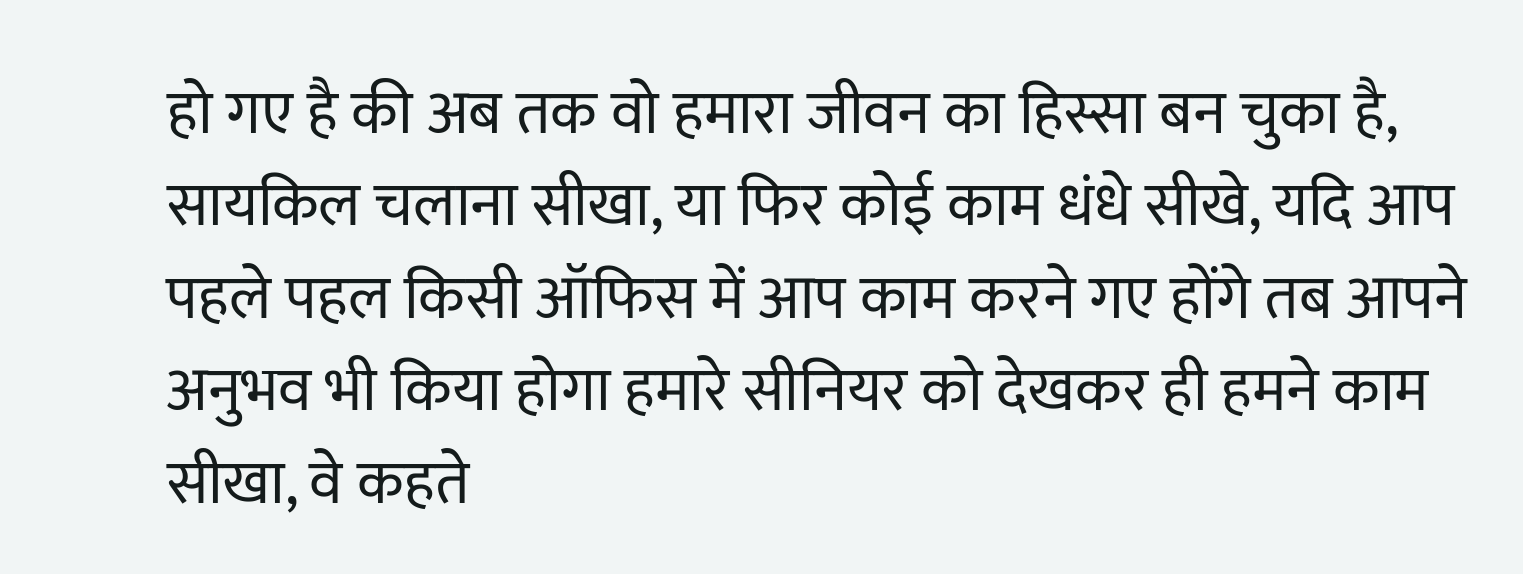हो गए है की अब तक वो हमारा जीवन का हिस्सा बन चुका है, सायकिल चलाना सीखा, या फिर कोई काम धंधे सीखे, यदि आप पहले पहल किसी ऑफिस में आप काम करने गए होंगे तब आपने अनुभव भी किया होगा हमारे सीनियर को देखकर ही हमने काम सीखा, वे कहते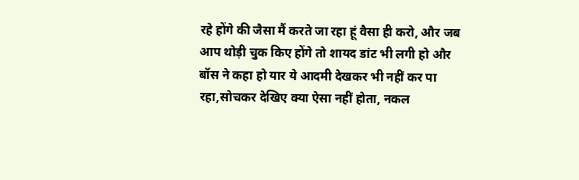रहे होंगे की जैसा मैं करते जा रहा हूं वैसा ही करो, और जब आप थोड़ी चुक किए होंगे तो शायद डांट भी लगी हो और बॉस ने कहा हो यार ये आदमी देखकर भी नहीं कर पा रहा,सोचकर देखिए क्या ऐसा नहीं होता, नकल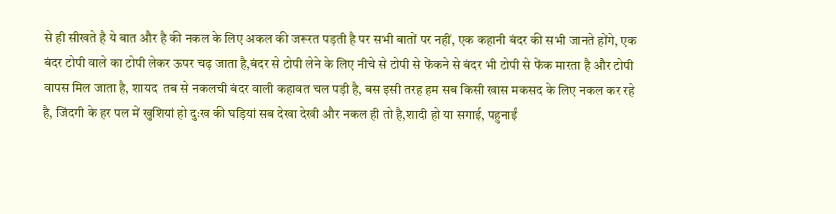से ही सीखते है ये बात और है की नकल के लिए अकल की जरूरत पड़ती है पर सभी बातों पर नहीं, एक कहानी बंदर की सभी जानते होंगे, एक बंदर टोपी वाले का टोपी लेकर ऊपर चढ़ जाता है,बंदर से टोपी लेने के लिए नीचे से टोपी से फेंकने से बंदर भी टोपी से फेंक मारता है और टोपी वापस मिल जाता है, शायद  तब से नकलची बंदर वाली कहावत चल पड़ी है, बस इसी तरह हम सब किसी खास मकसद के लिए नकल कर रहे है, जिंदगी के हर पल में खुशियां हो दुःख की घड़ियां सब देखा देखी और नकल ही तो है,शादी हो या सगाई, पहुनाईं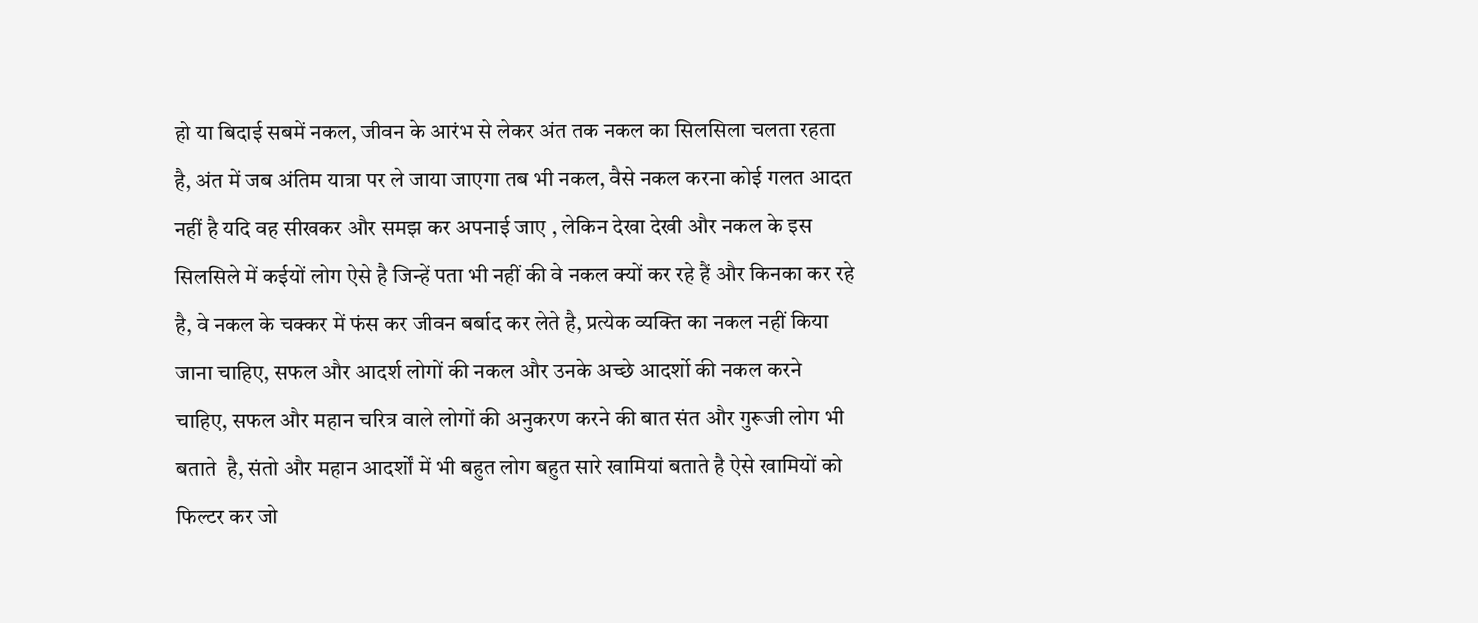हो या बिदाई सबमें नकल, जीवन के आरंभ से लेकर अंत तक नकल का सिलसिला चलता रहता है, अंत में जब अंतिम यात्रा पर ले जाया जाएगा तब भी नकल, वैसे नकल करना कोई गलत आदत नहीं है यदि वह सीखकर और समझ कर अपनाई जाए , लेकिन देखा देखी और नकल के इस सिलसिले में कईयों लोग ऐसे है जिन्हें पता भी नहीं की वे नकल क्यों कर रहे हैं और किनका कर रहे है, वे नकल के चक्कर में फंस कर जीवन बर्बाद कर लेते है, प्रत्येक व्यक्ति का नकल नहीं किया जाना चाहिए, सफल और आदर्श लोगों की नकल और उनके अच्छे आदर्शो की नकल करने चाहिए, सफल और महान चरित्र वाले लोगों की अनुकरण करने की बात संत और गुरूजी लोग भी बताते  है, संतो और महान आदर्शों में भी बहुत लोग बहुत सारे खामियां बताते है ऐसे खामियों को फिल्टर कर जो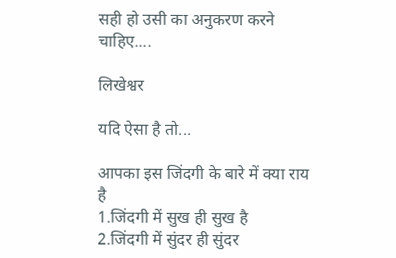सही हो उसी का अनुकरण करने चाहिए....

लिखेश्वर

यदि ऐसा है तो...

आपका इस जिंदगी के बारे में क्या राय है
1.जिंदगी में सुख ही सुख है
2.जिंदगी में सुंदर ही सुंदर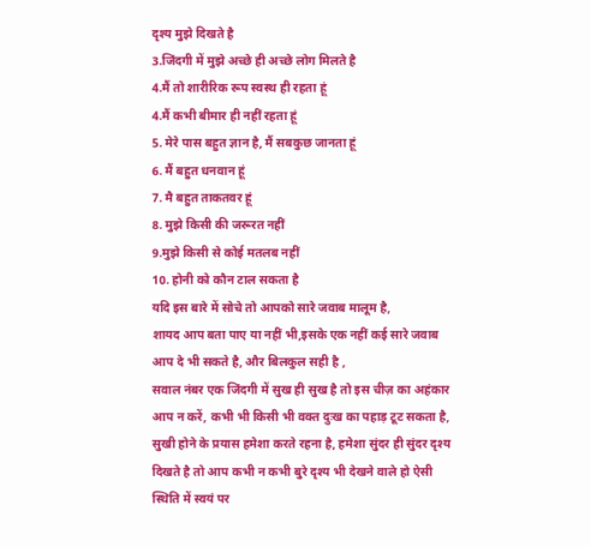दृश्य मुझे दिखते है
3.जिंदगी में मुझे अच्छे ही अच्छे लोग मिलते है
4.मैं तो शारीरिक रूप स्वस्थ ही रहता हूं
4.मैं कभी बीमार ही नहीं रहता हूं
5. मेरे पास बहुत ज्ञान है, मैं सबकुछ जानता हूं
6. मैं बहुत धनवान हूं
7. मै बहुत ताकतवर हूं
8. मुझे किसी की जरूरत नहीं
9.मुझे किसी से कोई मतलब नहीं
10. होनी को कौन टाल सकता है
यदि इस बारे में सोचे तो आपको सारे जवाब मालूम है,
शायद आप बता पाए या नहीं भी,इसके एक नहीं कई सारे जवाब आप दे भी सकते है, और बिलकुल सही है ,
सवाल नंबर एक जिंदगी में सुख ही सुख है तो इस चीज़ का अहंकार आप न करें, कभी भी किसी भी वक्त दुःख का पहाड़ टूट सकता है, सुखी होने के प्रयास हमेशा करते रहना है, हमेशा सुंदर ही सुंदर दृश्य दिखते है तो आप कभी न कभी बुरे दृश्य भी देखने वाले हो ऐसी स्थिति में स्वयं पर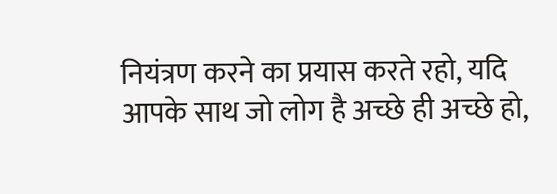नियंत्रण करने का प्रयास करते रहो, यदि आपके साथ जो लोग है अच्छे ही अच्छे हो,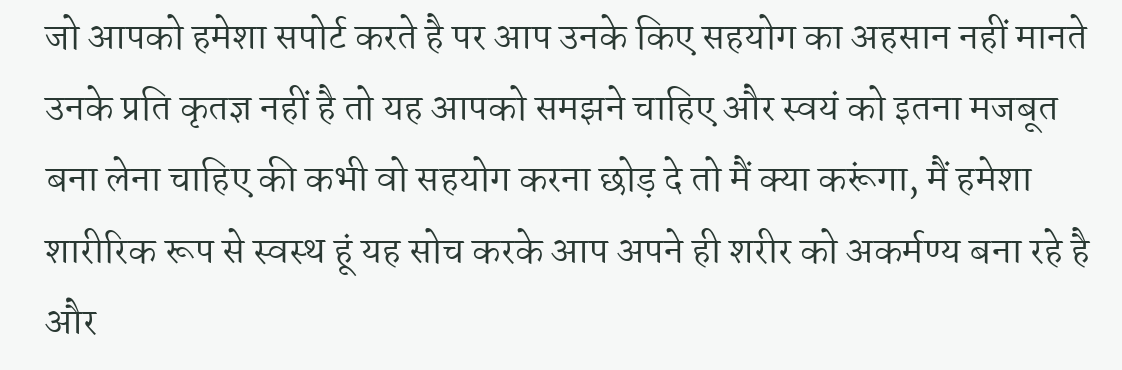जो आपको हमेशा सपोर्ट करते है पर आप उनके किए सहयोग का अहसान नहीं मानते उनके प्रति कृतज्ञ नहीं है तो यह आपको समझने चाहिए और स्वयं को इतना मजबूत बना लेना चाहिए की कभी वो सहयोग करना छोड़ दे तो मैं क्या करूंगा, मैं हमेशा शारीरिक रूप से स्वस्थ हूं यह सोच करके आप अपने ही शरीर को अकर्मण्य बना रहे है और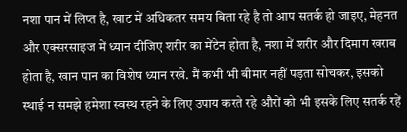नशा पान में लिप्त है, खाट में अधिकतर समय बिता रहे है तो आप सतर्क हो जाइए, मेहनत और एक्सरसाइज में ध्यान दीजिए शरीर का मेंटेन होता है, नशा में शरीर और दिमाग खराब होता है, खान पान का विशेष ध्यान रखे. मैं कभी भी बीमार नहीं पड़ता सोचकर, इसको स्थाई न समझे हमेशा स्वस्थ रहने के लिए उपाय करते रहे औरों को भी इसके लिए सतर्क रहें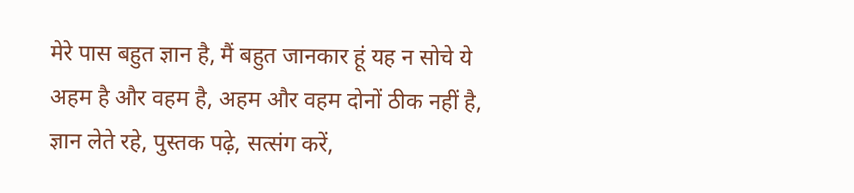मेरे पास बहुत ज्ञान है, मैं बहुत जानकार हूं यह न सोचे ये अहम है और वहम है, अहम और वहम दोनों ठीक नहीं है, ज्ञान लेते रहे, पुस्तक पढ़े, सत्संग करें,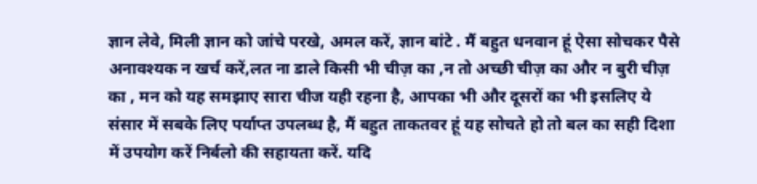ज्ञान लेवे, मिली ज्ञान को जांचे परखे, अमल करें, ज्ञान बांटे . मैं बहुत धनवान हूं ऐसा सोचकर पैसे अनावश्यक न खर्च करें,लत ना डाले किसी भी चीज़ का ,न तो अच्छी चीज़ का और न बुरी चीज़ का , मन को यह समझाए सारा चीज यही रहना है, आपका भी और दूसरों का भी इसलिए ये संसार में सबके लिए पर्याप्त उपलब्ध है, मैं बहुत ताकतवर हूं यह सोचते हो तो बल का सही दिशा में उपयोग करें निर्बलो की सहायता करें. यदि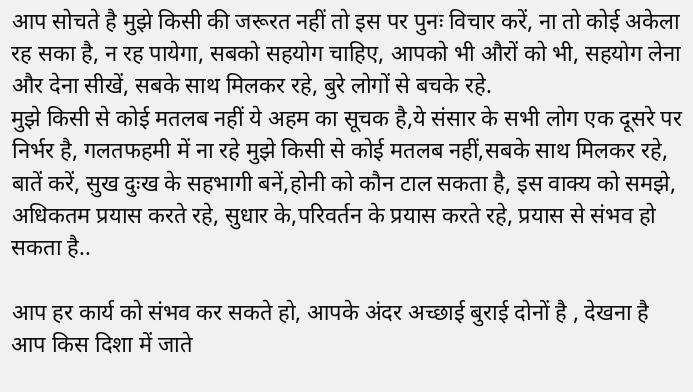आप सोचते है मुझे किसी की जरूरत नहीं तो इस पर पुनः विचार करें, ना तो कोई अकेला रह सका है, न रह पायेगा, सबको सहयोग चाहिए, आपको भी औरों को भी, सहयोग लेना और देना सीखें, सबके साथ मिलकर रहे, बुरे लोगों से बचके रहे.
मुझे किसी से कोई मतलब नहीं ये अहम का सूचक है,ये संसार के सभी लोग एक दूसरे पर निर्भर है, गलतफहमी में ना रहे मुझे किसी से कोई मतलब नहीं,सबके साथ मिलकर रहे, बातें करें, सुख दुःख के सहभागी बनें,होनी को कौन टाल सकता है, इस वाक्य को समझे, अधिकतम प्रयास करते रहे, सुधार के,परिवर्तन के प्रयास करते रहे, प्रयास से संभव हो सकता है..

आप हर कार्य को संभव कर सकते हो, आपके अंदर अच्छाई बुराई दोनों है , देखना है आप किस दिशा में जाते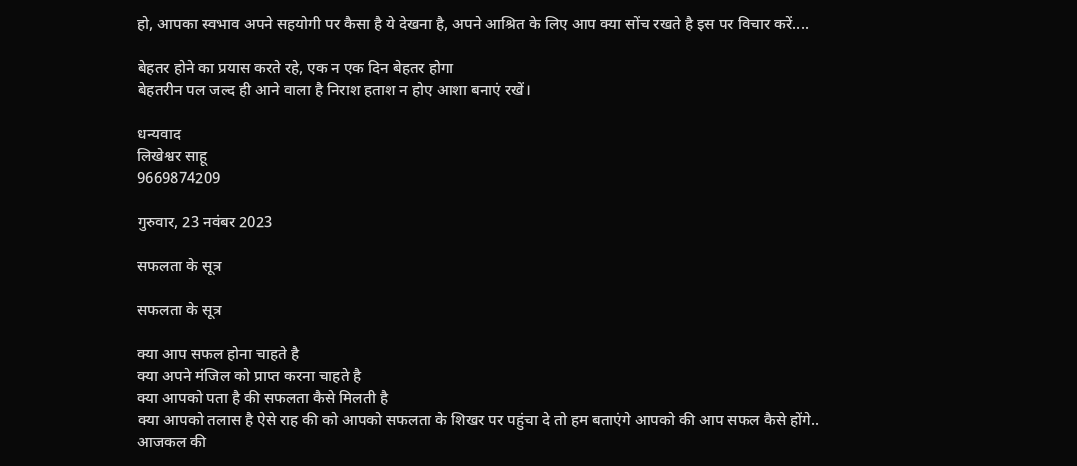हो, आपका स्वभाव अपने सहयोगी पर कैसा है ये देखना है, अपने आश्रित के लिए आप क्या सोंच रखते है इस पर विचार करें....

बेहतर होने का प्रयास करते रहे, एक न एक दिन बेहतर होगा
बेहतरीन पल जल्द ही आने वाला है निराश हताश न होए आशा बनाएं रखें।

धन्यवाद
लिखेश्वर साहू
9669874209

गुरुवार, 23 नवंबर 2023

सफलता के सूत्र

सफलता के सूत्र

क्या आप सफल होना चाहते है
क्या अपने मंजिल को प्राप्त करना चाहते है
क्या आपको पता है की सफलता कैसे मिलती है
क्या आपको तलास है ऐसे राह की को आपको सफलता के शिखर पर पहुंचा दे तो हम बताएंगे आपको की आप सफल कैसे होंगे..
आजकल की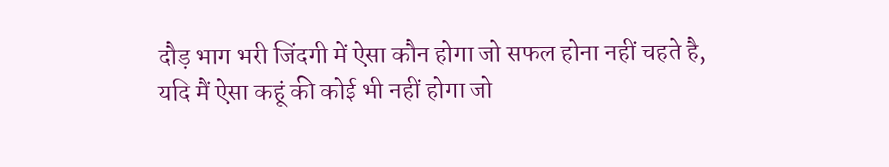दौड़ भाग भरी जिंदगी में ऐसा कौन होगा जो सफल होना नहीं चहते है, यदि मैं ऐसा कहूं की कोई भी नहीं होगा जो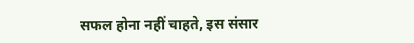सफल होना नहीं चाहते, इस संसार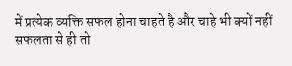में प्रत्येक व्यक्ति सफल होना चाहते है और चाहे भी क्यों नहीं सफलता से ही तो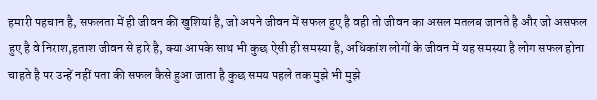हमारी पहचान है, सफलता में ही जीवन की खुशियां है, जो अपने जीवन में सफल हुए है वही तो जीवन का असल मतलब जानते है और जो असफल हुए है वे निराश,हताश जीवन से हारे है, क्या आपके साथ भी कुछ ऐसी ही समस्या है, अधिकांश लोगों के जीवन में यह समस्या है लोग सफल होना चाहते है पर उन्हें नहीं पता की सफल कैसे हुआ जाता है कुछ समय पहले तक मुझे भी मुझे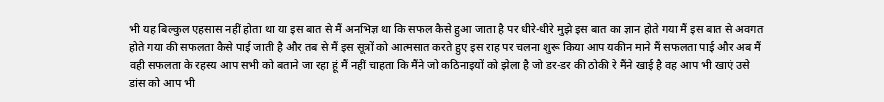भी यह बिल्कुल एहसास नहीं होता था या इस बात से मैं अनभिज्ञ था कि सफल कैसे हुआ जाता है पर धीरे-धीरे मुझे इस बात का ज्ञान होते गया मैं इस बात से अवगत होते गया की सफलता कैसे पाई जाती है और तब से मैं इस सूत्रों को आत्मसात करते हुए इस राह पर चलना शुरू किया आप यकीन माने मैं सफलता पाई और अब मैं वही सफलता के रहस्य आप सभी को बताने जा रहा हूं मैं नहीं चाहता कि मैंने जो कठिनाइयों को झेला है जो डर-डर की ठोकी रे मैंने खाई है वह आप भी खाएं उसे डांस को आप भी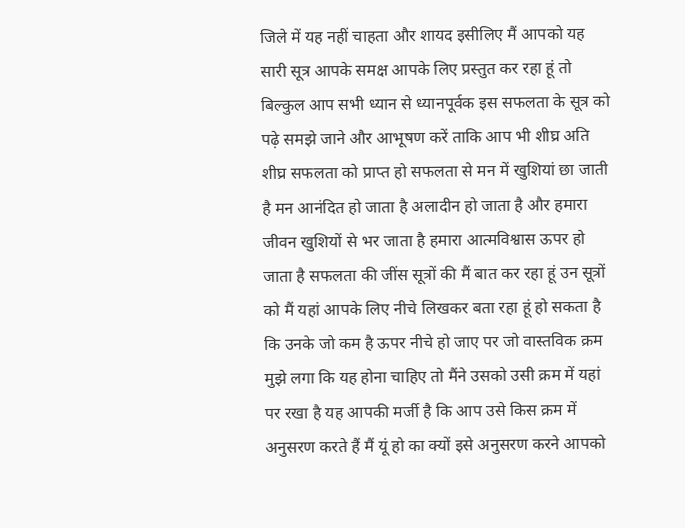जिले में यह नहीं चाहता और शायद इसीलिए मैं आपको यह सारी सूत्र आपके समक्ष आपके लिए प्रस्तुत कर रहा हूं तो बिल्कुल आप सभी ध्यान से ध्यानपूर्वक इस सफलता के सूत्र को पढ़े समझे जाने और आभूषण करें ताकि आप भी शीघ्र अति शीघ्र सफलता को प्राप्त हो सफलता से मन में खुशियां छा जाती है मन आनंदित हो जाता है अलादीन हो जाता है और हमारा जीवन खुशियों से भर जाता है हमारा आत्मविश्वास ऊपर हो जाता है सफलता की जींस सूत्रों की मैं बात कर रहा हूं उन सूत्रों को मैं यहां आपके लिए नीचे लिखकर बता रहा हूं हो सकता है कि उनके जो कम है ऊपर नीचे हो जाए पर जो वास्तविक क्रम मुझे लगा कि यह होना चाहिए तो मैंने उसको उसी क्रम में यहां पर रखा है यह आपकी मर्जी है कि आप उसे किस क्रम में अनुसरण करते हैं मैं यूं हो का क्यों इसे अनुसरण करने आपको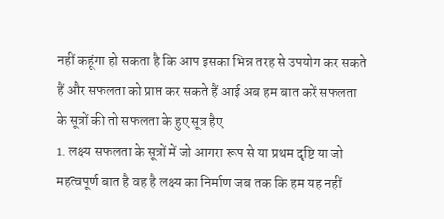नहीं कहूंगा हो सकता है कि आप इसका भिन्न तरह से उपयोग कर सकते हैं और सफलता को प्राप्त कर सकते हैं आई अब हम बात करें सफलता के सूत्रों की तो सफलता के हुए सूत्र हैए
1. लक्ष्य सफलता के सूत्रों में जो आगरा रूप से या प्रथम दृष्टि या जो महत्वपूर्ण बात है वह है लक्ष्य का निर्माण जब तक कि हम यह नहीं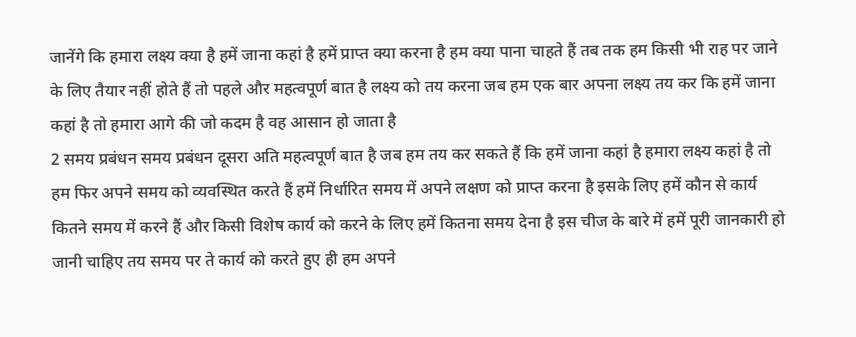जानेंगे कि हमारा लक्ष्य क्या है हमें जाना कहां है हमें प्राप्त क्या करना है हम क्या पाना चाहते हैं तब तक हम किसी भी राह पर जाने के लिए तैयार नहीं होते हैं तो पहले और महत्वपूर्ण बात है लक्ष्य को तय करना जब हम एक बार अपना लक्ष्य तय कर कि हमें जाना कहां है तो हमारा आगे की जो कदम है वह आसान हो जाता है
2 समय प्रबंधन समय प्रबंधन दूसरा अति महत्वपूर्ण बात है जब हम तय कर सकते हैं कि हमें जाना कहां है हमारा लक्ष्य कहां है तो हम फिर अपने समय को व्यवस्थित करते हैं हमें निर्धारित समय में अपने लक्षण को प्राप्त करना है इसके लिए हमें कौन से कार्य कितने समय में करने हैं और किसी विशेष कार्य को करने के लिए हमें कितना समय देना है इस चीज के बारे में हमें पूरी जानकारी हो जानी चाहिए तय समय पर ते कार्य को करते हुए ही हम अपने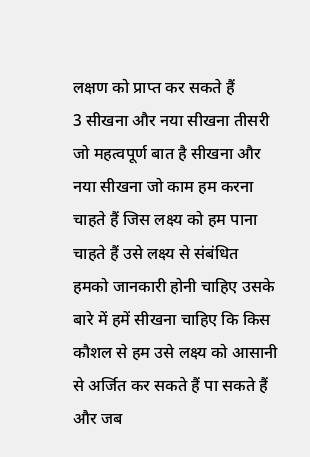लक्षण को प्राप्त कर सकते हैं
3 सीखना और नया सीखना तीसरी जो महत्वपूर्ण बात है सीखना और नया सीखना जो काम हम करना चाहते हैं जिस लक्ष्य को हम पाना चाहते हैं उसे लक्ष्य से संबंधित हमको जानकारी होनी चाहिए उसके बारे में हमें सीखना चाहिए कि किस कौशल से हम उसे लक्ष्य को आसानी से अर्जित कर सकते हैं पा सकते हैं और जब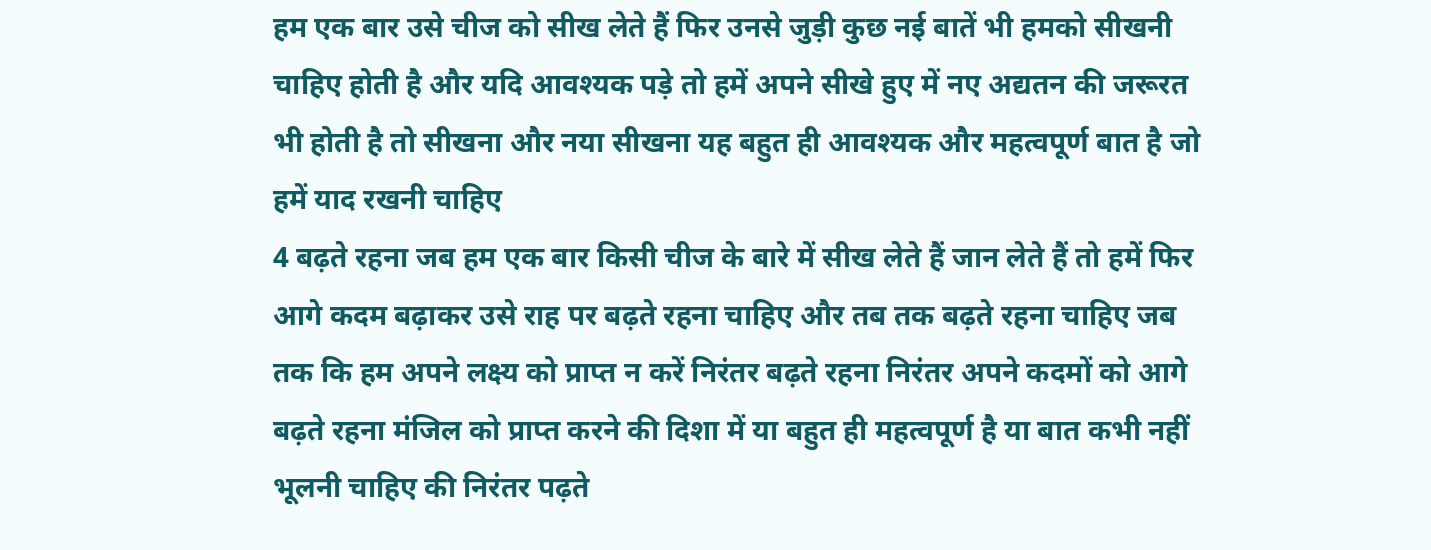हम एक बार उसे चीज को सीख लेते हैं फिर उनसे जुड़ी कुछ नई बातें भी हमको सीखनी चाहिए होती है और यदि आवश्यक पड़े तो हमें अपने सीखे हुए में नए अद्यतन की जरूरत भी होती है तो सीखना और नया सीखना यह बहुत ही आवश्यक और महत्वपूर्ण बात है जो हमें याद रखनी चाहिए
4 बढ़ते रहना जब हम एक बार किसी चीज के बारे में सीख लेते हैं जान लेते हैं तो हमें फिर आगे कदम बढ़ाकर उसे राह पर बढ़ते रहना चाहिए और तब तक बढ़ते रहना चाहिए जब तक कि हम अपने लक्ष्य को प्राप्त न करें निरंतर बढ़ते रहना निरंतर अपने कदमों को आगे बढ़ते रहना मंजिल को प्राप्त करने की दिशा में या बहुत ही महत्वपूर्ण है या बात कभी नहीं भूलनी चाहिए की निरंतर पढ़ते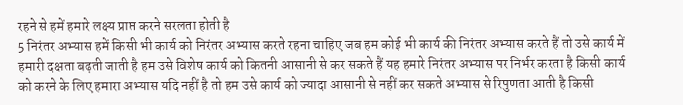रहने से हमें हमारे लक्ष्य प्राप्त करने सरलता होती है
5 निरंतर अभ्यास हमें किसी भी कार्य को निरंतर अभ्यास करते रहना चाहिए जब हम कोई भी कार्य की निरंतर अभ्यास करते हैं तो उसे कार्य में हमारी दक्षता बढ़ती जाती है हम उसे विशेष कार्य को कितनी आसानी से कर सकते हैं यह हमारे निरंतर अभ्यास पर निर्भर करता है किसी कार्य को करने के लिए हमारा अभ्यास यदि नहीं है तो हम उसे कार्य को ज्यादा आसानी से नहीं कर सकते अभ्यास से रिपुणता आती है किसी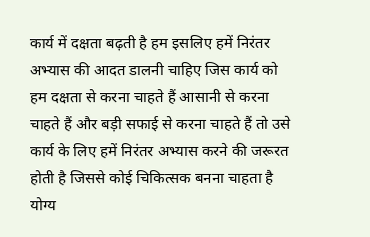कार्य में दक्षता बढ़ती है हम इसलिए हमें निरंतर अभ्यास की आदत डालनी चाहिए जिस कार्य को हम दक्षता से करना चाहते हैं आसानी से करना चाहते हैं और बड़ी सफाई से करना चाहते हैं तो उसे कार्य के लिए हमें निरंतर अभ्यास करने की जरूरत होती है जिससे कोई चिकित्सक बनना चाहता है योग्य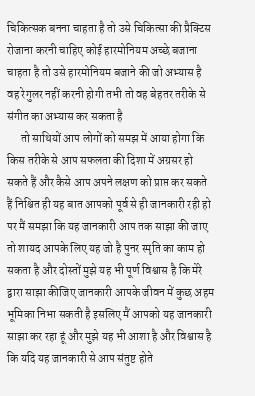चिकित्सक बनना चाहता है तो उसे चिकित्सा की प्रैक्टिस रोजाना करनी चाहिए कोई हारमोनियम अच्छे बजाना चाहता है तो उसे हारमोनियम बजाने की जो अभ्यास है वह रेगुलर नहीं करनी होगी तभी तो वह बेहतर तरीके से संगीत का अभ्यास कर सकता है
      तो साथियों आप लोगों को समझ में आया होगा कि किस तरीके से आप सफलता की दिशा में अग्रसर हो सकते हैं और कैसे आप अपने लक्षण को प्राप्त कर सकते हैं निश्चित ही यह बात आपको पूर्व से ही जानकारी रही हो पर मैं समझा कि यह जानकारी आप तक साझा की जाए तो शायद आपके लिए यह जो है पुनर स्मृति का काम हो सकता है और दोस्तों मुझे यह भी पूर्ण विश्वास है कि मेरे द्वारा साझा कीजिए जानकारी आपके जीवन में कुछ अहम भूमिका निभा सकती है इसलिए मैं आपको यह जानकारी साझा कर रहा हूं और मुझे यह भी आशा है और विश्वास है कि यदि यह जानकारी से आप संतुष्ट होते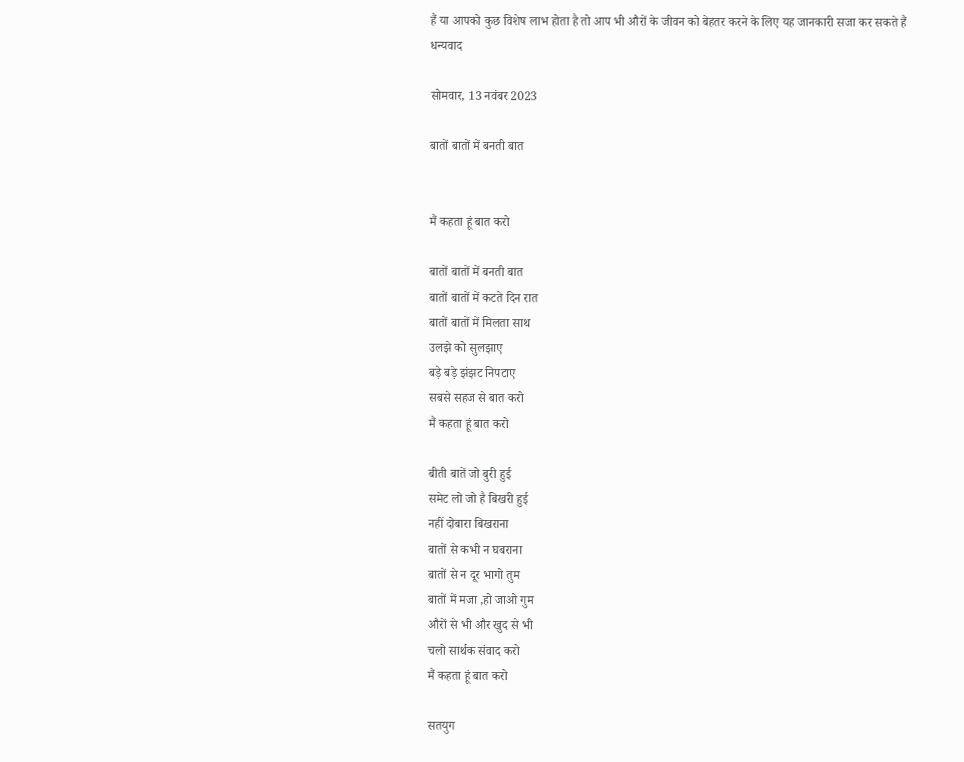हैं या आपको कुछ विशेष लाभ होता है तो आप भी औरों के जीवन को बेहतर करने के लिए यह जानकारी सजा कर सकते हैं
धन्यवाद

सोमवार, 13 नवंबर 2023

बातों बातों में बनती बात


मैं कहता हूं बात करो

बातों बातों में बनती बात
बातों बातों में कटते दिन रात
बातों बातों में मिलता साथ
उलझे को सुलझाए
बड़े बड़े झंझट निपटाए
सबसे सहज से बात करो
मैं कहता हूं बात करो

बीती बातें जो बुरी हुई
समेट लो जो है बिखरी हुई
नहीं दोबारा बिखराना
बातों से कभी न घबराना
बातों से न दूर भागो तुम
बातों में मजा ,हो जाओ गुम
औरों से भी और खुद से भी
चलो सार्थक संवाद करो
मैं कहता हूं बात करो

सतयुग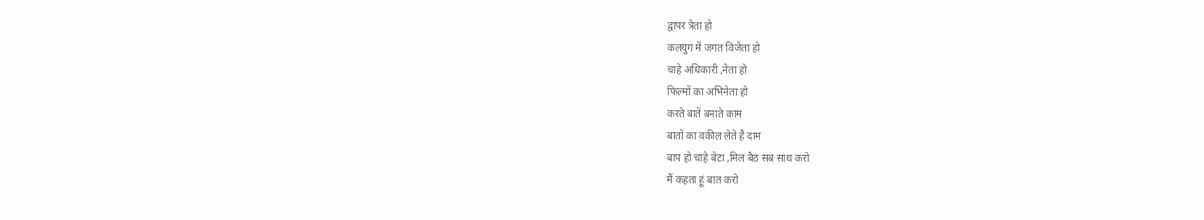द्वापर त्रेता हो
कलयुग में जगत विजेता हो
चाहे अधिकारी ,नेता हो
फिल्मों का अभिनेता हो
करते बातें बनाते काम
बातों का वकील लेते है दाम
बाप हो चाहे बेटा ,मिल बैठ सब साथ करो
मैं कहता हूं बात करो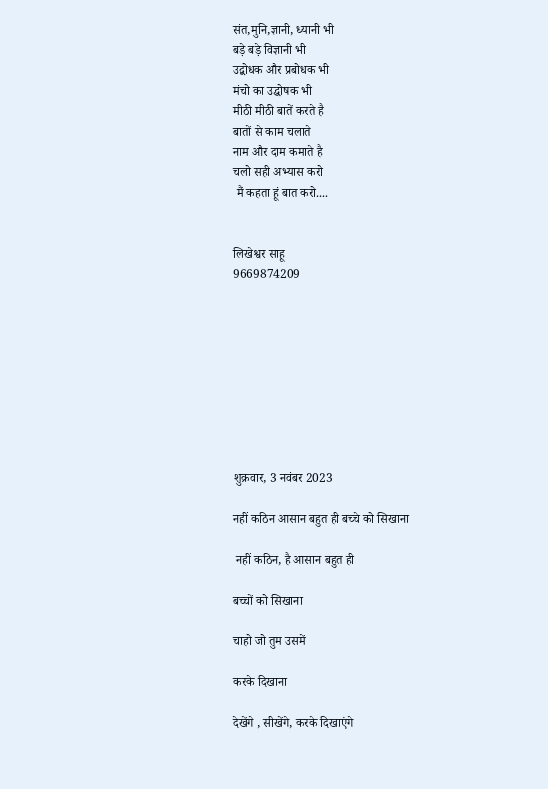संत,मुनि,ज्ञानी, ध्यानी भी
बड़े बड़े विज्ञानी भी
उद्बोधक और प्रबोधक भी
मंचो का उद्घोषक भी
मीठी मीठी बातें करते है
बातों से काम चलाते
नाम और दाम कमाते है
चलो सही अभ्यास करो
 मैं कहता हूं बात करो....


लिखेश्वर साहू
9669874209









शुक्रवार, 3 नवंबर 2023

नहीं कठिन आसान बहुत ही बच्चे को सिखाना

 नहीं कठिन, है आसान बहुत ही

बच्चों को सिखाना

चाहो जो तुम उसमें

करके दिखाना

देखेंगे , सीखेंगे, करके दिखाएंगे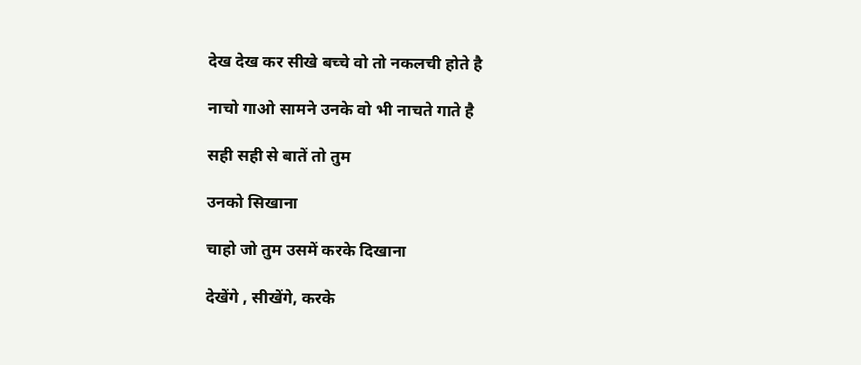देख देख कर सीखे बच्चे वो तो नकलची होते है

नाचो गाओ सामने उनके वो भी नाचते गाते है

सही सही से बातें तो तुम

उनको सिखाना

चाहो जो तुम उसमें करके दिखाना

देखेंगे , सीखेंगे, करके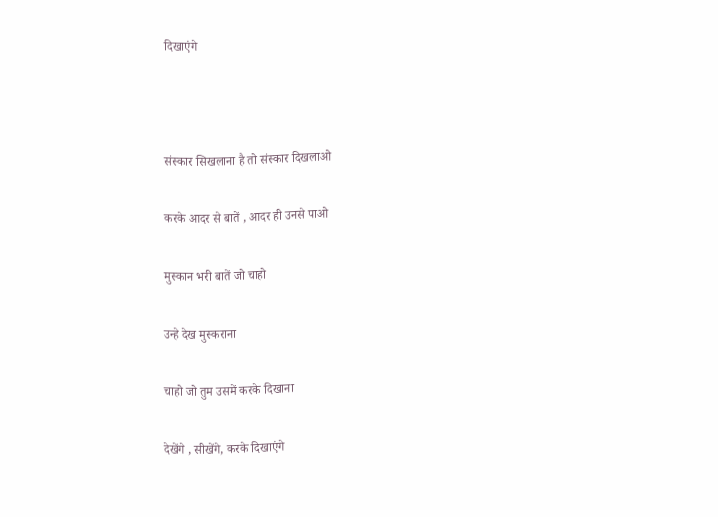दिखाएंगे



संस्कार सिखलाना है तो संस्कार दिखलाओ

करके आदर से बातें , आदर ही उनसे पाओ

मुस्कान भरी बातें जो चाहो

उन्हे देख मुस्कराना

चाहो जो तुम उसमें करके दिखाना

देखेंगे , सीखेंगे, करके दिखाएंगे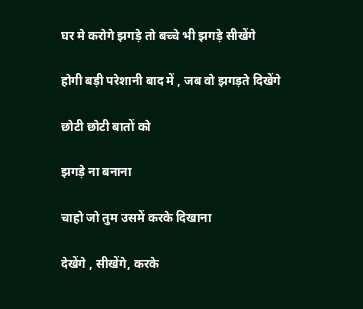घर मे करोगे झगड़े तो बच्चे भी झगड़े सीखेंगे

होगी बड़ी परेशानी बाद में , जब वो झगड़ते दिखेंगे

छोटी छोटी बातों को

झगड़े ना बनाना

चाहो जो तुम उसमें करके दिखाना

देखेंगे , सीखेंगे, करके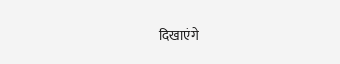दिखाएंगे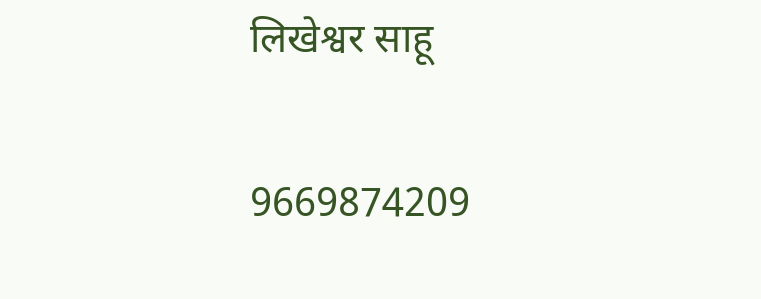लिखेश्वर साहू

9669874209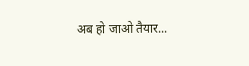अब हो जाओ तैयार...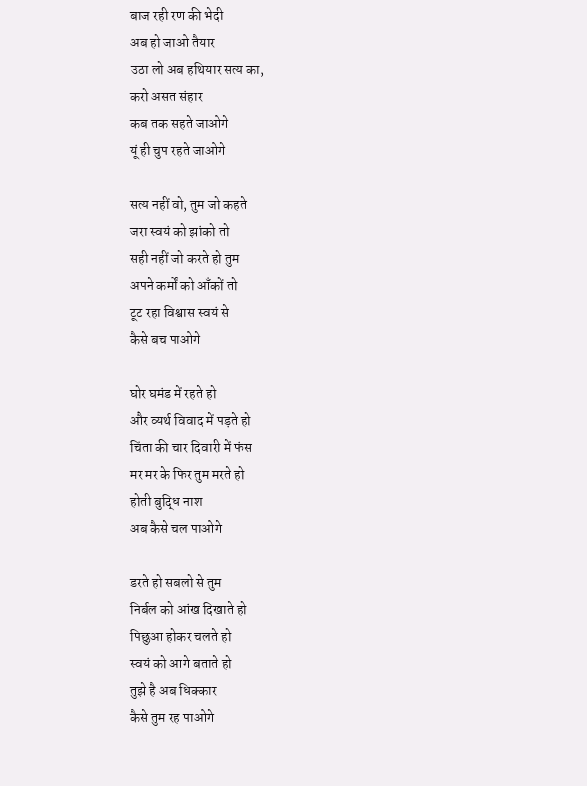बाज रही रण की भेदी
अब हो जाओ तैयार
उठा लो अब हथियार सत्य का,
करो असत संहार
कब तक सहते जाओगे
यूं ही चुप रहते जाओगे

सत्य नहीं वो, तुम जो कहते
जरा स्वयं को झांको तो
सही नहीं जो करते हो तुम
अपने कर्मों को आँकों तो
टूट रहा विश्वास स्वयं से
कैसे बच पाओगे

घोर घमंड में रहते हो
और व्यर्थ विवाद में पड़ते हो
चिंता की चार दिवारी में फंस
मर मर के फिर तुम मरते हो
होती बुद्धि नाश
अब कैसे चल पाओगे

डरते हो सबलो से तुम
निर्बल को आंख दिखाते हो
पिछुआ होकर चलते हो
स्वयं को आगे बताते हो
तुझे है अब धिक्कार
कैसे तुम रह पाओगे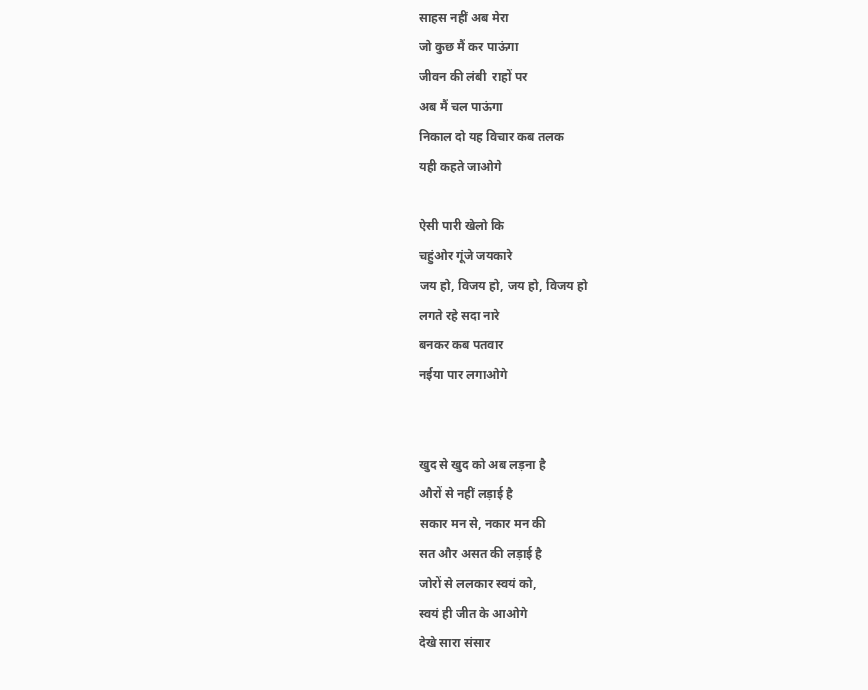साहस नहीं अब मेरा
जो कुछ मैं कर पाऊंगा
जीवन की लंबी  राहों पर
अब मैं चल पाऊंगा
निकाल दो यह विचार कब तलक
यही कहते जाओगे

ऐसी पारी खेलो कि
चहुंओर गूंजे जयकारे
जय हो, विजय हो, जय हो, विजय हो
लगते रहे सदा नारे
बनकर कब पतवार
नईया पार लगाओगे


खुद से खुद को अब लड़ना है
औरों से नहीं लड़ाई है
सकार मन से, नकार मन की
सत और असत की लड़ाई है
जोरों से ललकार स्वयं को,
स्वयं ही जीत के आओगे
देखे सारा संसार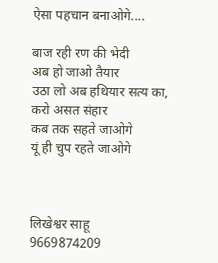ऐसा पहचान बनाओगे....

बाज रही रण की भेदी
अब हो जाओ तैयार
उठा लो अब हथियार सत्य का,
करो असत संहार
कब तक सहते जाओगे
यूं ही चुप रहते जाओगे



लिखेश्वर साहू
9669874209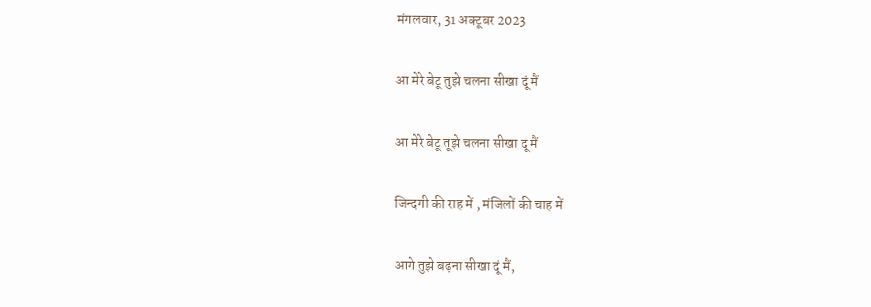मंगलवार, 31 अक्टूबर 2023

आ मेरे बेटू तुझे चलना सीखा दूं मैं

आ मेरे बेटू तूझे चलना सीखा दू मैं

जिन्दगी की राह में , मंजिलों की चाह में

आगे तुझे बढ़ना सीखा दूं मैं,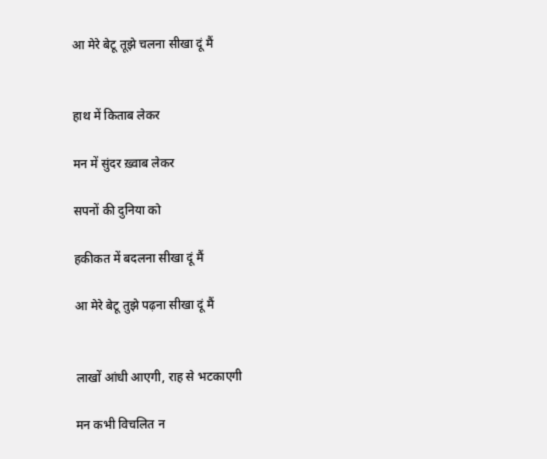आ मेरे बेटू तूझे चलना सीखा दूं मैं


हाथ में किताब लेकर

मन में सुंदर ख़्वाब लेकर

सपनों की दुनिया को

हकीकत में बदलना सीखा दूं मैं

आ मेरे बेटू तुझे पढ़ना सीखा दूं मैं


लाखों आंधी आएगी, राह से भटकाएगी

मन कभी विचलित न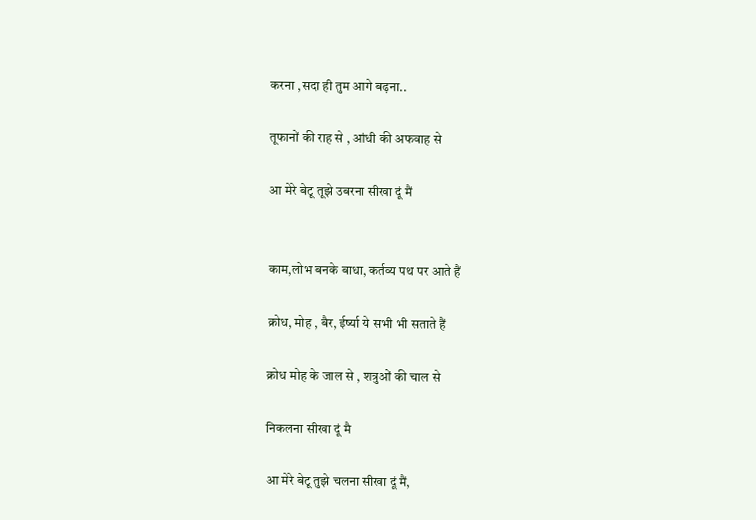करना ,सदा ही तुम आगे बढ़ना..

तूफानों की राह से , आंधी की अफवाह से

आ मेरे बेटू तूझे उबरना सीखा दूं मैं


काम,लोभ बनके बाधा, कर्तव्य पथ पर आते हैं

क्रोध, मोह , बैर, ईर्ष्या ये सभी भी सताते हैं

क्रोध मोह के जाल से , शत्रुओं की चाल से

निकलना सीखा दूं मै

आ मेरे बेटू तुझे चलना सीखा दूं मैं,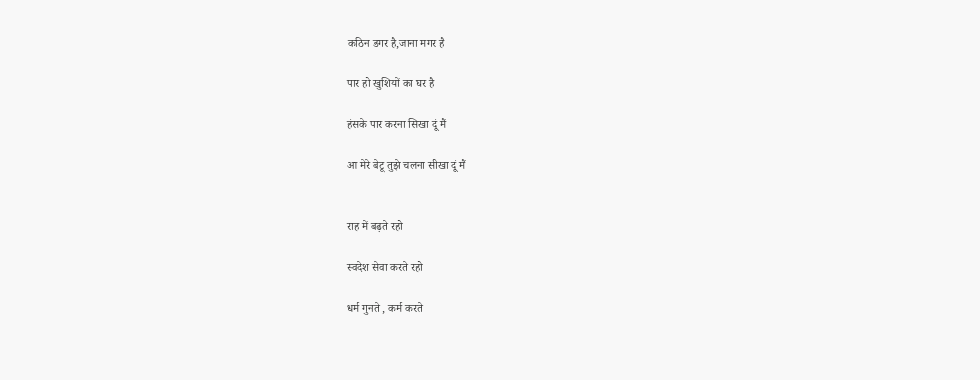कठिन डगर है,जाना मगर है

पार हो खुशियों का घर है

हंसके पार करना सिखा दूं मैं

आ मेरे बेटू तुझे चलना सीखा दूं मैं


राह में बढ़ते रहो

स्वदेश सेवा करते रहो

धर्म गुनते , कर्म करते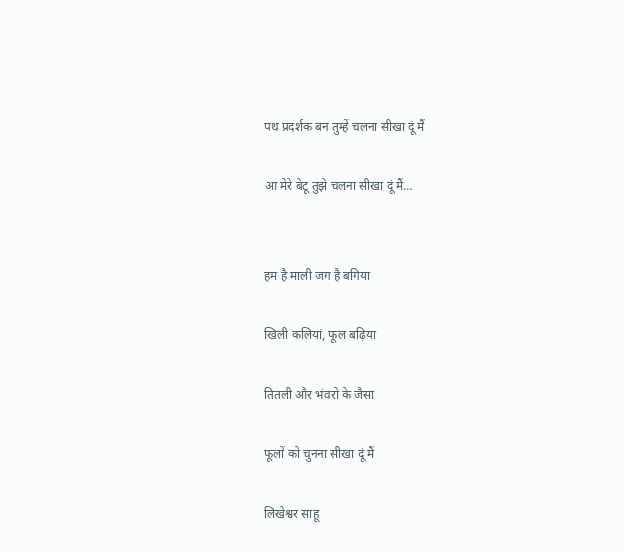पथ प्रदर्शक बन तुम्हें चलना सीखा दूं मैं

आ मेरे बेटू तुझे चलना सीखा दूं मैं…


हम है माली जग है बगिया

खिली कलियां, फूल बढ़िया

तितली और भंवरो के जैसा

फूलों को चुनना सीखा दूं मैं

लिखेश्वर साहू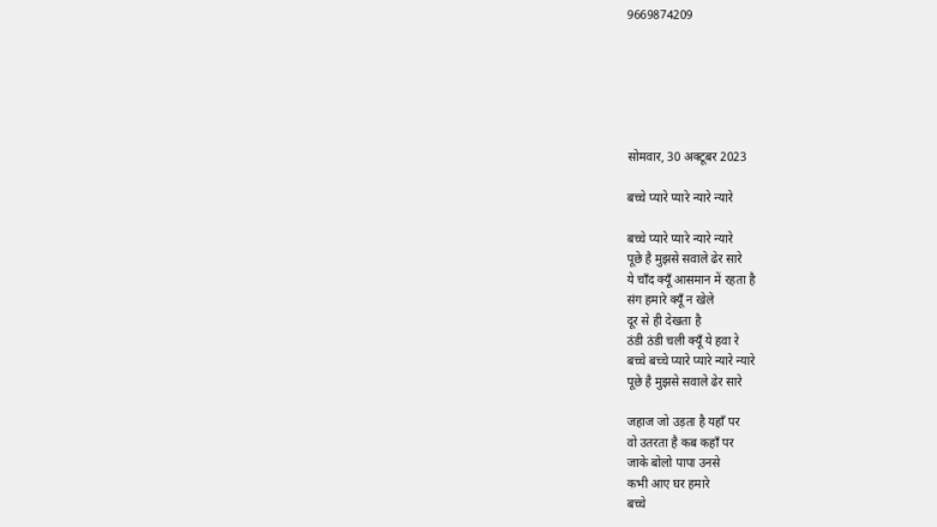9669874209






सोमवार, 30 अक्टूबर 2023

बच्चे प्यारे प्यारे न्यारे न्यारे

बच्चे प्यारे प्यारे न्यारे न्यारे
पूछे है मुझसे सवाले ढेर सारे
ये चाँद क्यूँ आसमान में रहता है
संग हमारे क्यूँ न खेले
दूर से ही देखता है
ठंडी ठंडी चली क्यूँ ये हवा रे
बच्चे बच्चे प्यारे प्यारे न्यारे न्यारे
पूछे है मुझसे सवाले ढेर सारे

जहाज जो उड़ता है यहाँ पर
वो उतरता है कब कहाँ पर
जाके बोलो पापा उनसे
कभी आए घर हमारे
बच्चे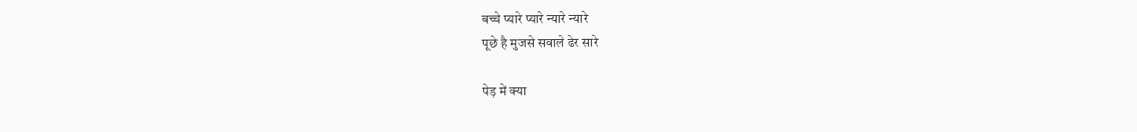बच्चे प्यारे प्यारे न्यारे न्यारे
पूछे है मुजसे सवाले ढेर सारे

पेड़ में क्या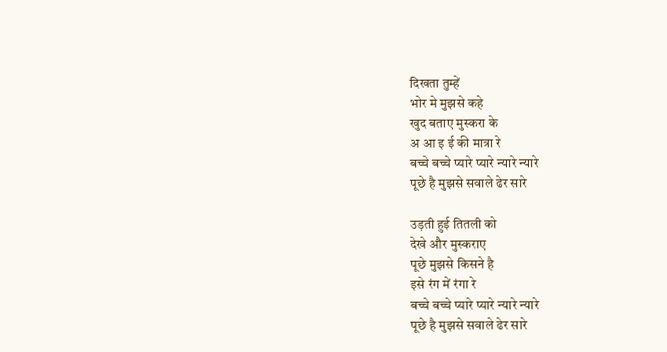दिखता तुम्हें
भोर मे मुझसे कहे
खुद बताए मुस्करा के
अ आ इ ई की मात्रा रे
बच्चे बच्चे प्यारे प्यारे न्यारे न्यारे
पूछे है मुझसे सवाले ढेर सारे

उड़ती हुई तितली को
देखे और मुस्कराए
पूछे मुझसे किसने है
इसे रंग में रंगा रे
बच्चे बच्चे प्यारे प्यारे न्यारे न्यारे
पूछे है मुझसे सवाले ढेर सारे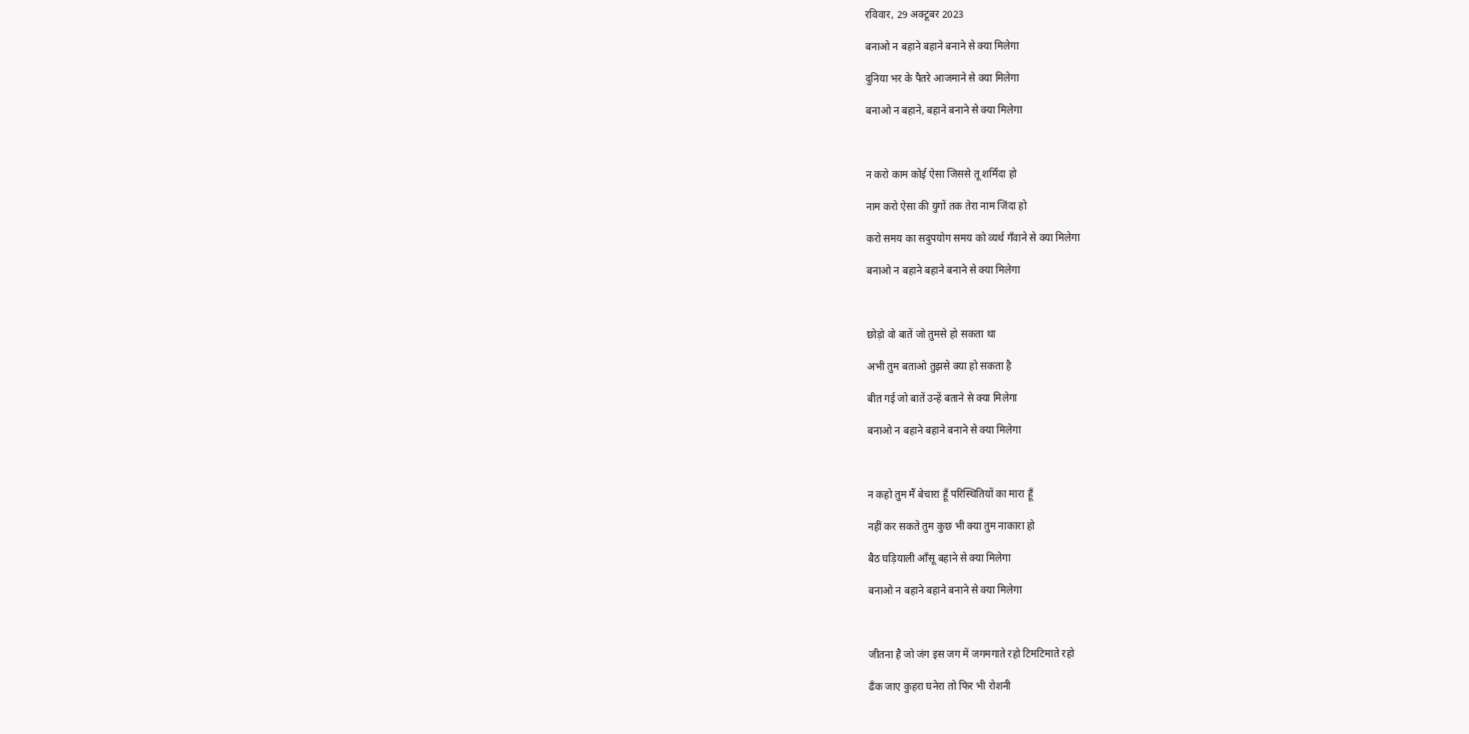रविवार, 29 अक्टूबर 2023

बनाओ न बहाने बहाने बनाने से क्या मिलेगा

दुनिया भर के पैतरे आजमाने से क्या मिलेगा

बनाओ न बहाने, बहाने बनाने से क्या मिलेगा



न करो काम कोई ऐसा जिससे तू शर्मिंदा हो

नाम करो ऐसा की युगों तक तेरा नाम जिंदा हो

करो समय का सदुपयोग समय को व्यर्थ गँवाने से क्या मिलेगा

बनाओ न बहाने बहाने बनाने से क्या मिलेगा



छोड़ो वो बातें जो तुमसे हो सकता था

अभी तुम बताओ तुझसे क्या हो सकता है

बीत गई जो बातें उन्हें बताने से क्या मिलेगा

बनाओ न बहाने बहाने बनाने से क्या मिलेगा



न कहो तुम मैं बेचारा हूँ परिस्थितियों का मारा हूँ

नहीं कर सकते तुम कुछ भी क्या तुम नाकारा हो

बैठ घड़ियाली आँसू बहाने से क्या मिलेगा

बनाओ न बहाने बहाने बनाने से क्या मिलेगा



जीतना है जो जंग इस जग में जगमगाते रहो टिमटिमाते रहो

ढँक जाए कुहरा घनेरा तो फिर भी रोशनी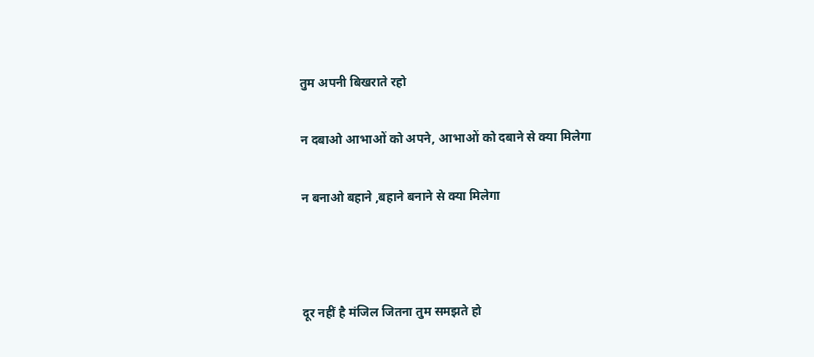तुम अपनी बिखराते रहो

न दबाओ आभाओं को अपने, आभाओं को दबाने से क्या मिलेगा

न बनाओ बहाने ,बहाने बनाने से क्या मिलेगा



दूर नहीं है मंजिल जितना तुम समझते हो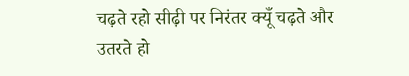चढ़ते रहो सीढ़ी पर निरंतर क्यूँ चढ़ते और उतरते हो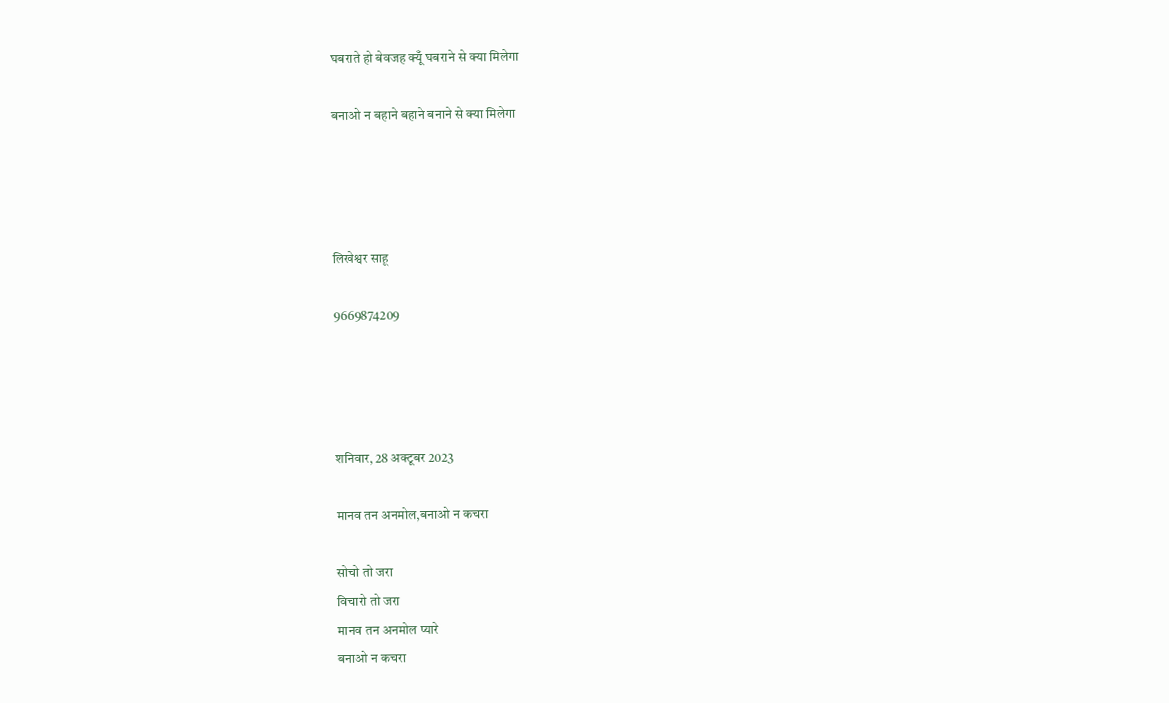घबराते हो बेवजह क्यूँ घबराने से क्या मिलेगा

बनाओ न बहाने बहाने बनाने से क्या मिलेगा




लिखेश्वर साहू

9669874209




शनिवार, 28 अक्टूबर 2023

मानव तन अनमोल,बनाओ न कचरा

सोचो तो जरा
विचारो तो जरा
मानव तन अनमोल प्यारे
बनाओ न कचरा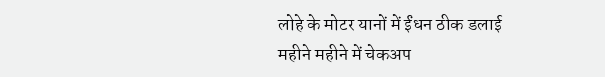लोहे के मोटर यानों में ईंधन ठीक डलाई
महीने महीने में चेकअप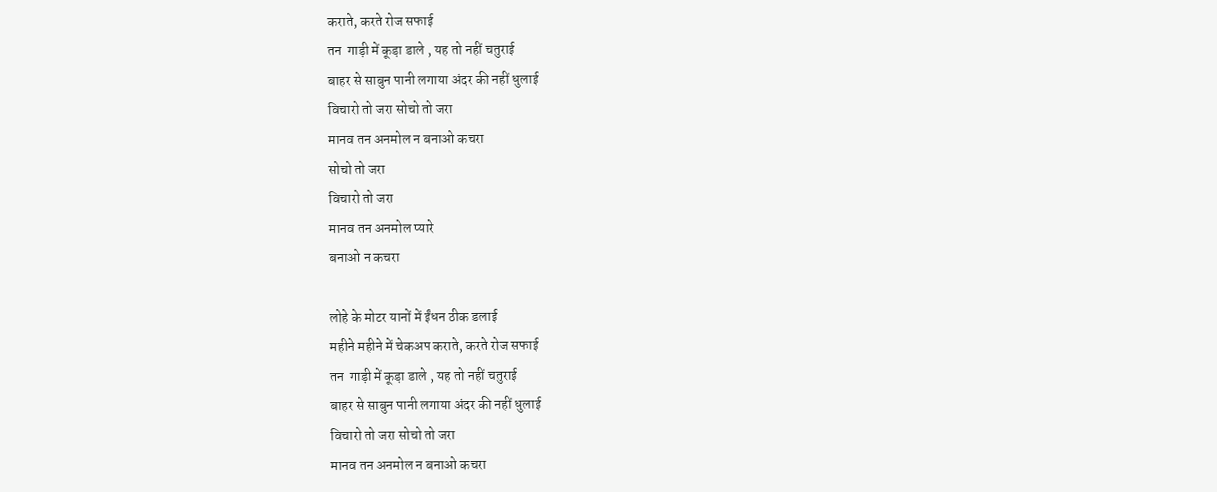कराते, करते रोज सफाई
तन  गाड़ी में कूड़ा डाले , यह तो नहीं चतुराई
बाहर से साबुन पानी लगाया अंदर की नहीं धुलाई
विचारो तो जरा सोचो तो जरा
मानव तन अनमोल न बनाओ कचरा
सोचो तो जरा
विचारो तो जरा
मानव तन अनमोल प्यारे
बनाओ न कचरा

लोहे के मोटर यानों में ईंधन ठीक डलाई
महीने महीने में चेकअप कराते, करते रोज सफाई
तन  गाड़ी में कूड़ा डाले , यह तो नहीं चतुराई
बाहर से साबुन पानी लगाया अंदर की नहीं धुलाई
विचारो तो जरा सोचो तो जरा
मानव तन अनमोल न बनाओ कचरा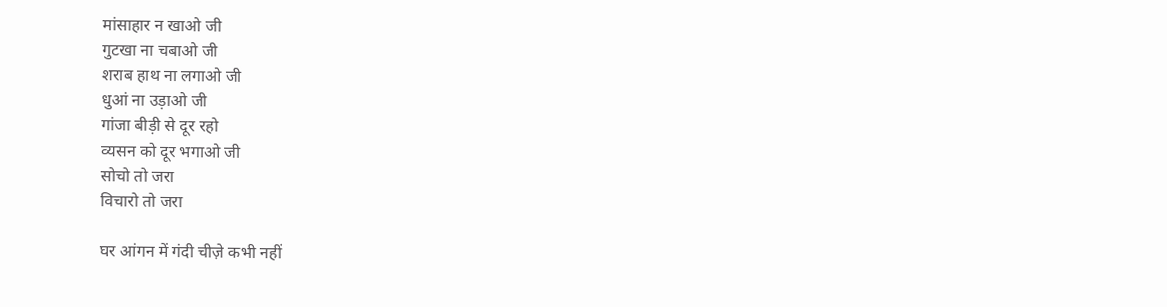मांसाहार न खाओ जी
गुटखा ना चबाओ जी
शराब हाथ ना लगाओ जी
धुआं ना उड़ाओ जी
गांजा बीड़ी से दूर रहो
व्यसन को दूर भगाओ जी
सोचो तो जरा
विचारो तो जरा

घर आंगन में गंदी चीज़े कभी नहीं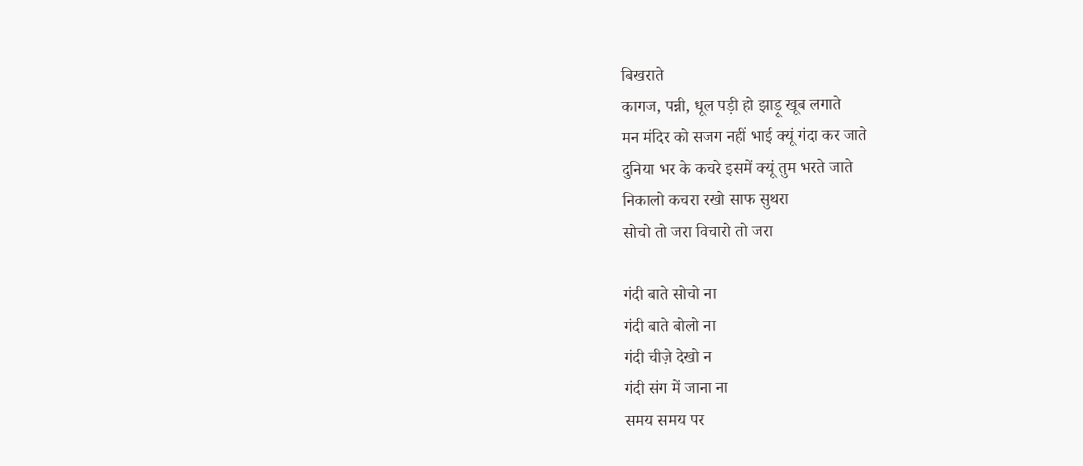बिखराते
कागज, पन्नी, धूल पड़ी हो झाड़ू खूब लगाते
मन मंदिर को सजग नहीं भाई क्यूं गंदा कर जाते
दुनिया भर के कचरे इसमें क्यूं तुम भरते जाते
निकालो कचरा रखो साफ सुथरा
सोचो तो जरा विचारो तो जरा

गंदी बाते सोचो ना
गंदी बाते बोलो ना
गंदी चीज़े देखो न
गंदी संग में जाना ना
समय समय पर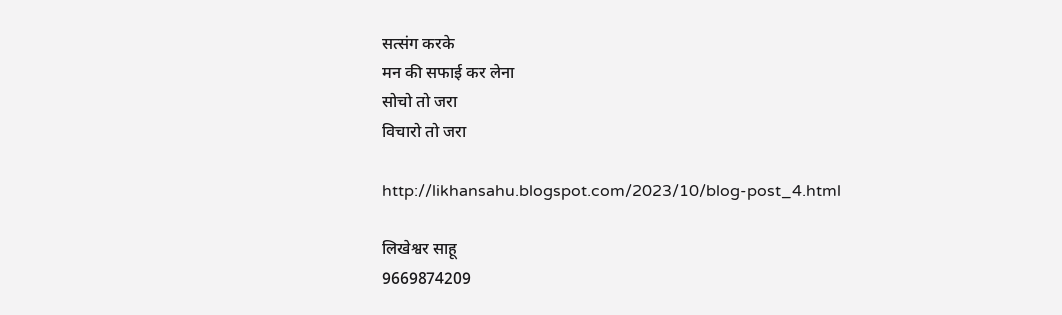सत्संग करके
मन की सफाई कर लेना
सोचो तो जरा
विचारो तो जरा

http://likhansahu.blogspot.com/2023/10/blog-post_4.html

लिखेश्वर साहू
9669874209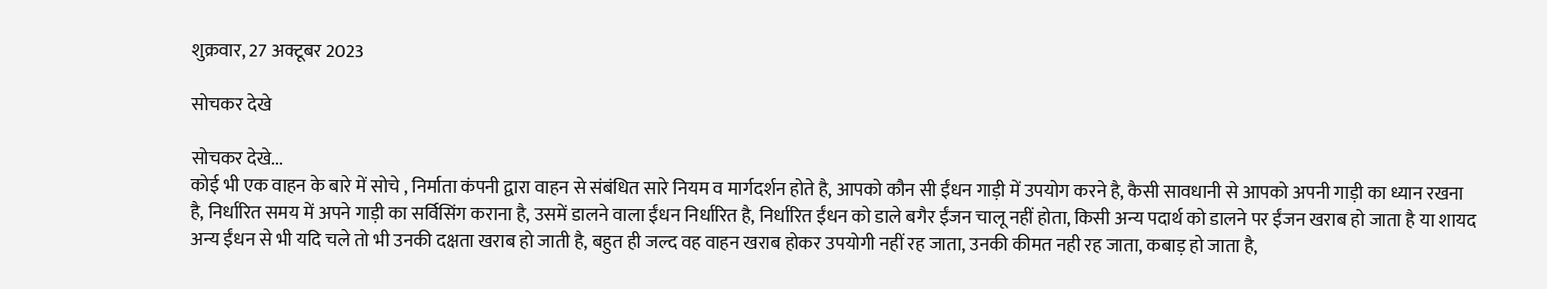शुक्रवार, 27 अक्टूबर 2023

सोचकर देखे

सोचकर देखे...
कोई भी एक वाहन के बारे में सोचे , निर्माता कंपनी द्वारा वाहन से संबंधित सारे नियम व मार्गदर्शन होते है, आपको कौन सी ईंधन गाड़ी में उपयोग करने है, कैसी सावधानी से आपको अपनी गाड़ी का ध्यान रखना है, निर्धारित समय में अपने गाड़ी का सर्विसिंग कराना है, उसमें डालने वाला ईंधन निर्धारित है, निर्धारित ईंधन को डाले बगैर ईंजन चालू नहीं होता, किसी अन्य पदार्थ को डालने पर ईंजन खराब हो जाता है या शायद अन्य ईंधन से भी यदि चले तो भी उनकी दक्षता खराब हो जाती है, बहुत ही जल्द वह वाहन खराब होकर उपयोगी नहीं रह जाता, उनकी कीमत नही रह जाता, कबाड़ हो जाता है,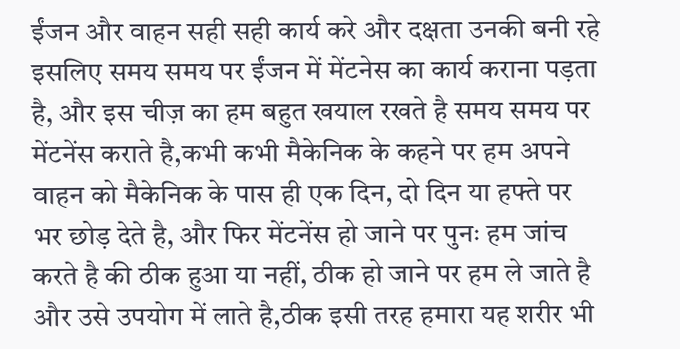ईंजन और वाहन सही सही कार्य करे और दक्षता उनकी बनी रहे इसलिए समय समय पर ईंजन में मेंटनेस का कार्य कराना पड़ता है, और इस चीज़ का हम बहुत खयाल रखते है समय समय पर मेंटनेंस कराते है,कभी कभी मैकेनिक के कहने पर हम अपने वाहन को मैकेनिक के पास ही एक दिन, दो दिन या हफ्ते पर भर छोड़ देते है, और फिर मेंटनेंस हो जाने पर पुनः हम जांच करते है की ठीक हुआ या नहीं, ठीक हो जाने पर हम ले जाते है और उसे उपयोग में लाते है,ठीक इसी तरह हमारा यह शरीर भी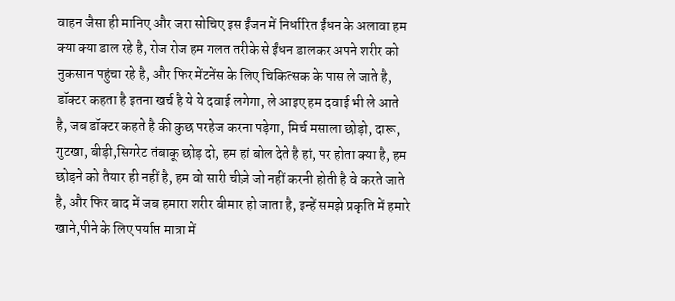वाहन जैसा ही मानिए और जरा सोचिए इस ईंजन में निर्धारित ईंधन के अलावा हम क्या क्या डाल रहे है, रोज रोज हम गलत तरीके से ईंधन डालकर अपने शरीर को नुकसान पहुंचा रहे है, और फिर मेंटनेंस के लिए चिकित्सक के पास ले जाते है,
डॉक्टर कहता है इतना खर्च है ये ये दवाई लगेगा, ले आइए हम दवाई भी ले आते है, जब डॉक्टर कहते है की कुछ परहेज करना पड़ेगा, मिर्च मसाला छोड़ो, दारू, गुटखा, बीड़ी,सिगरेट तंबाकू छोड़ दो, हम हां बोल देते है हां, पर होता क्या है, हम छोड़ने को तैयार ही नहीं है, हम वो सारी चीज़े जो नहीं करनी होती है वे करते जाते है, और फिर बाद में जब हमारा शरीर बीमार हो जाता है, इन्हें समझे प्रकृति में हमारे खाने,पीने के लिए पर्याप्त मात्रा में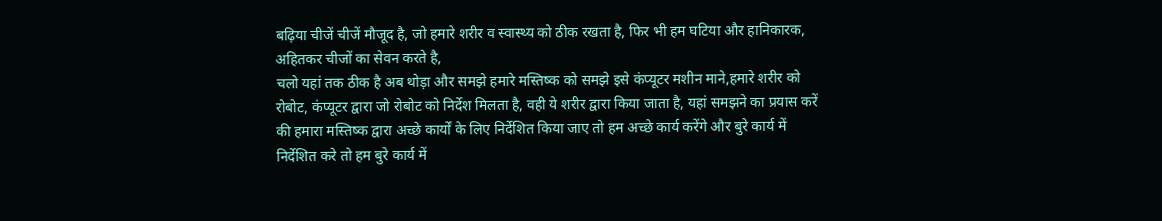बढ़िया चीजें चीजें मौजूद है, जो हमारे शरीर व स्वास्थ्य को ठीक रखता है, फिर भी हम घटिया और हानिकारक, अहितकर चीजों का सेवन करते है,
चलो यहां तक ठीक है अब थोड़ा और समझे हमारे मस्तिष्क को समझे इसे कंप्यूटर मशीन माने,हमारे शरीर को रोबोट, कंप्यूटर द्वारा जो रोबोट को निर्देश मिलता है, वही ये शरीर द्वारा किया जाता है, यहां समझने का प्रयास करें की हमारा मस्तिष्क द्वारा अच्छे कार्यों के लिए निर्देशित किया जाए तो हम अच्छे कार्य करेंगे और बुरे कार्य में निर्देशित करे तो हम बुरे कार्य में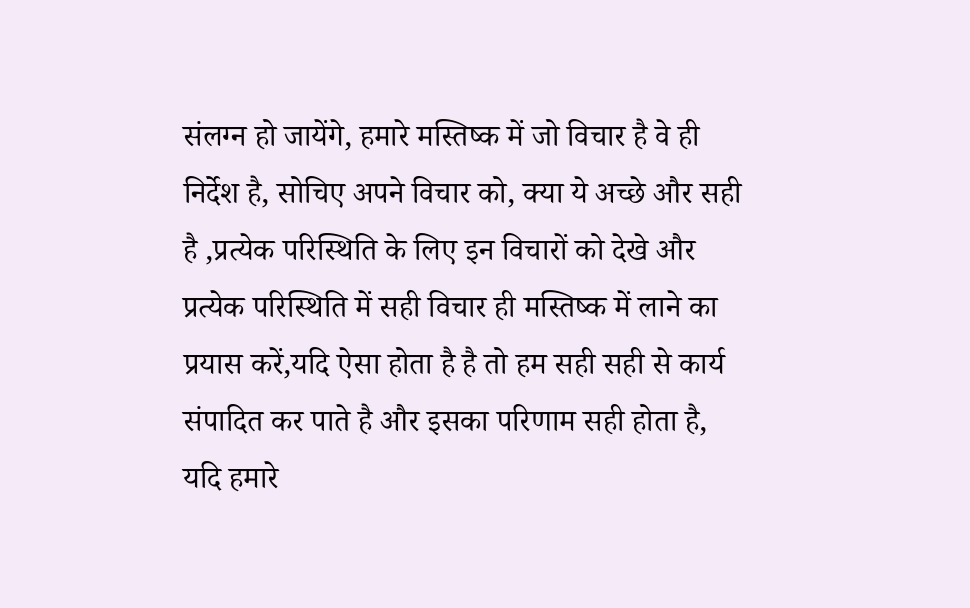संलग्न हो जायेंगे, हमारे मस्तिष्क में जो विचार है वे ही निर्देश है, सोचिए अपने विचार को, क्या ये अच्छे और सही है ,प्रत्येक परिस्थिति के लिए इन विचारों को देखे और प्रत्येक परिस्थिति में सही विचार ही मस्तिष्क में लाने का प्रयास करें,यदि ऐसा होता है है तो हम सही सही से कार्य संपादित कर पाते है और इसका परिणाम सही होता है, यदि हमारे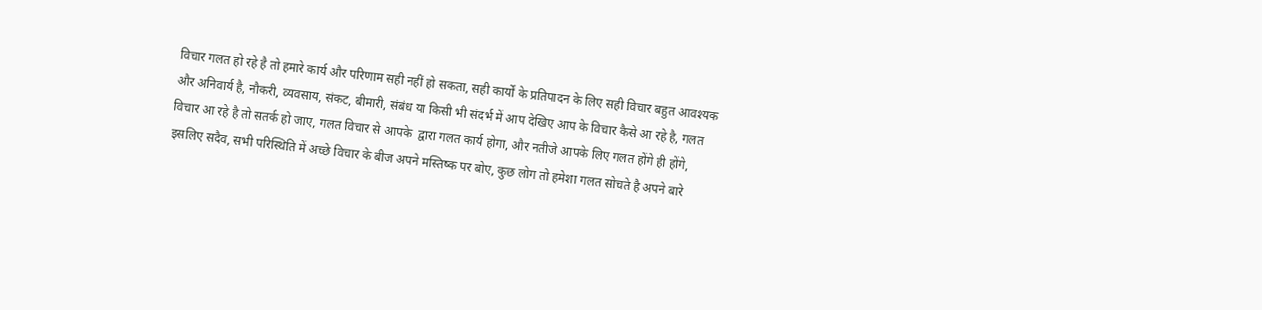विचार गलत हो रहे है तो हमारे कार्य और परिणाम सही नहीं हो सकता, सही कार्यों के प्रतिपादन के लिए सही विचार बहुत आवश्यक और अनिवार्य है, नौकरी, व्यवसाय, संकट, बीमारी, संबंध या किसी भी संदर्भ में आप देखिए आप के विचार कैसे आ रहे है, गलत विचार आ रहे है तो सतर्क हो जाए, गलत विचार से आपके  द्वारा गलत कार्य होगा, और नतीजे आपके लिए गलत होंगे ही होंगे, इसलिए सदैव, सभी परिस्थिति में अच्छे विचार के बीज अपने मस्तिष्क पर बोए, कुछ लोग तो हमेशा गलत सोचते है अपने बारे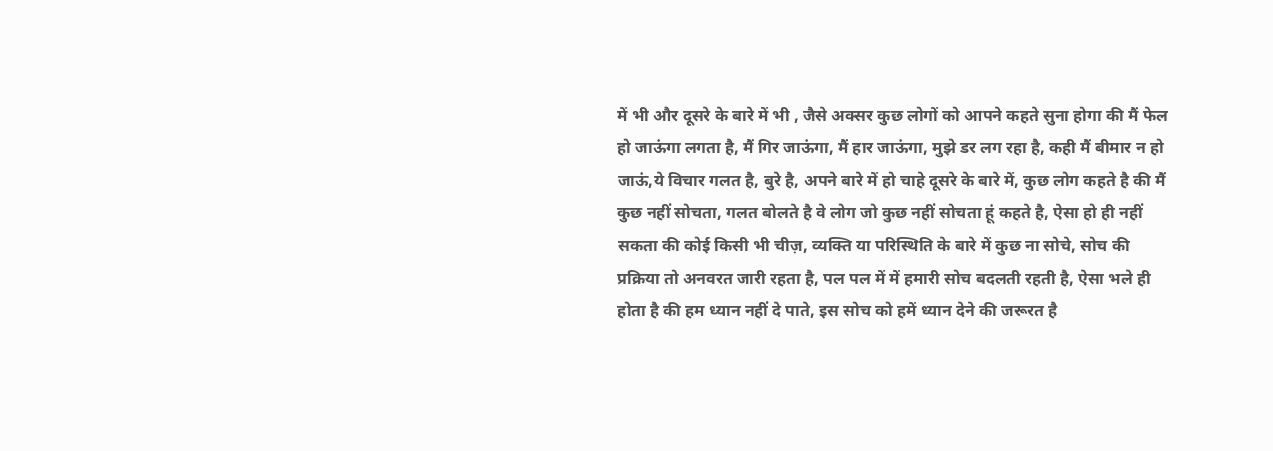में भी और दूसरे के बारे में भी , जैसे अक्सर कुछ लोगों को आपने कहते सुना होगा की मैं फेल हो जाऊंगा लगता है, मैं गिर जाऊंगा, मैं हार जाऊंगा, मुझे डर लग रहा है, कही मैं बीमार न हो जाऊं,ये विचार गलत है, बुरे है, अपने बारे में हो चाहे दूसरे के बारे में, कुछ लोग कहते है की मैं कुछ नहीं सोचता, गलत बोलते है वे लोग जो कुछ नहीं सोचता हूं कहते है, ऐसा हो ही नहीं सकता की कोई किसी भी चीज़, व्यक्ति या परिस्थिति के बारे में कुछ ना सोचे, सोच की प्रक्रिया तो अनवरत जारी रहता है, पल पल में में हमारी सोच बदलती रहती है, ऐसा भले ही होता है की हम ध्यान नहीं दे पाते, इस सोच को हमें ध्यान देने की जरूरत है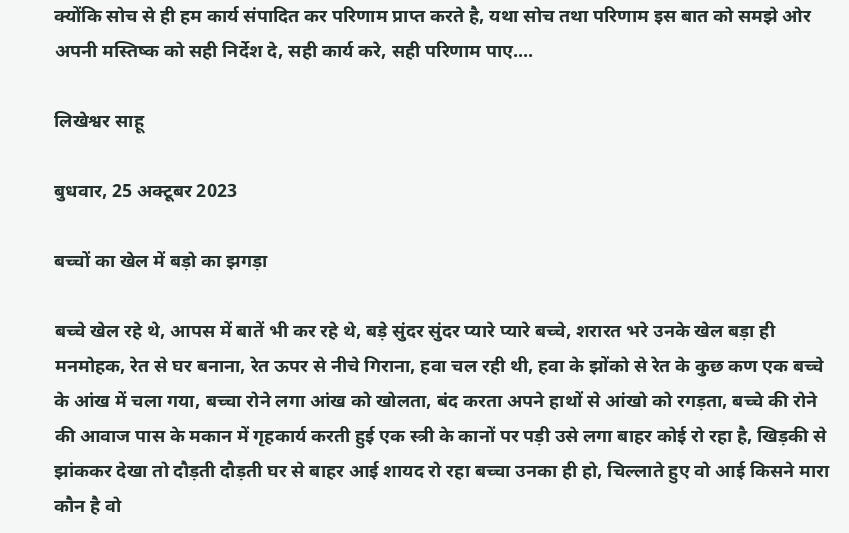क्योंकि सोच से ही हम कार्य संपादित कर परिणाम प्राप्त करते है, यथा सोच तथा परिणाम इस बात को समझे ओर अपनी मस्तिष्क को सही निर्देश दे, सही कार्य करे, सही परिणाम पाए....

लिखेश्वर साहू

बुधवार, 25 अक्टूबर 2023

बच्चों का खेल में बड़ो का झगड़ा

बच्चे खेल रहे थे, आपस में बातें भी कर रहे थे, बड़े सुंदर सुंदर प्यारे प्यारे बच्चे, शरारत भरे उनके खेल बड़ा ही मनमोहक, रेत से घर बनाना, रेत ऊपर से नीचे गिराना, हवा चल रही थी, हवा के झोंको से रेत के कुछ कण एक बच्चे के आंख में चला गया, बच्चा रोने लगा आंख को खोलता, बंद करता अपने हाथों से आंखो को रगड़ता, बच्चे की रोने की आवाज पास के मकान में गृहकार्य करती हुई एक स्त्री के कानों पर पड़ी उसे लगा बाहर कोई रो रहा है, खिड़की से झांककर देखा तो दौड़ती दौड़ती घर से बाहर आई शायद रो रहा बच्चा उनका ही हो, चिल्लाते हुए वो आई किसने मारा कौन है वो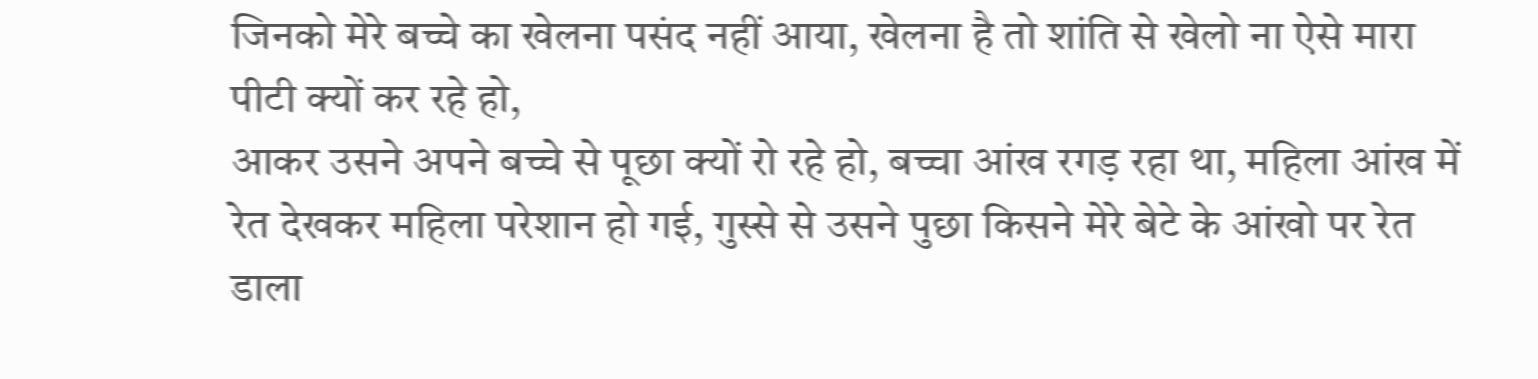जिनको मेरे बच्चे का खेलना पसंद नहीं आया, खेलना है तो शांति से खेलो ना ऐसे मारा पीटी क्यों कर रहे हो,
आकर उसने अपने बच्चे से पूछा क्यों रो रहे हो, बच्चा आंख रगड़ रहा था, महिला आंख में रेत देखकर महिला परेशान हो गई, गुस्से से उसने पुछा किसने मेरे बेटे के आंखो पर रेत डाला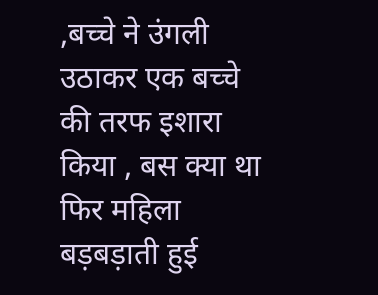,बच्चे ने उंगली उठाकर एक बच्चे की तरफ इशारा किया , बस क्या था फिर महिला बड़बड़ाती हुई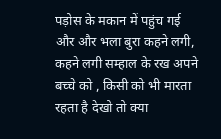पड़ोस के मकान में पहुंच गई और और भला बुरा कहने लगी, कहने लगी सम्हाल के रख अपने बच्चे को , किसी को भी मारता रहता है देखो तो क्या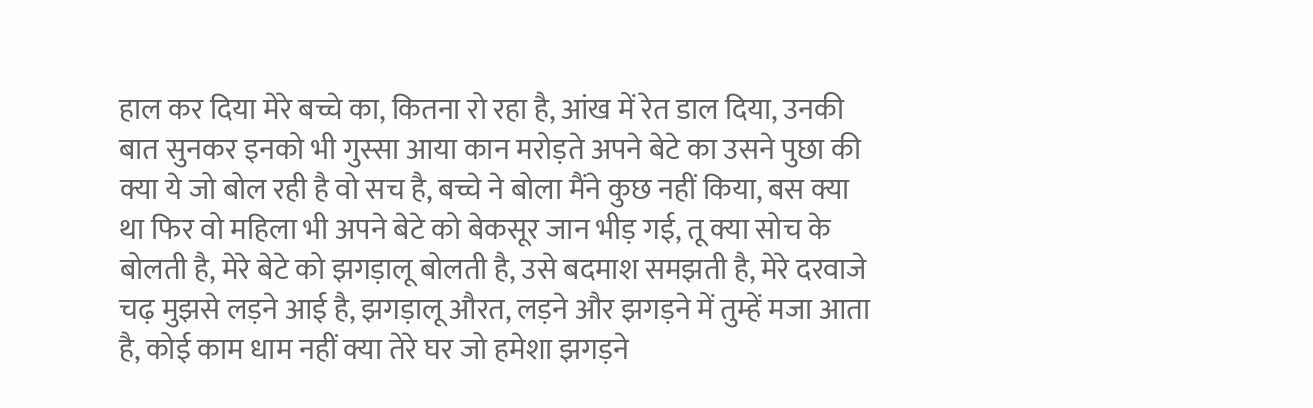हाल कर दिया मेरे बच्चे का, कितना रो रहा है, आंख में रेत डाल दिया, उनकी बात सुनकर इनको भी गुस्सा आया कान मरोड़ते अपने बेटे का उसने पुछा की क्या ये जो बोल रही है वो सच है, बच्चे ने बोला मैंने कुछ नहीं किया, बस क्या था फिर वो महिला भी अपने बेटे को बेकसूर जान भीड़ गई, तू क्या सोच के बोलती है, मेरे बेटे को झगड़ालू बोलती है, उसे बदमाश समझती है, मेरे दरवाजे चढ़ मुझसे लड़ने आई है, झगड़ालू औरत, लड़ने और झगड़ने में तुम्हें मजा आता है, कोई काम धाम नहीं क्या तेरे घर जो हमेशा झगड़ने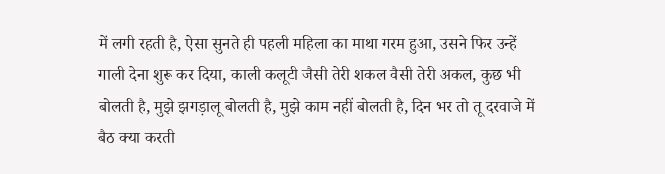में लगी रहती है, ऐसा सुनते ही पहली महिला का माथा गरम हुआ, उसने फिर उन्हें गाली देना शुरू कर दिया, काली कलूटी जैसी तेरी शकल वैसी तेरी अकल, कुछ भी बोलती है, मुझे झगड़ालू बोलती है, मुझे काम नहीं बोलती है, दिन भर तो तू दरवाजे में बैठ क्या करती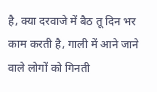है, क्या दरवाजे में बैठ तू दिन भर काम करती है, गाली में आने जाने वाले लोगों को गिनती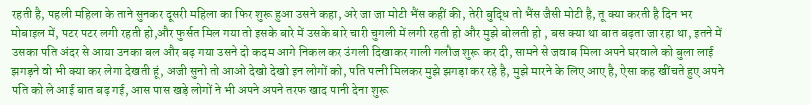रहती है, पहली महिला के ताने सुनकर दूसरी महिला का फिर शुरू हुआ उसने कहा, अरे जा जा मोटी भैंस कहीं की, तेरी बुद्धि तो भैंस जैसी मोटी है, तू क्या करती है दिन भर मोबाइल में, पटर पटर लगी रहती हो,और फुर्सत मिल गया तो इसके बारे में उसके बारे चारी चुगली में लगी रहती हो और मुझे बोलती हो , बस क्या था बात बढ़ता जा रहा था, इतने में उसका पति अंदर से आया उनका बल और बढ़ गया उसने दो कदम आगे निकल कर उंगली दिखाकर गाली गलौज शुरू कर दी, सामने से जवाब मिला अपने घरवाले को बुला लाई झगड़ने वो भी क्या कर लेगा देखती हूं, अजी सुनो तो आओ देखो देखो इन लोगों को, पति पत्नी मिलकर मुझे झगड़ा कर रहे है, मुझे मारने के लिए आए है, ऐसा कह खींचते हुए अपने पति को ले आई बात बढ़ गई, आस पास खड़े लोगों ने भी अपने अपने तरफ खाद पानी देना शुरू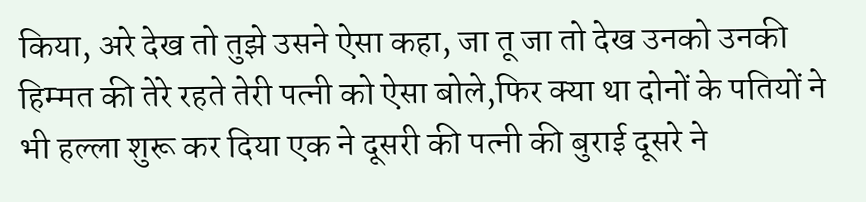किया, अरे देख तो तुझे उसने ऐसा कहा, जा तू जा तो देख उनको उनकी हिम्मत की तेरे रहते तेरी पत्नी को ऐसा बोले,फिर क्या था दोनों के पतियों ने भी हल्ला शुरू कर दिया एक ने दूसरी की पत्नी की बुराई दूसरे ने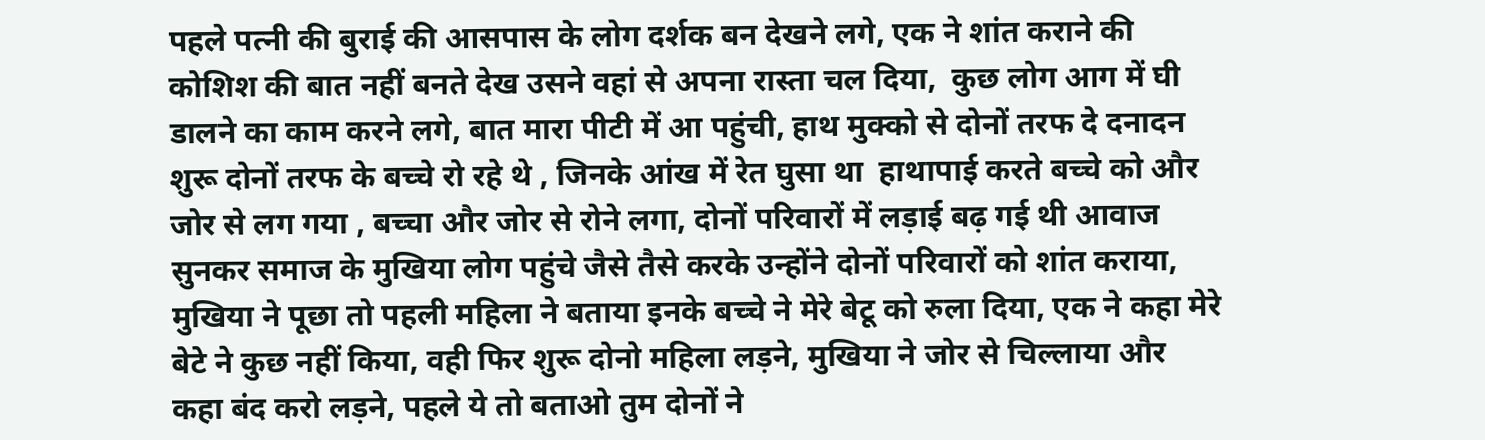पहले पत्नी की बुराई की आसपास के लोग दर्शक बन देखने लगे, एक ने शांत कराने की कोशिश की बात नहीं बनते देख उसने वहां से अपना रास्ता चल दिया,  कुछ लोग आग में घी डालने का काम करने लगे, बात मारा पीटी में आ पहुंची, हाथ मुक्को से दोनों तरफ दे दनादन शुरू दोनों तरफ के बच्चे रो रहे थे , जिनके आंख में रेत घुसा था  हाथापाई करते बच्चे को और जोर से लग गया , बच्चा और जोर से रोने लगा, दोनों परिवारों में लड़ाई बढ़ गई थी आवाज सुनकर समाज के मुखिया लोग पहुंचे जैसे तैसे करके उन्होंने दोनों परिवारों को शांत कराया, मुखिया ने पूछा तो पहली महिला ने बताया इनके बच्चे ने मेरे बेटू को रुला दिया, एक ने कहा मेरे बेटे ने कुछ नहीं किया, वही फिर शुरू दोनो महिला लड़ने, मुखिया ने जोर से चिल्लाया और कहा बंद करो लड़ने, पहले ये तो बताओ तुम दोनों ने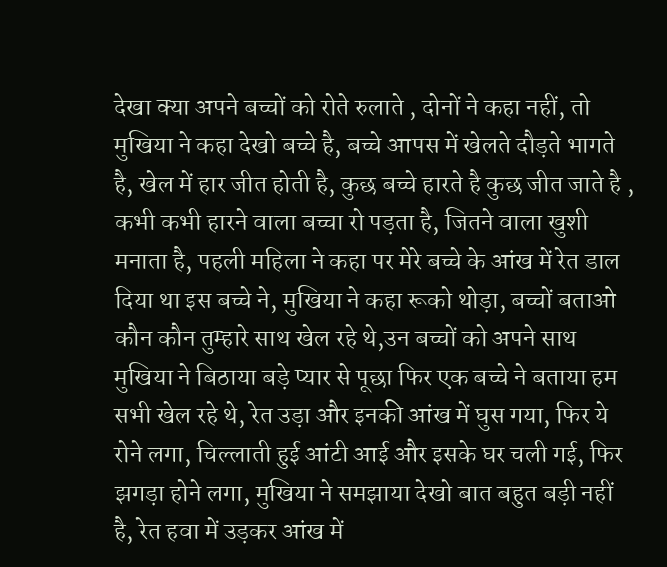देखा क्या अपने बच्चों को रोते रुलाते , दोनों ने कहा नहीं, तो मुखिया ने कहा देखो बच्चे है, बच्चे आपस में खेलते दौड़ते भागते है, खेल में हार जीत होती है, कुछ बच्चे हारते है कुछ जीत जाते है , कभी कभी हारने वाला बच्चा रो पड़ता है, जितने वाला खुशी मनाता है, पहली महिला ने कहा पर मेरे बच्चे के आंख में रेत डाल दिया था इस बच्चे ने, मुखिया ने कहा रूको थोड़ा, बच्चों बताओ कौन कौन तुम्हारे साथ खेल रहे थे,उन बच्चों को अपने साथ मुखिया ने बिठाया बड़े प्यार से पूछा फिर एक बच्चे ने बताया हम सभी खेल रहे थे, रेत उड़ा और इनकी आंख में घुस गया, फिर ये रोने लगा, चिल्लाती हुई आंटी आई और इसके घर चली गई, फिर झगड़ा होने लगा, मुखिया ने समझाया देखो बात बहुत बड़ी नहीं है, रेत हवा में उड़कर आंख में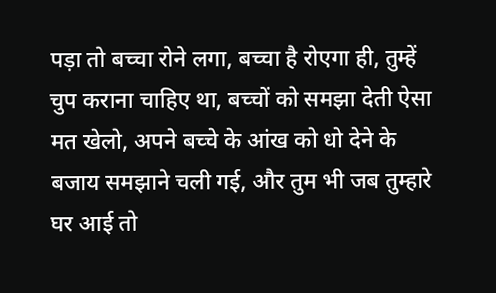पड़ा तो बच्चा रोने लगा, बच्चा है रोएगा ही, तुम्हें चुप कराना चाहिए था, बच्चों को समझा देती ऐसा मत खेलो, अपने बच्चे के आंख को धो देने के बजाय समझाने चली गई, और तुम भी जब तुम्हारे घर आई तो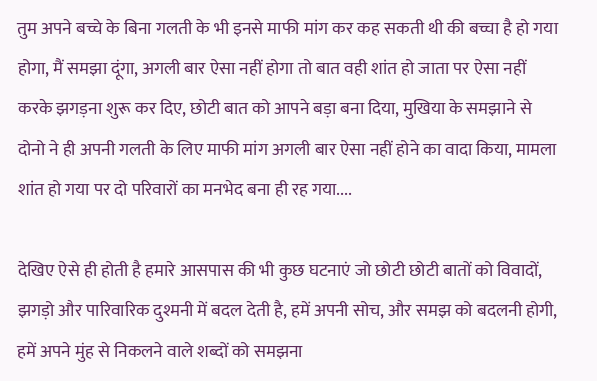तुम अपने बच्चे के बिना गलती के भी इनसे माफी मांग कर कह सकती थी की बच्चा है हो गया होगा, मैं समझा दूंगा, अगली बार ऐसा नहीं होगा तो बात वही शांत हो जाता पर ऐसा नहीं करके झगड़ना शुरू कर दिए, छोटी बात को आपने बड़ा बना दिया, मुखिया के समझाने से दोनो ने ही अपनी गलती के लिए माफी मांग अगली बार ऐसा नहीं होने का वादा किया, मामला शांत हो गया पर दो परिवारों का मनभेद बना ही रह गया....

देखिए ऐसे ही होती है हमारे आसपास की भी कुछ घटनाएं जो छोटी छोटी बातों को विवादों, झगड़ो और पारिवारिक दुश्मनी में बदल देती है, हमें अपनी सोच, और समझ को बदलनी होगी, हमें अपने मुंह से निकलने वाले शब्दों को समझना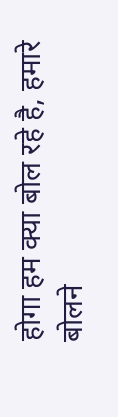होगा हम क्या बोल रहे है, हमारे बोलने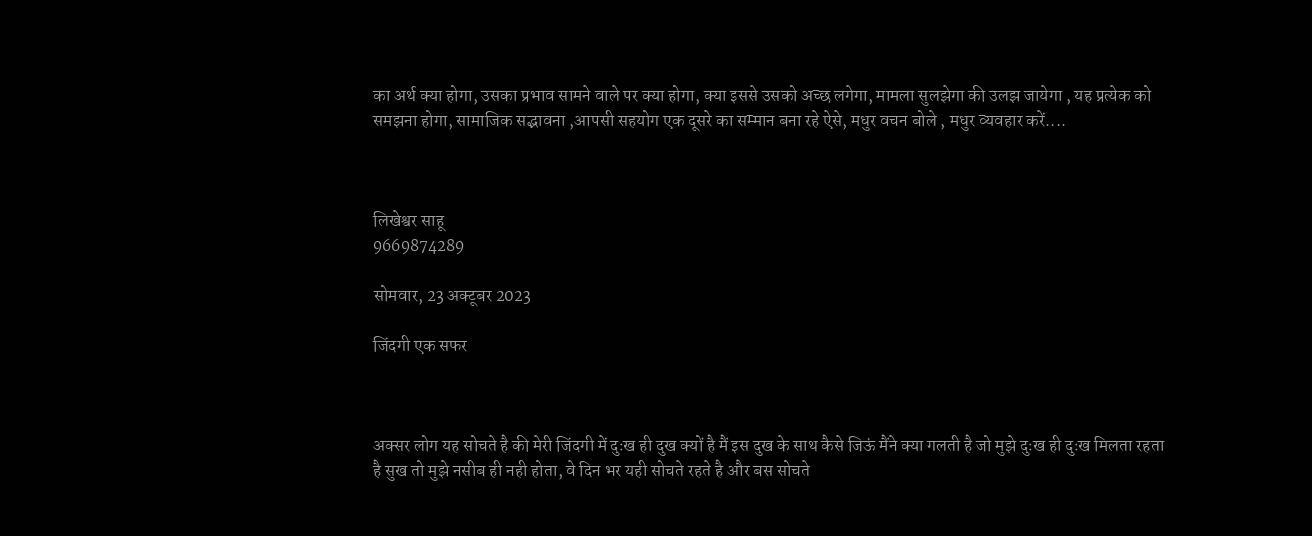का अर्थ क्या होगा, उसका प्रभाव सामने वाले पर क्या होगा, क्या इससे उसको अच्छ लगेगा, मामला सुलझेगा की उलझ जायेगा , यह प्रत्येक को समझना होगा, सामाजिक सद्भावना ,आपसी सहयोग एक दूसरे का सम्मान बना रहे ऐसे, मधुर वचन बोले , मधुर व्यवहार करें....



लिखेश्वर साहू
9669874289

सोमवार, 23 अक्टूबर 2023

जिंदगी एक सफर



अक्सर लोग यह सोचते है की मेरी जिंदगी में दुःख ही दुख क्यों है मैं इस दुख के साथ कैसे जिऊं मैंने क्या गलती है जो मुझे दुःख ही दुःख मिलता रहता है सुख तो मुझे नसीब ही नही होता, वे दिन भर यही सोचते रहते है और बस सोचते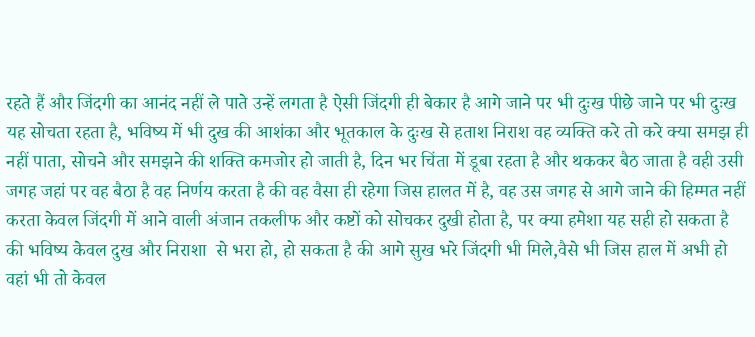रहते हैं और जिंदगी का आनंद नहीं ले पाते उन्हें लगता है ऐसी जिंदगी ही बेकार है आगे जाने पर भी दुःख पीछे जाने पर भी दुःख यह सोचता रहता है, भविष्य में भी दुख की आशंका और भूतकाल के दुःख से हताश निराश वह व्यक्ति करे तो करे क्या समझ ही नहीं पाता, सोचने और समझने की शक्ति कमजोर हो जाती है, दिन भर चिंता में डूबा रहता है और थककर बैठ जाता है वही उसी जगह जहां पर वह बैठा है वह निर्णय करता है की वह वैसा ही रहेगा जिस हालत में है, वह उस जगह से आगे जाने की हिम्मत नहीं करता केवल जिंदगी में आने वाली अंजान तकलीफ और कष्टों को सोचकर दुखी होता है, पर क्या हमेशा यह सही हो सकता है की भविष्य केवल दुख और निराशा  से भरा हो, हो सकता है की आगे सुख भरे जिंदगी भी मिले,वैसे भी जिस हाल में अभी हो वहां भी तो केवल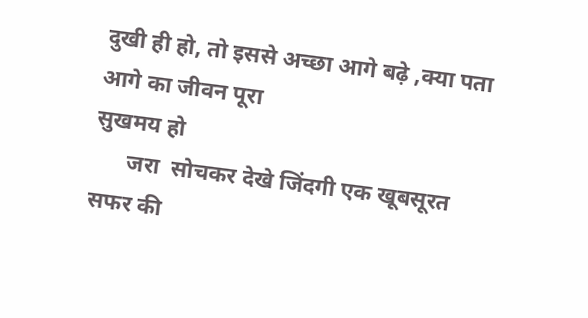दुखी ही हो, तो इससे अच्छा आगे बढ़े ,क्या पता आगे का जीवन पूरा
सुखमय हो
      जरा  सोचकर देखे जिंदगी एक खूबसूरत सफर की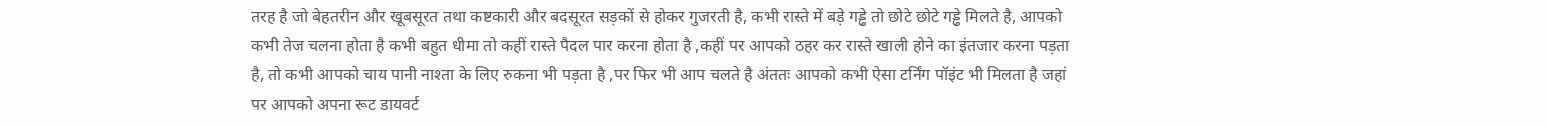तरह है जो बेहतरीन और खूबसूरत तथा कष्टकारी और बदसूरत सड़कों से होकर गुजरती है, कभी रास्ते में बड़े गड्ढे तो छोटे छोटे गड्ढे मिलते है, आपको कभी तेज चलना होता है कभी बहुत धीमा तो कहीं रास्ते पैदल पार करना होता है ,कहीं पर आपको ठहर कर रास्ते खाली होने का इंतजार करना पड़ता है, तो कभी आपको चाय पानी नाश्ता के लिए रुकना भी पड़ता है ,पर फिर भी आप चलते है अंततः आपको कभी ऐसा टर्निंग पॉइंट भी मिलता है जहां पर आपको अपना रूट डायवर्ट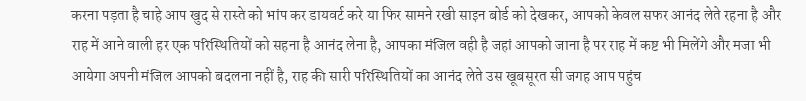करना पड़ता है चाहे आप खुद से रास्ते को भांप कर डायवर्ट करे या फिर सामने रखी साइन बोर्ड को देखकर, आपको केवल सफर आनंद लेते रहना है और राह में आने वाली हर एक परिस्थितियों को सहना है आनंद लेना है, आपका मंजिल वही है जहां आपको जाना है पर राह में कष्ट भी मिलेंगे और मजा भी आयेगा अपनी मंजिल आपको बदलना नहीं है, राह की सारी परिस्थितियों का आनंद लेते उस खूबसूरत सी जगह आप पहुंच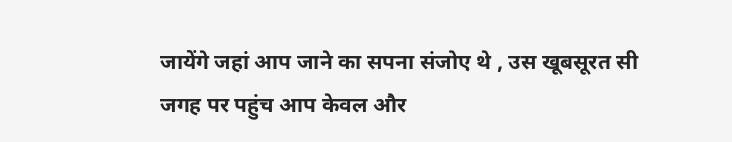जायेंगे जहां आप जाने का सपना संजोए थे , उस खूबसूरत सी जगह पर पहुंच आप केवल और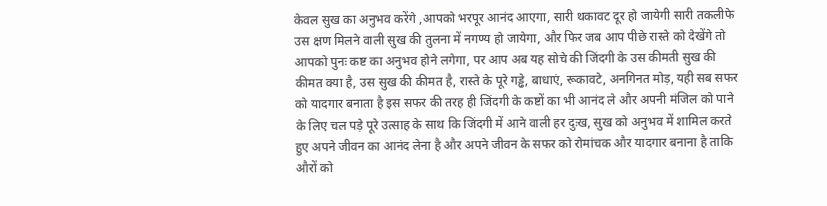केवल सुख का अनुभव करेंगे ,आपको भरपूर आनंद आएगा, सारी थकावट दूर हो जायेगी सारी तकलीफे उस क्षण मिलने वाली सुख की तुलना में नगण्य हो जायेगा, और फिर जब आप पीछे रास्ते को देखेंगे तो आपको पुनः कष्ट का अनुभव होने लगेगा, पर आप अब यह सोचे की जिंदगी के उस कीमती सुख की कीमत क्या है, उस सुख की कीमत है, रास्ते के पूरे गड्ढे, बाधाएं, रूकावटे, अनगिनत मोड़, यही सब सफर को यादगार बनाता है इस सफर की तरह ही जिंदगी के कष्टों का भी आनंद ले और अपनी मंजिल को पाने के लिए चल पड़े पूरे उत्साह के साथ कि जिंदगी में आने वाली हर दुःख, सुख को अनुभव में शामिल करते हुए अपने जीवन का आनंद लेना है और अपने जीवन के सफर को रोमांचक और यादगार बनाना है ताकि औरों को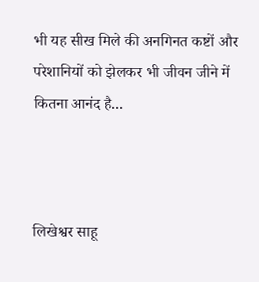भी यह सीख मिले की अनगिनत कष्टों और परेशानियों को झेलकर भी जीवन जीने में कितना आनंद है...



लिखेश्वर साहू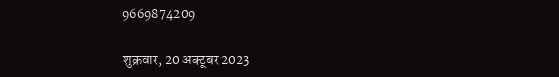9669874209

शुक्रवार, 20 अक्टूबर 2023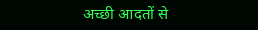अच्छी आदतों से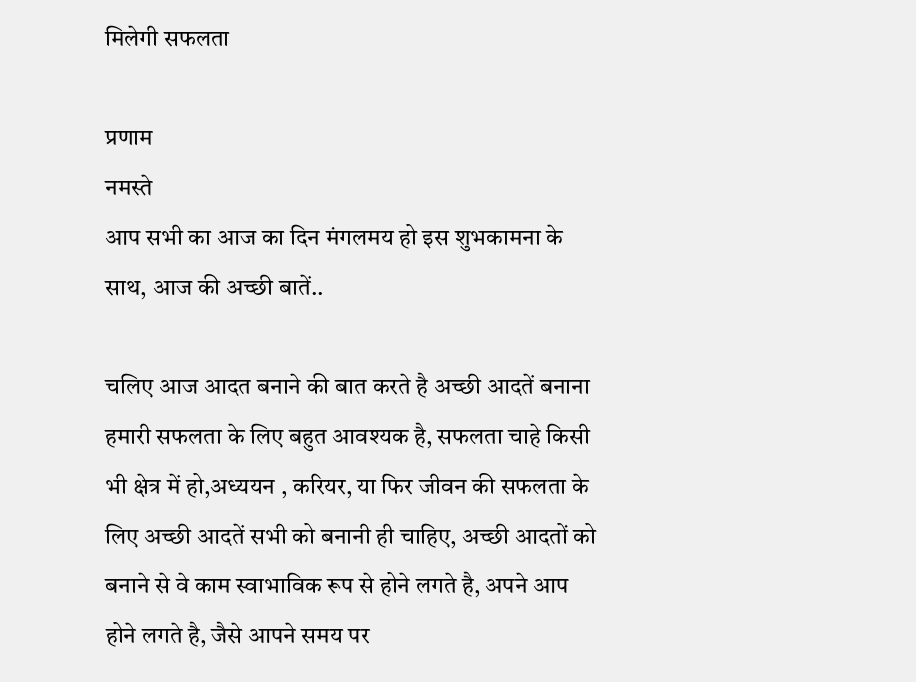मिलेगी सफलता

प्रणाम
नमस्ते
आप सभी का आज का दिन मंगलमय हो इस शुभकामना के साथ, आज की अच्छी बातें..

चलिए आज आदत बनाने की बात करते है अच्छी आदतें बनाना हमारी सफलता के लिए बहुत आवश्यक है, सफलता चाहे किसी भी क्षेत्र में हो,अध्ययन , करियर, या फिर जीवन की सफलता के लिए अच्छी आदतें सभी को बनानी ही चाहिए, अच्छी आदतों को बनाने से वे काम स्वाभाविक रूप से होने लगते है, अपने आप होने लगते है, जैसे आपने समय पर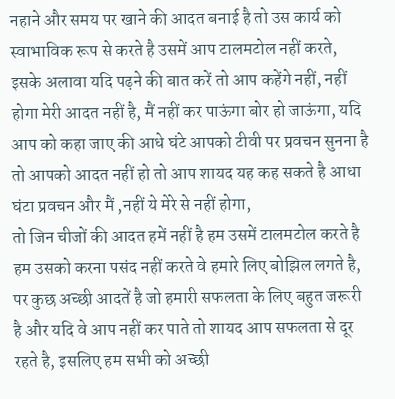नहाने और समय पर खाने की आदत बनाई है तो उस कार्य को स्वाभाविक रूप से करते है उसमें आप टालमटोल नहीं करते, इसके अलावा यदि पढ़ने की बात करें तो आप कहेंगे नहीं, नहीं होगा मेरी आदत नहीं है, मैं नहीं कर पाऊंगा बोर हो जाऊंगा, यदि आप को कहा जाए की आधे घंटे आपको टीवी पर प्रवचन सुनना है तो आपको आदत नहीं हो तो आप शायद यह कह सकते है आधा घंटा प्रवचन और मैं ,नहीं ये मेरे से नहीं होगा,
तो जिन चीजों की आदत हमें नहीं है हम उसमें टालमटोल करते है हम उसको करना पसंद नहीं करते वे हमारे लिए बोझिल लगते है, पर कुछ अच्छी आदतें है जो हमारी सफलता के लिए बहुत जरूरी है और यदि वे आप नहीं कर पाते तो शायद आप सफलता से दूर रहते है, इसलिए हम सभी को अच्छी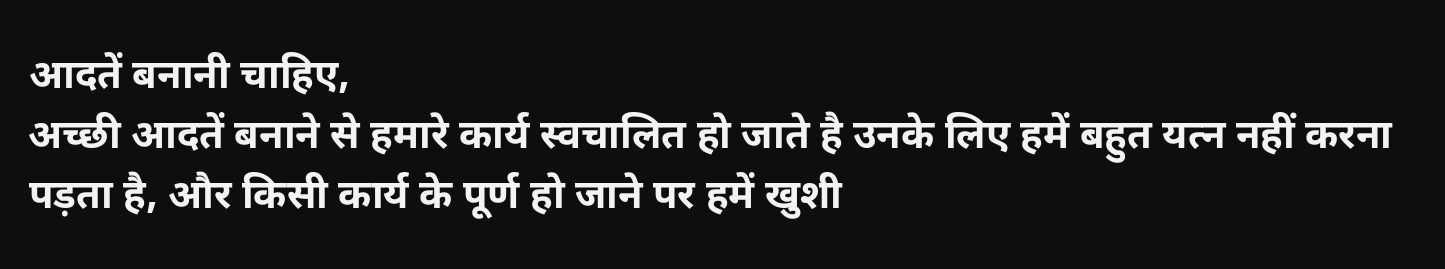आदतें बनानी चाहिए,
अच्छी आदतें बनाने से हमारे कार्य स्वचालित हो जाते है उनके लिए हमें बहुत यत्न नहीं करना पड़ता है, और किसी कार्य के पूर्ण हो जाने पर हमें खुशी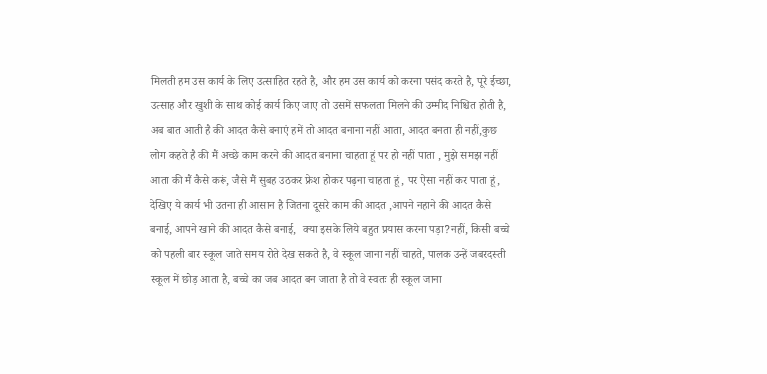मिलती हम उस कार्य के लिए उत्साहित रहते है, और हम उस कार्य को करना पसंद करते है, पूरे ईच्छा, उत्साह और खुशी के साथ कोई कार्य किए जाए तो उसमें सफलता मिलने की उम्मीद निश्चित होती है,
अब बात आती है की आदत कैसे बनाएं हमें तो आदत बनाना नहीं आता, आदत बनता ही नहीं,कुछ लोग कहते है की मैं अच्छे काम करने की आदत बनाना चाहता हूं पर हो नहीं पाता , मुझे समझ नहीं आता की मैं कैसे करूं, जैसे मैं सुबह उठकर फ्रेश होकर पढ़ना चाहता हूं, पर ऐसा नहीं कर पाता हूं, देखिए ये कार्य भी उतना ही आसान है जितना दूसरे काम की आदत ,आपने नहाने की आदत कैसे बनाई, आपने खाने की आदत कैसे बनाई,  क्या इसके लिये बहुत प्रयास करना पड़ा?नहीं, किसी बच्चे को पहली बार स्कूल जाते समय रोते देख सकते है, वे स्कूल जाना नहीं चाहते, पालक उन्हें जबरदस्ती स्कूल में छोड़ आता है, बच्चे का जब आदत बन जाता है तो वे स्वतः ही स्कूल जाना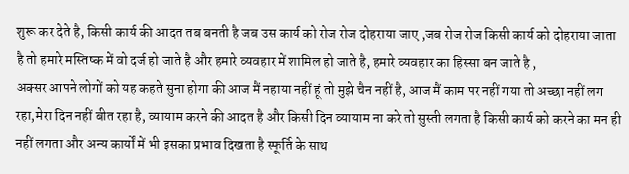शुरू कर देते है, किसी कार्य की आदत तब बनती है जब उस कार्य को रोज रोज दोहराया जाए ,जब रोज रोज किसी कार्य को दोहराया जाता है तो हमारे मस्तिष्क में वो दर्ज हो जाते है और हमारे व्यवहार में शामिल हो जाते है, हमारे व्यवहार का हिस्सा बन जाते है ,
अक्सर आपने लोगों को यह कहते सुना होगा की आज मैं नहाया नहीं हूं तो मुझे चैन नहीं है, आज मैं काम पर नहीं गया तो अच्छा नहीं लग रहा,मेरा दिन नहीं बीत रहा है, व्यायाम करने की आदत है और किसी दिन व्यायाम ना करे तो सुस्ती लगता है किसी कार्य को करने का मन ही नहीं लगता और अन्य कार्यों में भी इसका प्रभाव दिखता है स्फूर्ति के साथ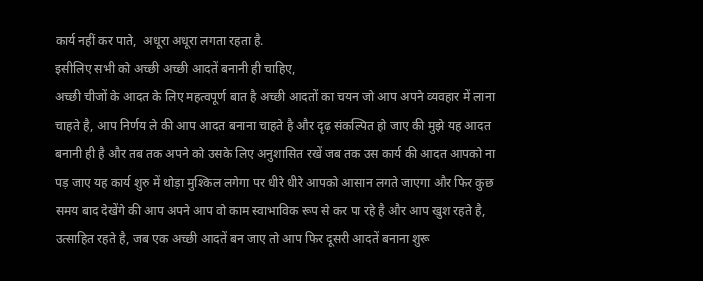कार्य नहीं कर पाते,  अधूरा अधूरा लगता रहता है.
इसीलिए सभी को अच्छी अच्छी आदतें बनानी ही चाहिए,
अच्छी चीजों के आदत के लिए महत्वपूर्ण बात है अच्छी आदतों का चयन जो आप अपने व्यवहार में लाना चाहते है, आप निर्णय ले की आप आदत बनाना चाहते है और दृढ़ संकल्पित हो जाए की मुझे यह आदत बनानी ही है और तब तक अपने को उसके लिए अनुशासित रखें जब तक उस कार्य की आदत आपको ना पड़ जाए यह कार्य शुरु में थोड़ा मुश्किल लगेगा पर धीरे धीरे आपको आसान लगते जाएगा और फिर कुछ समय बाद देखेंगे की आप अपने आप वो काम स्वाभाविक रूप से कर पा रहे है और आप खुश रहते है, उत्साहित रहते है, जब एक अच्छी आदतें बन जाए तो आप फिर दूसरी आदतें बनाना शुरू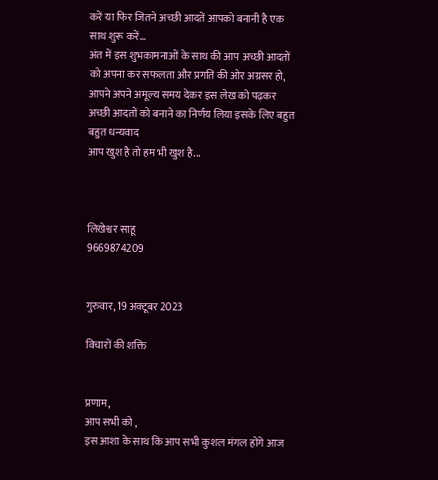करें या फिर जितने अच्छी आदतें आपको बनानी है एक साथ शुरू करें...
अंत में इस शुभकामनाओं के साथ की आप अच्छी आदतों को अपना कर सफलता और प्रगति की ओर अग्रसर हो,
आपने अपने अमूल्य समय देकर इस लेख को पढ़कर अच्छी आदतों को बनाने का निर्णय लिया इसके लिए बहुत बहुत धन्यवाद
आप खुश है तो हम भी खुश है...



लिखेश्वर साहू
9669874209


गुरुवार, 19 अक्टूबर 2023

विचारों की शक्ति


प्रणाम,
आप सभी को ,
इस आशा के साथ कि आप सभी कुशल मंगल होंगे आज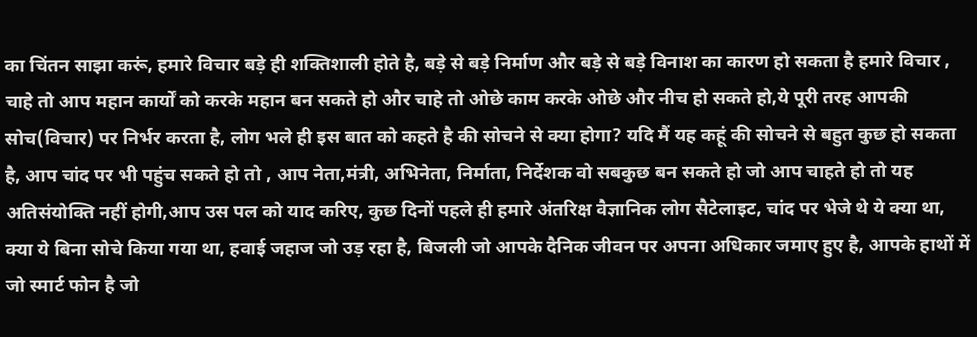का चिंतन साझा करूं, हमारे विचार बड़े ही शक्तिशाली होते है, बड़े से बड़े निर्माण और बड़े से बड़े विनाश का कारण हो सकता है हमारे विचार , चाहे तो आप महान कार्यों को करके महान बन सकते हो और चाहे तो ओछे काम करके ओछे और नीच हो सकते हो,ये पूरी तरह आपकी सोच(विचार) पर निर्भर करता है, लोग भले ही इस बात को कहते है की सोचने से क्या होगा? यदि मैं यह कहूं की सोचने से बहुत कुछ हो सकता है, आप चांद पर भी पहुंच सकते हो तो , आप नेता,मंत्री, अभिनेता, निर्माता, निर्देशक वो सबकुछ बन सकते हो जो आप चाहते हो तो यह अतिसंयोक्ति नहीं होगी,आप उस पल को याद करिए, कुछ दिनों पहले ही हमारे अंतरिक्ष वैज्ञानिक लोग सैटेलाइट, चांद पर भेजे थे ये क्या था, क्या ये बिना सोचे किया गया था, हवाई जहाज जो उड़ रहा है, बिजली जो आपके दैनिक जीवन पर अपना अधिकार जमाए हुए है, आपके हाथों में जो स्मार्ट फोन है जो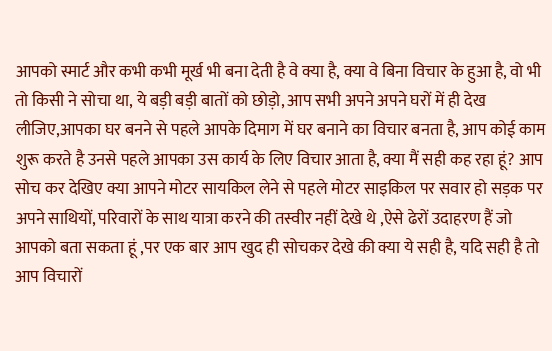आपको स्मार्ट और कभी कभी मूर्ख भी बना देती है वे क्या है, क्या वे बिना विचार के हुआ है, वो भी तो किसी ने सोचा था, ये बड़ी बड़ी बातों को छोड़ो, आप सभी अपने अपने घरों में ही देख लीजिए,आपका घर बनने से पहले आपके दिमाग में घर बनाने का विचार बनता है, आप कोई काम शुरू करते है उनसे पहले आपका उस कार्य के लिए विचार आता है, क्या मैं सही कह रहा हूं? आप सोच कर देखिए क्या आपने मोटर सायकिल लेने से पहले मोटर साइकिल पर सवार हो सड़क पर अपने साथियों, परिवारों के साथ यात्रा करने की तस्वीर नहीं देखे थे ,ऐसे ढेरों उदाहरण हैं जो आपको बता सकता हूं ,पर एक बार आप खुद ही सोचकर देखे की क्या ये सही है, यदि सही है तो आप विचारों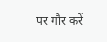पर गौर करें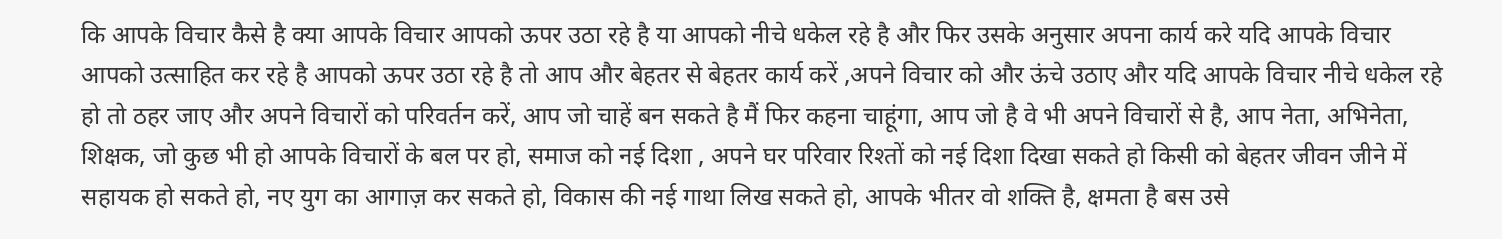कि आपके विचार कैसे है क्या आपके विचार आपको ऊपर उठा रहे है या आपको नीचे धकेल रहे है और फिर उसके अनुसार अपना कार्य करे यदि आपके विचार आपको उत्साहित कर रहे है आपको ऊपर उठा रहे है तो आप और बेहतर से बेहतर कार्य करें ,अपने विचार को और ऊंचे उठाए और यदि आपके विचार नीचे धकेल रहे हो तो ठहर जाए और अपने विचारों को परिवर्तन करें, आप जो चाहें बन सकते है मैं फिर कहना चाहूंगा, आप जो है वे भी अपने विचारों से है, आप नेता, अभिनेता, शिक्षक, जो कुछ भी हो आपके विचारों के बल पर हो, समाज को नई दिशा , अपने घर परिवार रिश्तों को नई दिशा दिखा सकते हो किसी को बेहतर जीवन जीने में सहायक हो सकते हो, नए युग का आगाज़ कर सकते हो, विकास की नई गाथा लिख सकते हो, आपके भीतर वो शक्ति है, क्षमता है बस उसे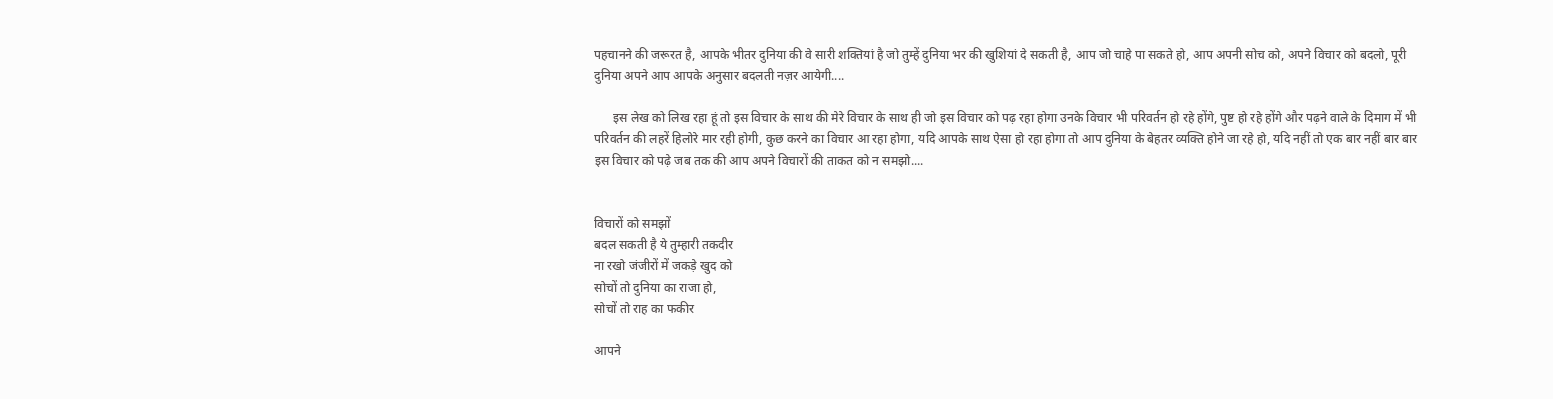पहचानने की जरूरत है, आपके भीतर दुनिया की वे सारी शक्तियां है जो तुम्हें दुनिया भर की खुशियां दे सकती है, आप जो चाहे पा सकते हो, आप अपनी सोच को, अपने विचार को बदलो, पूरी दुनिया अपने आप आपके अनुसार बदलती नज़र आयेगी....

      इस लेख को लिख रहा हूं तो इस विचार के साथ की मेरे विचार के साथ ही जो इस विचार को पढ़ रहा होगा उनके विचार भी परिवर्तन हो रहे होंगे, पुष्ट हो रहे होंगे और पढ़ने वाले के दिमाग में भी परिवर्तन की लहरें हिलोरे मार रही होगी, कुछ करने का विचार आ रहा होगा, यदि आपके साथ ऐसा हो रहा होगा तो आप दुनिया के बेहतर व्यक्ति होने जा रहे हो, यदि नहीं तो एक बार नहीं बार बार इस विचार को पढ़े जब तक की आप अपने विचारों की ताकत को न समझो....


विचारों को समझों
बदल सकती है ये तुम्हारी तकदीर
ना रखो जंजीरों में जकड़े खुद को
सोचों तो दुनिया का राजा हो,
सोचों तो राह का फकीर

आपने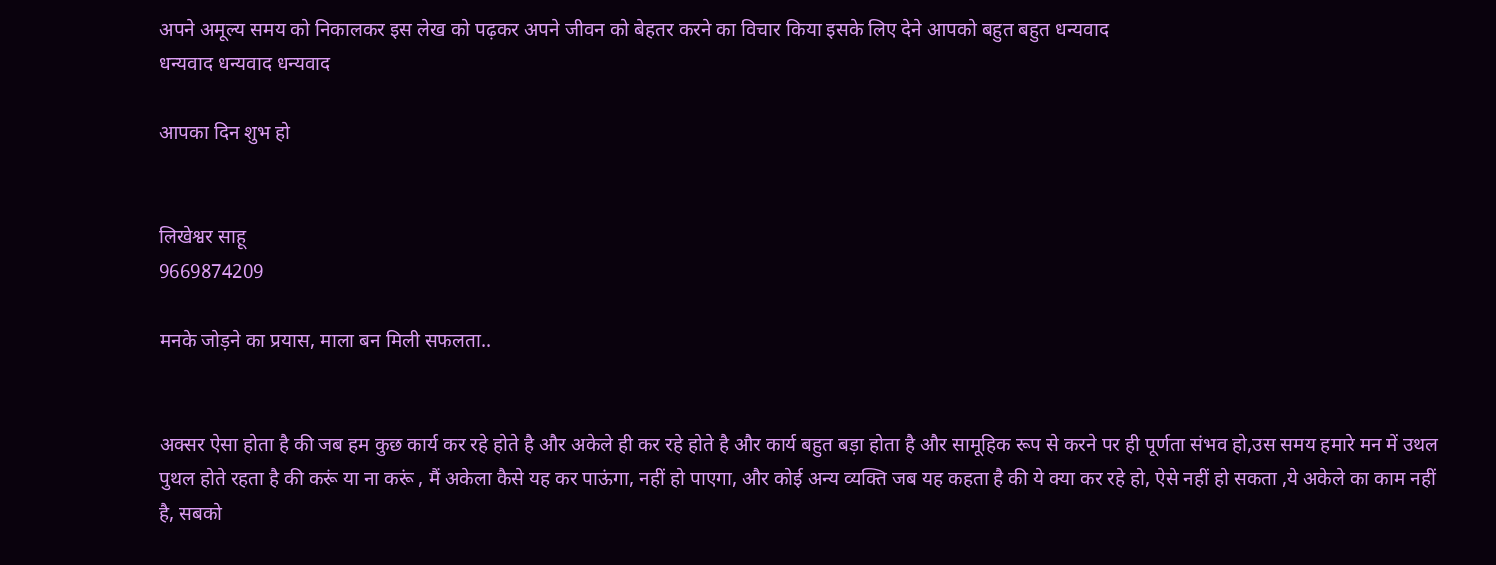अपने अमूल्य समय को निकालकर इस लेख को पढ़कर अपने जीवन को बेहतर करने का विचार किया इसके लिए देने आपको बहुत बहुत धन्यवाद
धन्यवाद धन्यवाद धन्यवाद

आपका दिन शुभ हो


लिखेश्वर साहू
9669874209

मनके जोड़ने का प्रयास, माला बन मिली सफलता..


अक्सर ऐसा होता है की जब हम कुछ कार्य कर रहे होते है और अकेले ही कर रहे होते है और कार्य बहुत बड़ा होता है और सामूहिक रूप से करने पर ही पूर्णता संभव हो,उस समय हमारे मन में उथल पुथल होते रहता है की करूं या ना करूं , मैं अकेला कैसे यह कर पाऊंगा, नहीं हो पाएगा, और कोई अन्य व्यक्ति जब यह कहता है की ये क्या कर रहे हो, ऐसे नहीं हो सकता ,ये अकेले का काम नहीं है, सबको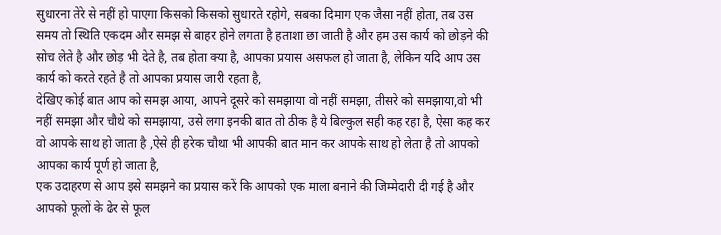सुधारना तेरे से नहीं हो पाएगा किसको किसको सुधारते रहोगे, सबका दिमाग एक जैसा नहीं होता, तब उस समय तो स्थिति एकदम और समझ से बाहर होने लगता है हताशा छा जाती है और हम उस कार्य को छोड़ने की सोच लेते है और छोड़ भी देते है, तब होता क्या है, आपका प्रयास असफल हो जाता है, लेकिन यदि आप उस कार्य को करते रहते है तो आपका प्रयास जारी रहता है,
देखिए कोई बात आप को समझ आया, आपने दूसरे को समझाया वो नहीं समझा, तीसरे को समझाया,वो भी नहीं समझा और चौथे को समझाया, उसे लगा इनकी बात तो ठीक है ये बिल्कुल सही कह रहा है, ऐसा कह कर वो आपके साथ हो जाता है ,ऐसे ही हरेक चौथा भी आपकी बात मान कर आपके साथ हो लेता है तो आपको आपका कार्य पूर्ण हो जाता है,
एक उदाहरण से आप इसे समझने का प्रयास करें कि आपको एक माला बनाने की जिम्मेदारी दी गई है और आपको फूलों के ढेर से फूल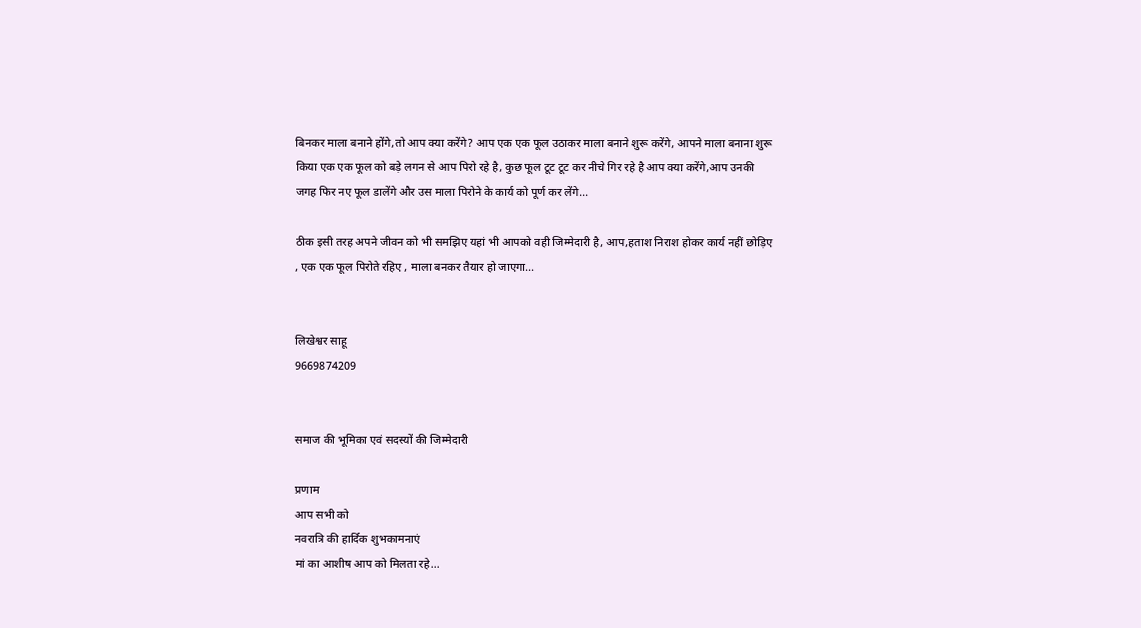बिनकर माला बनाने होंगे,तो आप क्या करेंगे? आप एक एक फूल उठाकर माला बनाने शुरू करेंगे, आपने माला बनाना शुरू किया एक एक फूल को बड़े लगन से आप पिरो रहे है, कुछ फूल टूट टूट कर नीचे गिर रहे है आप क्या करेंगे,आप उनकी जगह फिर नए फूल डालेंगे और उस माला पिरोने के कार्य को पूर्ण कर लेंगे...

ठीक इसी तरह अपने जीवन को भी समझिए यहां भी आपको वही जिम्मेदारी है, आप,हताश निराश होकर कार्य नहीं छोड़िए , एक एक फूल पिरोते रहिए , माला बनकर तैयार हो जाएगा...


लिखेश्वर साहू
9669874209


समाज की भूमिका एवं सदस्यों की जिम्मेदारी

प्रणाम
आप सभी को
नवरात्रि की हार्दिक शुभकामनाएं
मां का आशीष आप को मिलता रहे...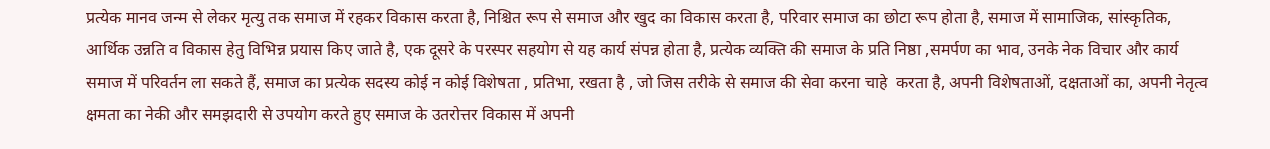प्रत्येक मानव जन्म से लेकर मृत्यु तक समाज में रहकर विकास करता है, निश्चित रूप से समाज और खुद का विकास करता है, परिवार समाज का छोटा रूप होता है, समाज में सामाजिक, सांस्कृतिक, आर्थिक उन्नति व विकास हेतु विभिन्न प्रयास किए जाते है, एक दूसरे के परस्पर सहयोग से यह कार्य संपन्न होता है, प्रत्येक व्यक्ति की समाज के प्रति निष्ठा ,समर्पण का भाव, उनके नेक विचार और कार्य समाज में परिवर्तन ला सकते हैं, समाज का प्रत्येक सदस्य कोई न कोई विशेषता , प्रतिभा, रखता है , जो जिस तरीके से समाज की सेवा करना चाहे  करता है, अपनी विशेषताओं, दक्षताओं का, अपनी नेतृत्व क्षमता का नेकी और समझदारी से उपयोग करते हुए समाज के उतरोत्तर विकास में अपनी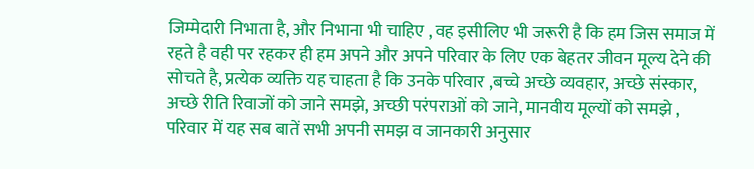जिम्मेदारी निभाता है, और निभाना भी चाहिए , वह इसीलिए भी जरूरी है कि हम जिस समाज में रहते है वही पर रहकर ही हम अपने और अपने परिवार के लिए एक बेहतर जीवन मूल्य देने की सोचते है, प्रत्येक व्यक्ति यह चाहता है कि उनके परिवार ,बच्चे अच्छे व्यवहार, अच्छे संस्कार, अच्छे रीति रिवाजों को जाने समझे, अच्छी परंपराओं को जाने, मानवीय मूल्यों को समझे , परिवार में यह सब बातें सभी अपनी समझ व जानकारी अनुसार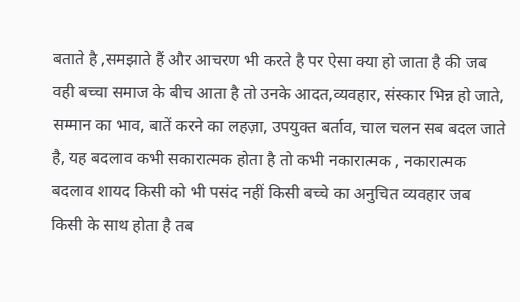बताते है ,समझाते हैं और आचरण भी करते है पर ऐसा क्या हो जाता है की जब वही बच्चा समाज के बीच आता है तो उनके आदत,व्यवहार, संस्कार भिन्न हो जाते, सम्मान का भाव, बातें करने का लहज़ा, उपयुक्त बर्ताव, चाल चलन सब बदल जाते है, यह बदलाव कभी सकारात्मक होता है तो कभी नकारात्मक , नकारात्मक बदलाव शायद किसी को भी पसंद नहीं किसी बच्चे का अनुचित व्यवहार जब किसी के साथ होता है तब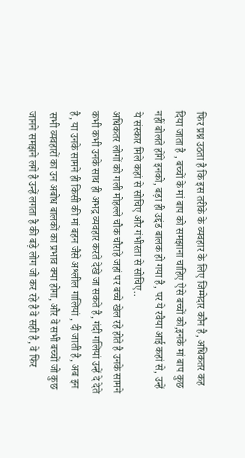फिर प्रश्न उठता है कि इस तरीके के व्यवहार के लिए जिम्मेदार कौन है, अधिकतर कह दिया जाता है , बच्चों के मां बाप को समझाना चाहिए ऐसे बच्चों को,इनके मां बाप कुछ नहीं बोलते होंगे इनको, बड़ा ही उद्दंड बालक हो गया है, पर ये रवैया आई कहां से, उन्हें ये संस्कार मिले कहां से सोचिए और गंभीरता से सोचिए..
अधिकतर लोगों को गली मोहल्ले चौक चौराहे जहां पर बच्चे खेल रहे होते है उनके सामने कभी कभी उनके साथ ही अभद्र व्यवहार करते देखे जा सकते है, गंदी गलियां उन्हें दे देते है, या उनके सामने ही किसी की मां बहन जैसे अश्लील गालियां , दी जाती है, अब इन सभी व्यवहारों का उन अबोध बालकों का प्रभाव क्या होगा, और वे सभी बच्चों जो कुछ जानने समझने लगे है उन्हें लगता है की बड़े लोग जो कर रहे है वे सही है, वे फिर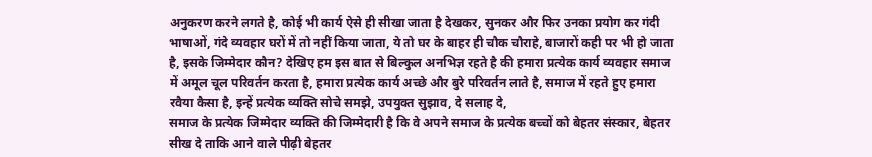अनुकरण करने लगते है, कोई भी कार्य ऐसे ही सीखा जाता है देखकर, सुनकर और फिर उनका प्रयोग कर गंदी भाषाओं, गंदे व्यवहार घरों में तो नहीं किया जाता, ये तो घर के बाहर ही चौक चौराहे, बाजारों कही पर भी हो जाता है, इसके जिम्मेदार कौन? देखिए हम इस बात से बिल्कुल अनभिज्ञ रहते है की हमारा प्रत्येक कार्य व्यवहार समाज में अमूल चूल परिवर्तन करता है, हमारा प्रत्येक कार्य अच्छे और बुरे परिवर्तन लाते है, समाज में रहते हुए हमारा रवैया कैसा है, इन्हें प्रत्येक व्यक्ति सोचे समझे, उपयुक्त सुझाव, दे सलाह दे,
समाज के प्रत्येक जिम्मेदार व्यक्ति की जिम्मेदारी है कि वे अपने समाज के प्रत्येक बच्चों को बेहतर संस्कार, बेहतर सीख दे ताकि आने वाले पीढ़ी बेहतर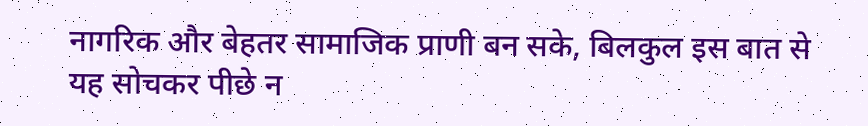नागरिक और बेहतर सामाजिक प्राणी बन सके, बिलकुल इस बात से यह सोचकर पीछे न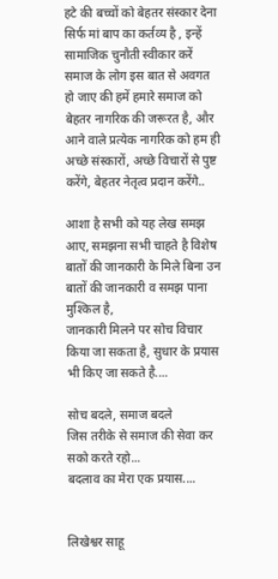हटे की बच्चों को बेहतर संस्कार देना सिर्फ मां बाप का कर्तव्य है , इन्हें सामाजिक चुनौती स्वीकार करें समाज के लोग इस बात से अवगत हो जाए की हमें हमारे समाज को बेहतर नागरिक की जरूरत है, और आने वाले प्रत्येक नागरिक को हम ही अच्छे संस्कारों, अच्छे विचारों से पुष्ट करेंगे, बेहतर नेतृत्व प्रदान करेंगे..

आशा है सभी को यह लेख समझ आए, समझना सभी चाहते है विशेष बातों की जानकारी के मिले बिना उन बातों की जानकारी व समझ पाना मुश्किल है,
जानकारी मिलने पर सोच विचार किया जा सकता है, सुधार के प्रयास भी किए जा सकते है....

सोच बदले, समाज बदले
जिस तरीके से समाज की सेवा कर सको करते रहो...
बदलाव का मेरा एक प्रयास....


लिखेश्वर साहू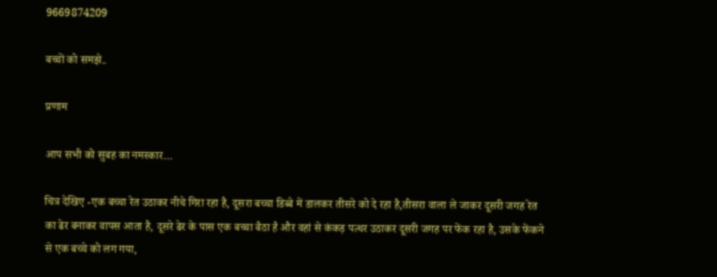9669874209

बच्चों को समझे..

प्रणाम

आप सभी को सुबह का नमस्कार...

चित्र देखिए -एक बच्चा रेत उठाकर नीचे गिरा रहा है, दूसरा बच्चा डिब्बे में डालकर तीसरे को दे रहा है,तीसरा वाला ले जाकर दूसरी जगह रेत का ढेर बनाकर वापस आता है, दूसरे ढेर के पास एक बच्चा बैठा है और वहां से कंकड़ पत्थर उठाकर दूसरी जगह पर फेंक रहा है, उसके फेंकने से एक बच्चे को लग गया,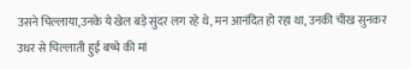उसने चिल्लाया,उनके ये खेल बड़े सुंदर लग रहे थे, मन आनंदित हो रहा था, उनकी चीख सुनकर  उधर से चिल्लाती हुई बच्चे की मां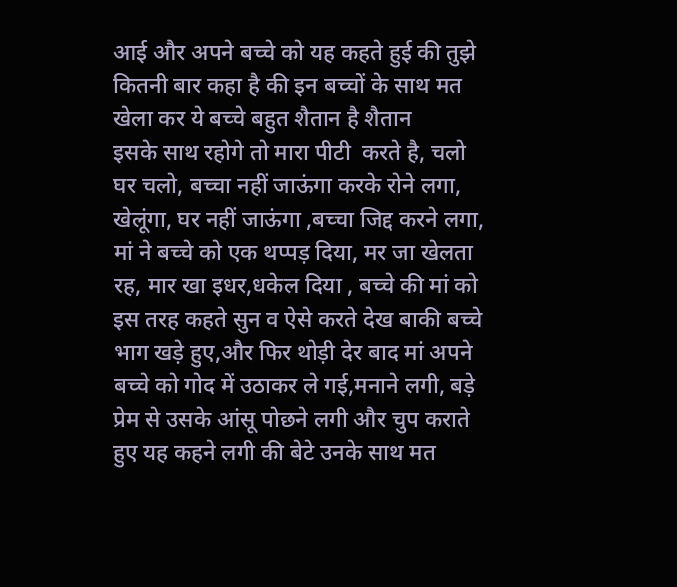आई और अपने बच्चे को यह कहते हुई की तुझे कितनी बार कहा है की इन बच्चों के साथ मत खेला कर ये बच्चे बहुत शैतान है शैतान
इसके साथ रहोगे तो मारा पीटी  करते है, चलो घर चलो, बच्चा नहीं जाऊंगा करके रोने लगा, खेलूंगा, घर नहीं जाऊंगा ,बच्चा जिद्द करने लगा, मां ने बच्चे को एक थप्पड़ दिया, मर जा खेलता रह, मार खा इधर,धकेल दिया , बच्चे की मां को इस तरह कहते सुन व ऐसे करते देख बाकी बच्चे भाग खड़े हुए,और फिर थोड़ी देर बाद मां अपने बच्चे को गोद में उठाकर ले गई,मनाने लगी, बड़े प्रेम से उसके आंसू पोछने लगी और चुप कराते हुए यह कहने लगी की बेटे उनके साथ मत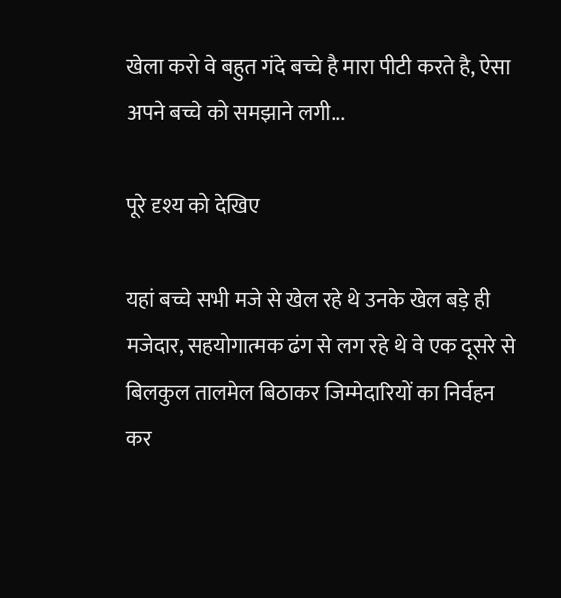खेला करो वे बहुत गंदे बच्चे है मारा पीटी करते है, ऐसा अपने बच्चे को समझाने लगी...

पूरे दृश्य को देखिए

यहां बच्चे सभी मजे से खेल रहे थे उनके खेल बड़े ही मजेदार, सहयोगात्मक ढंग से लग रहे थे वे एक दूसरे से बिलकुल तालमेल बिठाकर जिम्मेदारियों का निर्वहन कर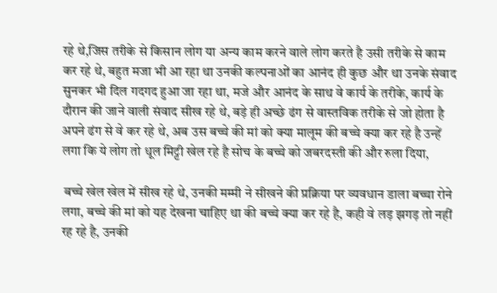रहे थे,जिस तरीके से किसान लोग या अन्य काम करने वाले लोग करते है उसी तरीके से काम कर रहे थे, बहुत मजा भी आ रहा था उनकी कल्पनाओं का आनंद ही कुछ और था उनके संवाद सुनकर भी दिल गदगद हुआ जा रहा था, मजे और आनंद के साथ वे कार्य के तरीके, कार्य के दौरान की जाने वाली संवाद सीख रहे थे, बड़े ही अच्छे ढंग से वास्तविक तरीके से जो होता है अपने ढंग से वे कर रहे थे, अब उस बच्चे की मां को क्या मालूम की बच्चे क्या कर रहे है उन्हें लगा कि ये लोग तो धूल मिट्टी खेल रहे है सोच के बच्चे को जबरदस्ती की और रुला दिया,

 बच्चे खेल खेल में सीख रहे थे, उनकी मम्मी ने सीखने की प्रक्रिया पर व्यवधान डाला बच्चा रोने लगा, बच्चे की मां को यह देखना चाहिए था की बच्चे क्या कर रहे है, कही वे लड़ झगड़ तो नहीं रह रहे है, उनकी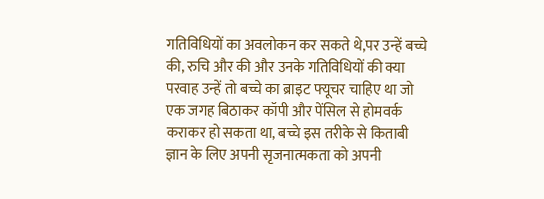गतिविधियों का अवलोकन कर सकते थे,पर उन्हें बच्चे की, रुचि और की और उनके गतिविधियों की क्या परवाह उन्हें तो बच्चे का ब्राइट फ्यूचर चाहिए था जो एक जगह बिठाकर कॉपी और पेंसिल से होमवर्क कराकर हो सकता था, बच्चे इस तरीके से किताबी ज्ञान के लिए अपनी सृजनात्मकता को अपनी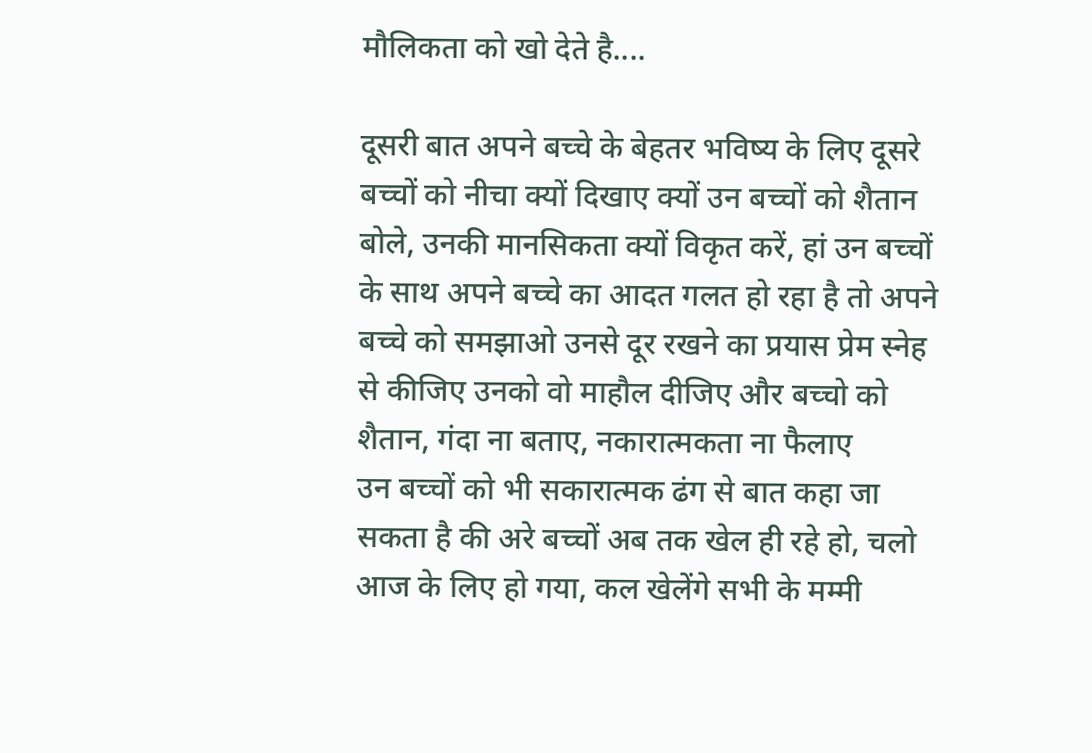मौलिकता को खो देते है....

दूसरी बात अपने बच्चे के बेहतर भविष्य के लिए दूसरे बच्चों को नीचा क्यों दिखाए क्यों उन बच्चों को शैतान बोले, उनकी मानसिकता क्यों विकृत करें, हां उन बच्चों के साथ अपने बच्चे का आदत गलत हो रहा है तो अपने बच्चे को समझाओ उनसे दूर रखने का प्रयास प्रेम स्नेह से कीजिए उनको वो माहौल दीजिए और बच्चो को शैतान, गंदा ना बताए, नकारात्मकता ना फैलाए
उन बच्चों को भी सकारात्मक ढंग से बात कहा जा सकता है की अरे बच्चों अब तक खेल ही रहे हो, चलो आज के लिए हो गया, कल खेलेंगे सभी के मम्मी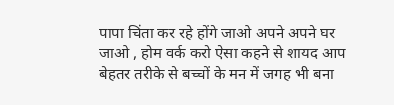पापा चिंता कर रहे होंगे जाओ अपने अपने घर जाओ , होम वर्क करो ऐसा कहने से शायद आप बेहतर तरीके से बच्चों के मन में जगह भी बना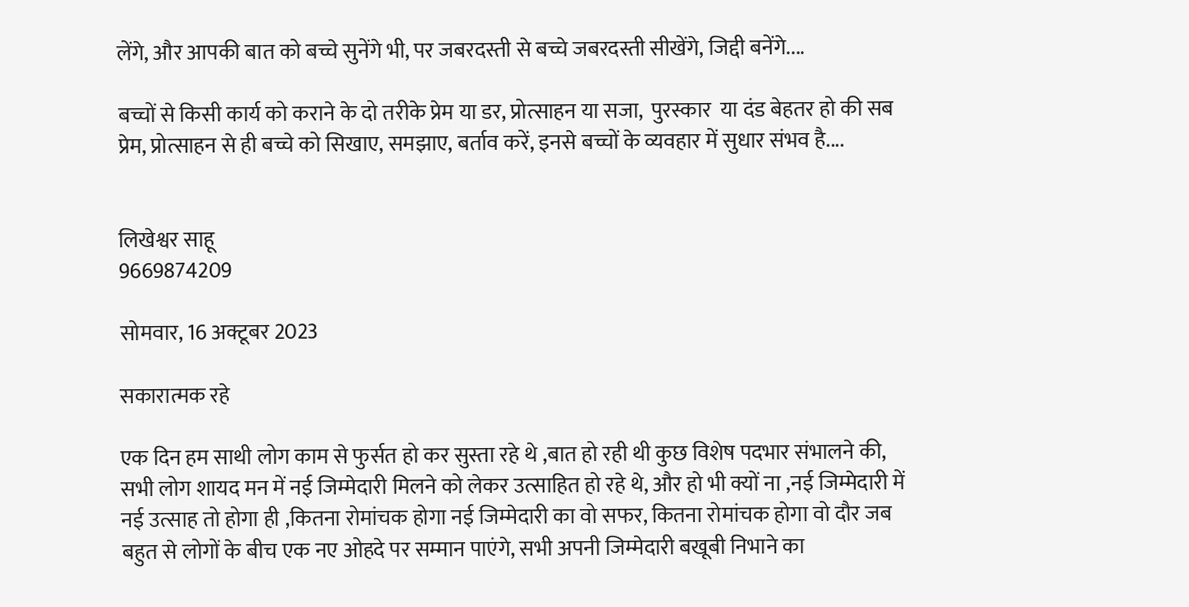लेंगे, और आपकी बात को बच्चे सुनेंगे भी, पर जबरदस्ती से बच्चे जबरदस्ती सीखेंगे, जिद्दी बनेंगे....

बच्चों से किसी कार्य को कराने के दो तरीके प्रेम या डर, प्रोत्साहन या सजा,  पुरस्कार  या दंड बेहतर हो की सब प्रेम, प्रोत्साहन से ही बच्चे को सिखाए, समझाए, बर्ताव करें, इनसे बच्चों के व्यवहार में सुधार संभव है....


लिखेश्वर साहू
9669874209

सोमवार, 16 अक्टूबर 2023

सकारात्मक रहे

एक दिन हम साथी लोग काम से फुर्सत हो कर सुस्ता रहे थे ,बात हो रही थी कुछ विशेष पदभार संभालने की, सभी लोग शायद मन में नई जिम्मेदारी मिलने को लेकर उत्साहित हो रहे थे, और हो भी क्यों ना ,नई जिम्मेदारी में नई उत्साह तो होगा ही ,कितना रोमांचक होगा नई जिम्मेदारी का वो सफर, कितना रोमांचक होगा वो दौर जब बहुत से लोगों के बीच एक नए ओहदे पर सम्मान पाएंगे, सभी अपनी जिम्मेदारी बखूबी निभाने का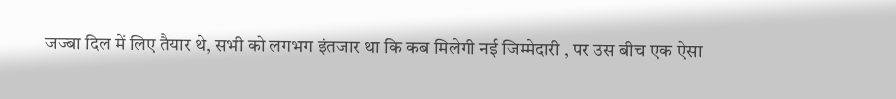जज्बा दिल में लिए तैयार थे, सभी को लगभग इंतजार था कि कब मिलेगी नई जिम्मेदारी , पर उस बीच एक ऐसा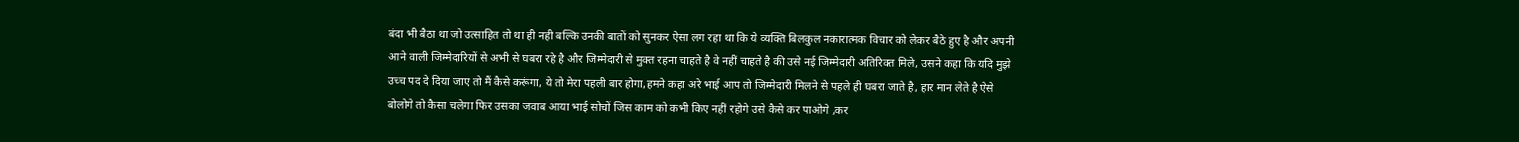बंदा भी बैठा था जो उत्साहित तो था ही नही बल्कि उनकी बातों को सुनकर ऐसा लग रहा था कि ये व्यक्ति बिलकुल नकारात्मक विचार को लेकर बैठे हुए है और अपनी आने वाली जिम्मेदारियों से अभी से घबरा रहे है और जिम्मेदारी से मुक्त रहना चाहते है वे नहीं चाहते है की उसे नई जिम्मेदारी अतिरिक्त मिले, उसने कहा कि यदि मुझे उच्च पद दे दिया जाए तो मैं कैसे करूंगा, ये तो मेरा पहली बार होगा,हमने कहा अरे भाई आप तो जिम्मेदारी मिलने से पहले ही घबरा जाते है, हार मान लेते है ऐसे बोलोगे तो कैसा चलेगा फिर उसका जवाब आया भाई सोचों जिस काम को कभी किए नहीं रहोगे उसे कैसे कर पाओगे ,कर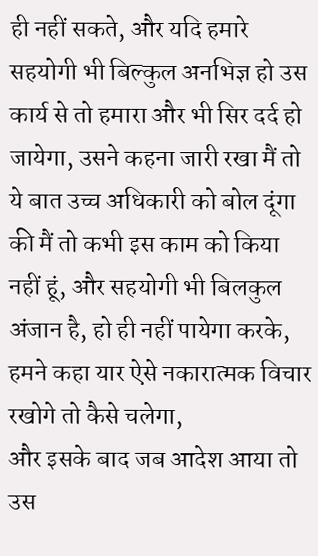ही नहीं सकते, और यदि हमारे सहयोगी भी बिल्कुल अनभिज्ञ हो उस कार्य से तो हमारा और भी सिर दर्द हो जायेगा, उसने कहना जारी रखा मैं तो ये बात उच्च अधिकारी को बोल दूंगा की मैं तो कभी इस काम को किया नहीं हूं, और सहयोगी भी बिलकुल अंजान है, हो ही नहीं पायेगा करके,
हमने कहा यार ऐसे नकारात्मक विचार रखोगे तो कैसे चलेगा,
और इसके बाद जब आदेश आया तो उस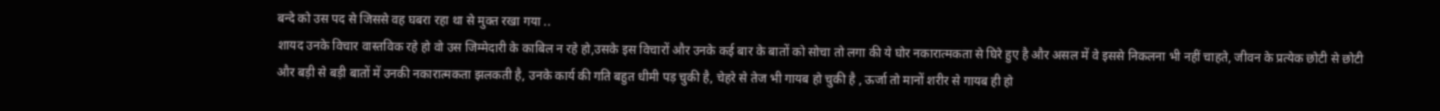बन्दे को उस पद से जिससे वह घबरा रहा था से मुक्त रखा गया ..
शायद उनके विचार वास्तविक रहे हो वो उस जिम्मेदारी के काबिल न रहे हो,उसके इस विचारों और उनके कई बार के बातों को सोचा तो लगा की ये घोर नकारात्मकता से घिरे हुए है और असल में वे इससे निकलना भी नहीं चाहते, जीवन के प्रत्येक छोटी से छोटी और बड़ी से बड़ी बातों में उनकी नकारात्मकता झलकती है, उनके कार्य की गति बहुत धीमी पड़ चुकी है, चेहरे से तेज भी गायब हो चुकी है , ऊर्जा तो मानों शरीर से गायब ही हो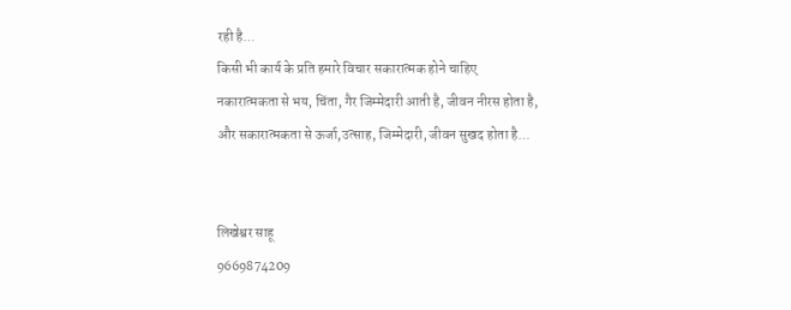रही है...
किसी भी कार्य के प्रति हमारे विचार सकारात्मक होने चाहिए
नकारात्मकता से भय, चिंता, गैर जिम्मेदारी आती है, जीवन नीरस होता है,
और सकारात्मकता से ऊर्जा,उत्साह, जिम्मेदारी, जीवन सुखद होता है...


लिखेश्वर साहू
9669874209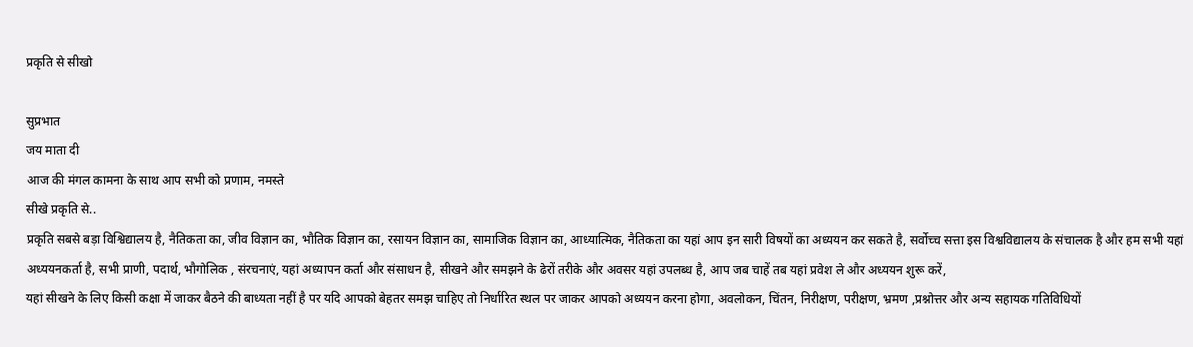प्रकृति से सीखो

सुप्रभात
जय माता दी
आज की मंगल कामना के साथ आप सभी को प्रणाम, नमस्ते
सीखे प्रकृति से..
प्रकृति सबसे बड़ा विश्विद्यालय है, नैतिकता का, जीव विज्ञान का, भौतिक विज्ञान का, रसायन विज्ञान का, सामाजिक विज्ञान का, आध्यात्मिक, नैतिकता का यहां आप इन सारी विषयों का अध्ययन कर सकते है, सर्वोच्च सत्ता इस विश्वविद्यालय के संचालक है और हम सभी यहां अध्ययनकर्ता है, सभी प्राणी, पदार्थ, भौगोलिक , संरचनाएं, यहां अध्यापन कर्ता और संसाधन है, सीखने और समझने के ढेरों तरीके और अवसर यहां उपलब्ध है, आप जब चाहें तब यहां प्रवेश ले और अध्ययन शुरू करें,
यहां सीखने के लिए किसी कक्षा में जाकर बैठने की बाध्यता नहीं है पर यदि आपको बेहतर समझ चाहिए तो निर्धारित स्थल पर जाकर आपको अध्ययन करना होगा, अवलोकन, चिंतन, निरीक्षण, परीक्षण, भ्रमण ,प्रश्नोत्तर और अन्य सहायक गतिविधियों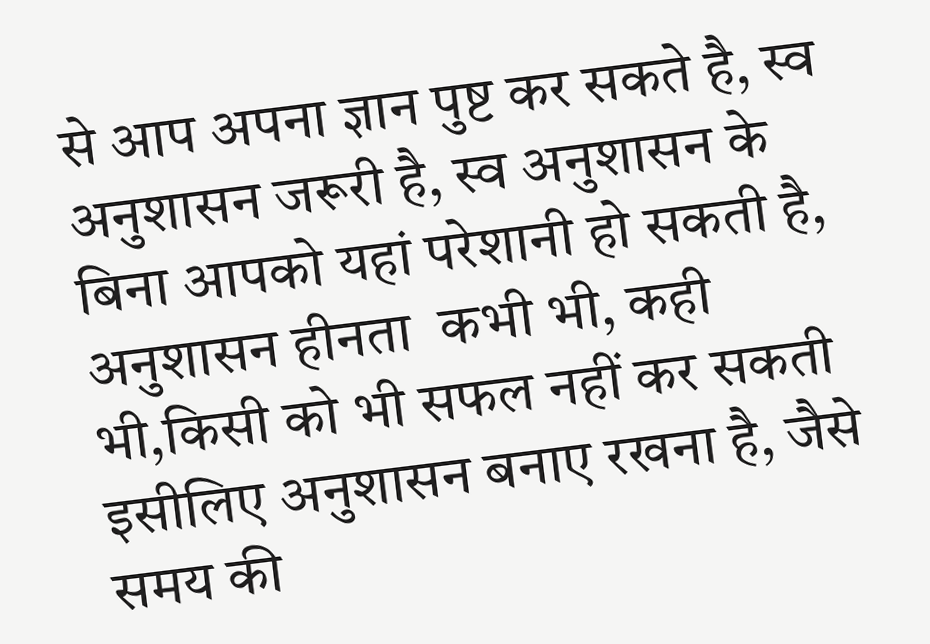से आप अपना ज्ञान पुष्ट कर सकते है, स्व अनुशासन जरूरी है, स्व अनुशासन के बिना आपको यहां परेशानी हो सकती है, अनुशासन हीनता  कभी भी, कही भी,किसी को भी सफल नहीं कर सकती इसीलिए अनुशासन बनाए रखना है, जैसे समय की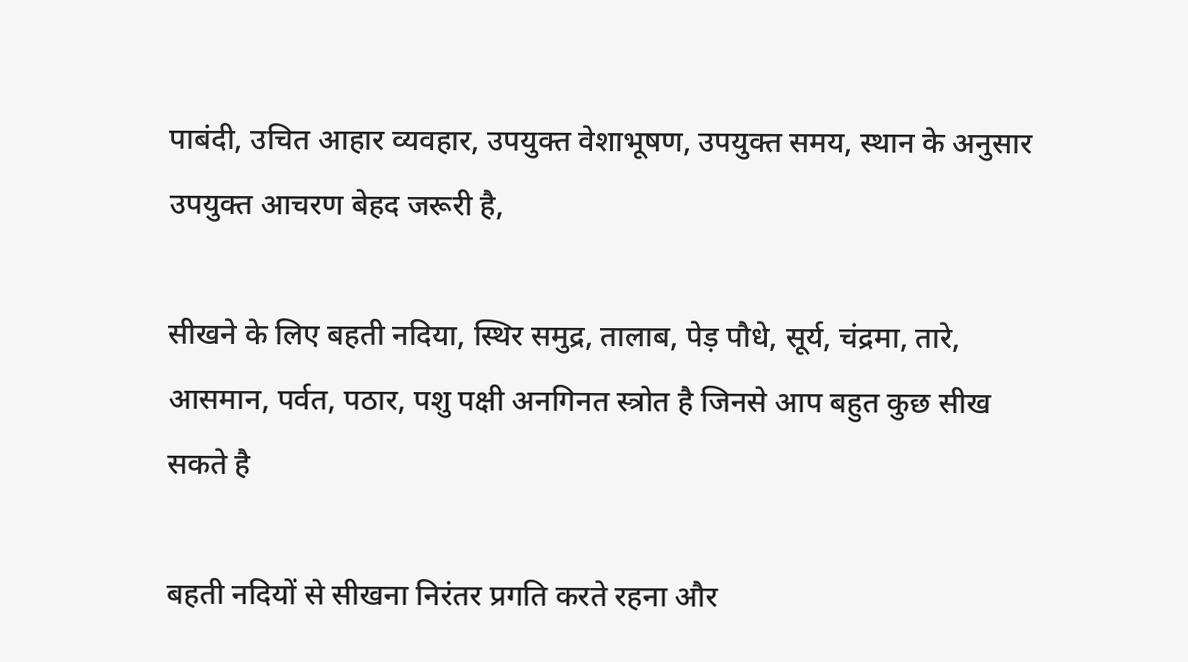पाबंदी, उचित आहार व्यवहार, उपयुक्त वेशाभूषण, उपयुक्त समय, स्थान के अनुसार उपयुक्त आचरण बेहद जरूरी है,

सीखने के लिए बहती नदिया, स्थिर समुद्र, तालाब, पेड़ पौधे, सूर्य, चंद्रमा, तारे, आसमान, पर्वत, पठार, पशु पक्षी अनगिनत स्त्रोत है जिनसे आप बहुत कुछ सीख सकते है

बहती नदियों से सीखना निरंतर प्रगति करते रहना और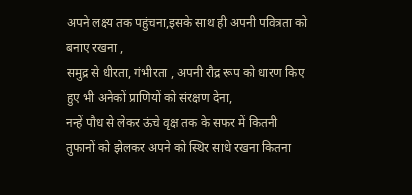अपने लक्ष्य तक पहुंचना,इसके साथ ही अपनी पवित्रता को बनाए रखना ,
समुद्र से धीरता, गंभीरता , अपनी रौद्र रूप को धारण किए हुए भी अनेकों प्राणियों को संरक्षण देना,
नन्हें पौध से लेकर ऊंचे वृक्ष तक के सफर में कितनी तुफानों को झेलकर अपने को स्थिर साधे रखना कितना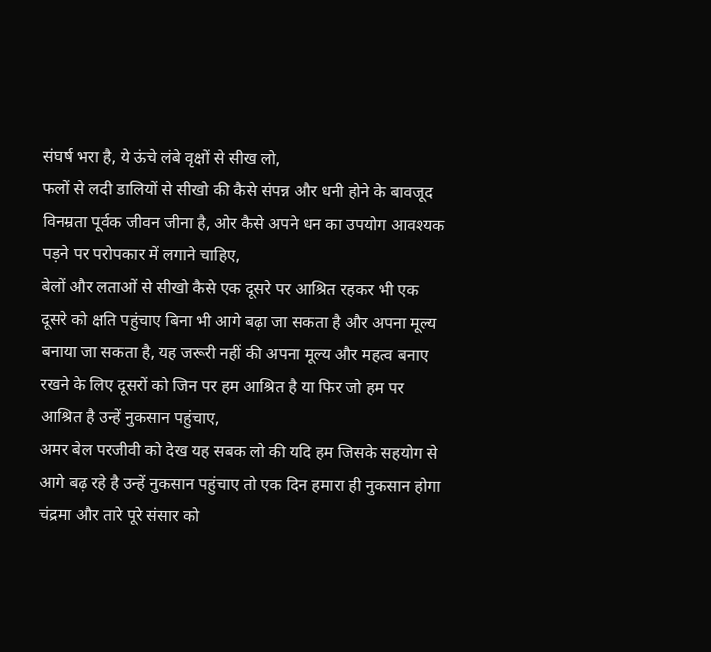संघर्ष भरा है, ये ऊंचे लंबे वृक्षों से सीख लो,
फलों से लदी डालियों से सीखो की कैसे संपन्न और धनी होने के बावजूद विनम्रता पूर्वक जीवन जीना है, ओर कैसे अपने धन का उपयोग आवश्यक पड़ने पर परोपकार में लगाने चाहिए,
बेलों और लताओं से सीखो कैसे एक दूसरे पर आश्रित रहकर भी एक दूसरे को क्षति पहुंचाए बिना भी आगे बढ़ा जा सकता है और अपना मूल्य बनाया जा सकता है, यह जरूरी नहीं की अपना मूल्य और महत्व बनाए रखने के लिए दूसरों को जिन पर हम आश्रित है या फिर जो हम पर आश्रित है उन्हें नुकसान पहुंचाए,
अमर बेल परजीवी को देख यह सबक लो की यदि हम जिसके सहयोग से आगे बढ़ रहे है उन्हें नुकसान पहुंचाए तो एक दिन हमारा ही नुकसान होगा
चंद्रमा और तारे पूरे संसार को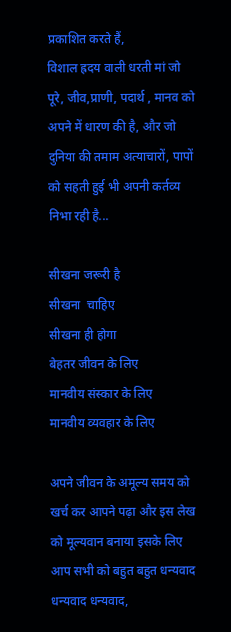प्रकाशित करते हैं,
विशाल ह्रदय वाली धरती मां जो पूरे, जीव,प्राणी, पदार्थ , मानव को अपने में धारण की है, और जो दुनिया की तमाम अत्याचारों, पापों को सहती हुई भी अपनी कर्तव्य निभा रही है...

सीखना जरूरी है
सीखना  चाहिए
सीखना ही होगा
बेहतर जीवन के लिए
मानवीय संस्कार के लिए
मानवीय व्यवहार के लिए

अपने जीवन के अमूल्य समय को खर्च कर आपने पढ़ा और इस लेख को मूल्यवान बनाया इसके लिए आप सभी को बहुत बहुत धन्यवाद धन्यवाद धन्यवाद,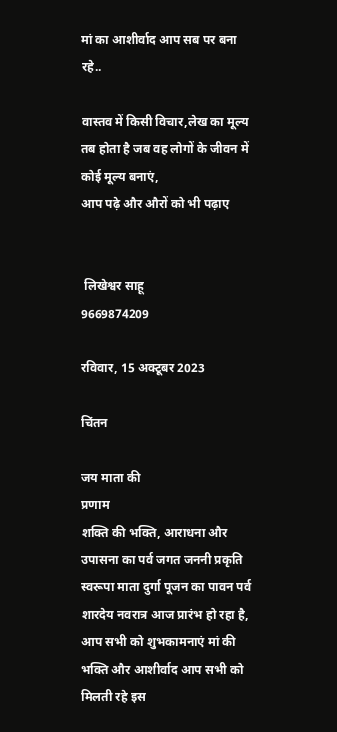मां का आशीर्वाद आप सब पर बना रहे..

वास्तव में किसी विचार,लेख का मूल्य तब होता है जब वह लोगों के जीवन में कोई मूल्य बनाएं,
आप पढ़े और औरों को भी पढ़ाए


 लिखेश्वर साहू
9669874209

रविवार, 15 अक्टूबर 2023

चिंतन

जय माता की
प्रणाम
शक्ति की भक्ति, आराधना और उपासना का पर्व जगत जननी प्रकृति स्वरूपा माता दुर्गा पूजन का पावन पर्व शारदेय नवरात्र आज प्रारंभ हो रहा है, आप सभी को शुभकामनाएं मां की भक्ति और आशीर्वाद आप सभी को मिलती रहे इस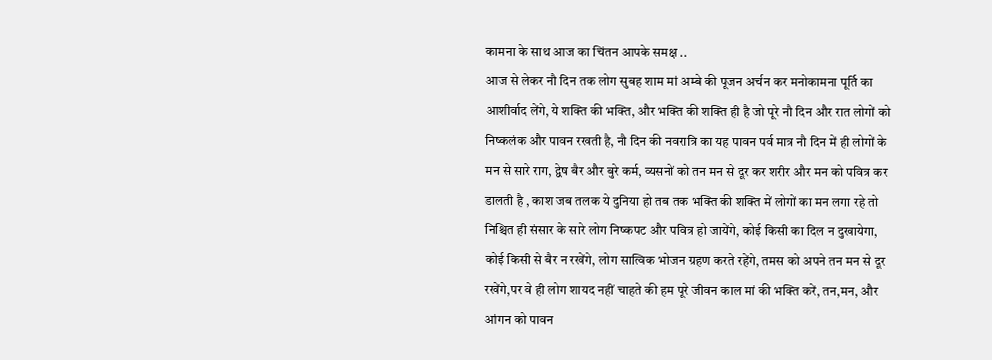कामना के साथ आज का चिंतन आपके समक्ष ..
आज से लेकर नौ दिन तक लोग सुबह शाम मां अम्बे की पूजन अर्चन कर मनोकामना पूर्ति का आशीर्वाद लेंगे, ये शक्ति की भक्ति, और भक्ति की शक्ति ही है जो पूरे नौ दिन और रात लोगों को निष्कलंक और पावन रखती है, नौ दिन की नवरात्रि का यह पावन पर्व मात्र नौ दिन में ही लोगों के मन से सारे राग, द्वेष बैर और बुरे कर्म, व्यसनों को तन मन से दूर कर शरीर और मन को पवित्र कर डालती है , काश जब तलक ये दुनिया हो तब तक भक्ति की शक्ति में लोगों का मन लगा रहे तो निश्चित ही संसार के सारे लोग निष्कपट और पवित्र हो जायेंगे, कोई किसी का दिल न दुखायेगा, कोई किसी से बैर न रखेंगे, लोग सात्विक भोजन ग्रहण करते रहेंगे, तमस को अपने तन मन से दूर रखेंगे,पर वे ही लोग शायद नहीं चाहते की हम पूरे जीवन काल मां की भक्ति करें, तन,मन, और आंगन को पावन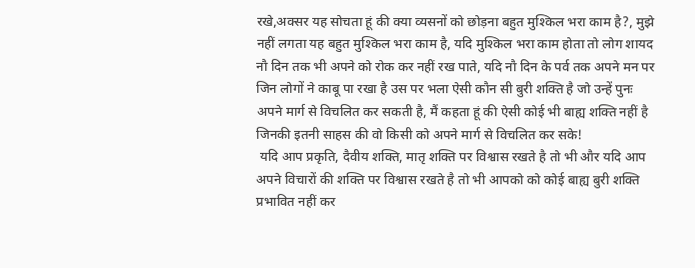रखे,अक्सर यह सोचता हूं की क्या व्यसनों को छोड़ना बहुत मुश्किल भरा काम है?, मुझे नहीं लगता यह बहुत मुश्किल भरा काम है, यदि मुश्किल भरा काम होता तो लोग शायद नौ दिन तक भी अपने को रोक कर नहीं रख पाते, यदि नौ दिन के पर्व तक अपने मन पर जिन लोगों ने काबू पा रखा है उस पर भला ऐसी कौन सी बुरी शक्ति है जो उन्हें पुनः अपने मार्ग से विचलित कर सकती है, मैं कहता हूं की ऐसी कोई भी बाह्य शक्ति नहीं है जिनकी इतनी साहस की वो किसी को अपने मार्ग से विचलित कर सके!
 यदि आप प्रकृति, दैवीय शक्ति, मातृ शक्ति पर विश्वास रखते है तो भी और यदि आप अपने विचारों की शक्ति पर विश्वास रखते है तो भी आपको को कोई बाह्य बुरी शक्ति प्रभावित नहीं कर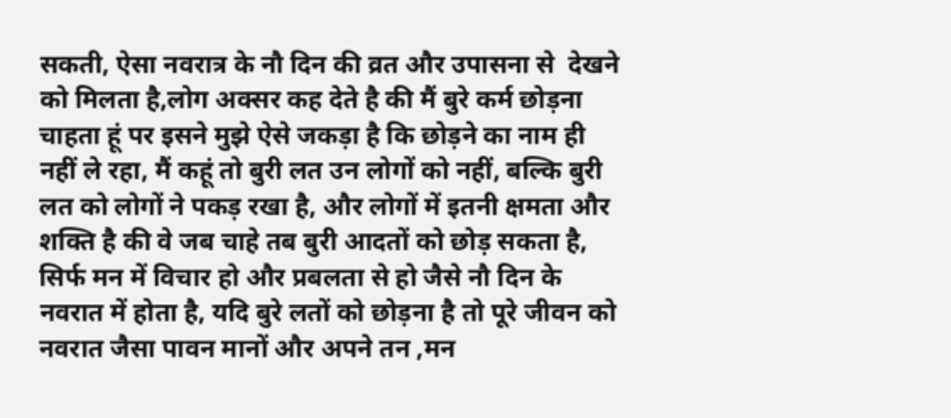सकती, ऐसा नवरात्र के नौ दिन की व्रत और उपासना से  देखने को मिलता है,लोग अक्सर कह देते है की मैं बुरे कर्म छोड़ना चाहता हूं पर इसने मुझे ऐसे जकड़ा है कि छोड़ने का नाम ही नहीं ले रहा, मैं कहूं तो बुरी लत उन लोगों को नहीं, बल्कि बुरी लत को लोगों ने पकड़ रखा है, और लोगों में इतनी क्षमता और शक्ति है की वे जब चाहे तब बुरी आदतों को छोड़ सकता है, सिर्फ मन में विचार हो और प्रबलता से हो जैसे नौ दिन के नवरात में होता है, यदि बुरे लतों को छोड़ना है तो पूरे जीवन को नवरात जैसा पावन मानों और अपने तन ,मन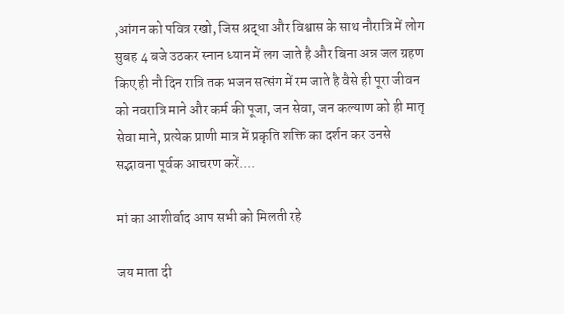,आंगन को पवित्र रखो, जिस श्रद्धा और विश्वास के साथ नौरात्रि में लोग सुबह 4 बजे उठकर स्नान ध्यान में लग जाते है और बिना अन्न जल ग्रहण किए ही नौ दिन रात्रि तक भजन सत्संग में रम जाते है वैसे ही पूरा जीवन को नवरात्रि माने और कर्म की पूजा, जन सेवा, जन कल्याण को ही मातृ सेवा माने, प्रत्येक प्राणी मात्र में प्रकृति शक्ति का दर्शन कर उनसे सद्भावना पूर्वक आचरण करें....

मां का आशीर्वाद आप सभी को मिलती रहे

जय माता दी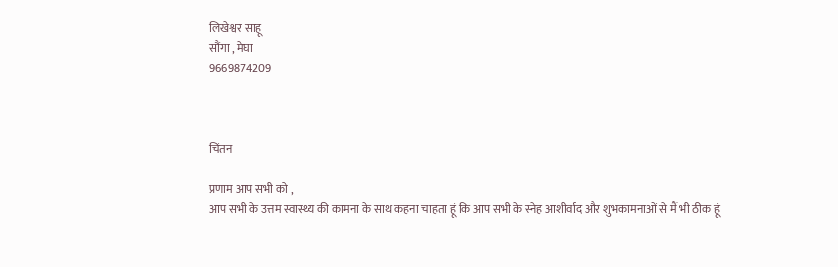लिखेश्वर साहू
सौंगा , मेघा
9669874209



चिंतन

प्रणाम आप सभी को ,
आप सभी के उत्तम स्वास्थ्य की कामना के साथ कहना चाहता हूं कि आप सभी के स्नेह आशीर्वाद और शुभकामनाओं से मैं भी ठीक हूं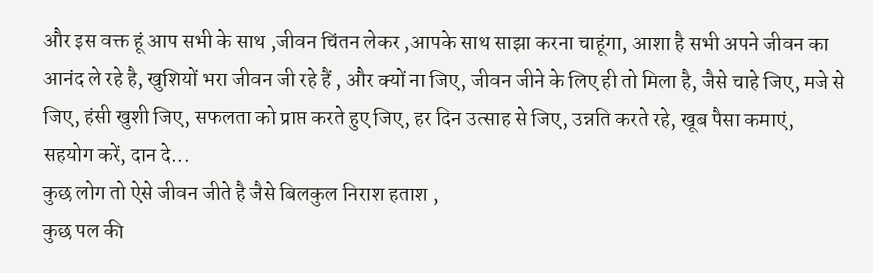और इस वक्त हूं आप सभी के साथ ,जीवन चिंतन लेकर ,आपके साथ साझा करना चाहूंगा, आशा है सभी अपने जीवन का आनंद ले रहे है, खुशियों भरा जीवन जी रहे हैं , और क्यों ना जिए, जीवन जीने के लिए ही तो मिला है, जैसे चाहे जिए, मजे से जिए, हंसी खुशी जिए, सफलता को प्राप्त करते हुए जिए, हर दिन उत्साह से जिए, उन्नति करते रहे, खूब पैसा कमाएं, सहयोग करें, दान दे...
कुछ लोग तो ऐसे जीवन जीते है जैसे बिलकुल निराश हताश ,
कुछ पल की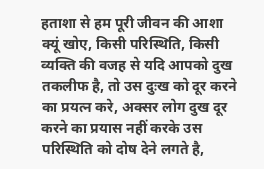हताशा से हम पूरी जीवन की आशा क्यूं खोए, किसी परिस्थिति, किसी व्यक्ति की वजह से यदि आपको दुख तकलीफ है, तो उस दुःख को दूर करने का प्रयत्न करे, अक्सर लोग दुख दूर करने का प्रयास नहीं करके उस परिस्थिति को दोष देने लगते है,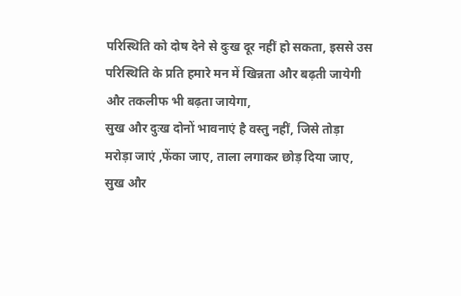परिस्थिति को दोष देने से दुःख दूर नहीं हो सकता, इससे उस परिस्थिति के प्रति हमारे मन में खिन्नता और बढ़ती जायेगी और तकलीफ भी बढ़ता जायेगा,
सुख और दुःख दोनों भावनाएं है वस्तु नहीं, जिसे तोड़ा मरोड़ा जाएं ,फेंका जाए, ताला लगाकर छोड़ दिया जाए,
सुख और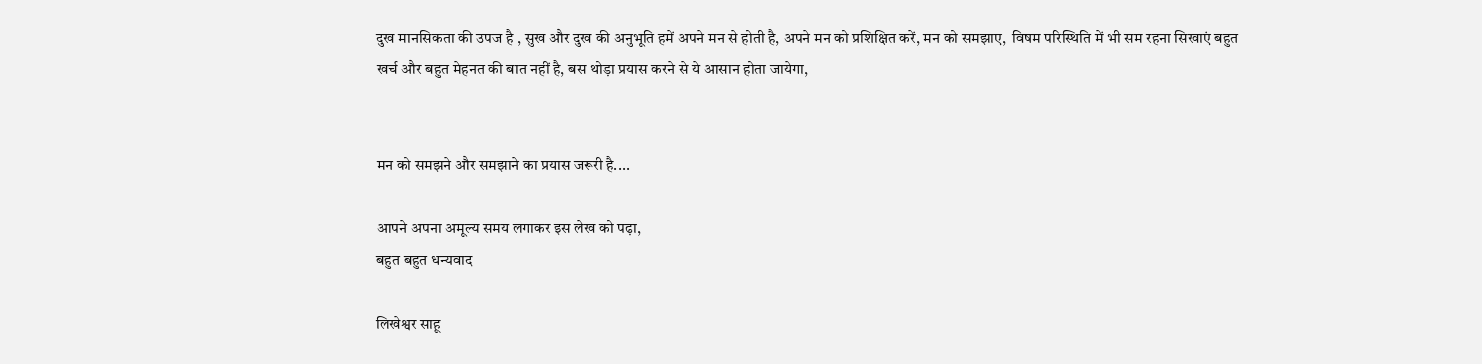दुख मानसिकता की उपज है , सुख और दुख की अनुभूति हमें अपने मन से होती है, अपने मन को प्रशिक्षित करें, मन को समझाए,  विषम परिस्थिति में भी सम रहना सिखाएं बहुत खर्च और बहुत मेहनत की बात नहीं है, बस थोड़ा प्रयास करने से ये आसान होता जायेगा,


मन को समझने और समझाने का प्रयास जरूरी है....

आपने अपना अमूल्य समय लगाकर इस लेख को पढ़ा,
बहुत बहुत धन्यवाद

लिखेश्वर साहू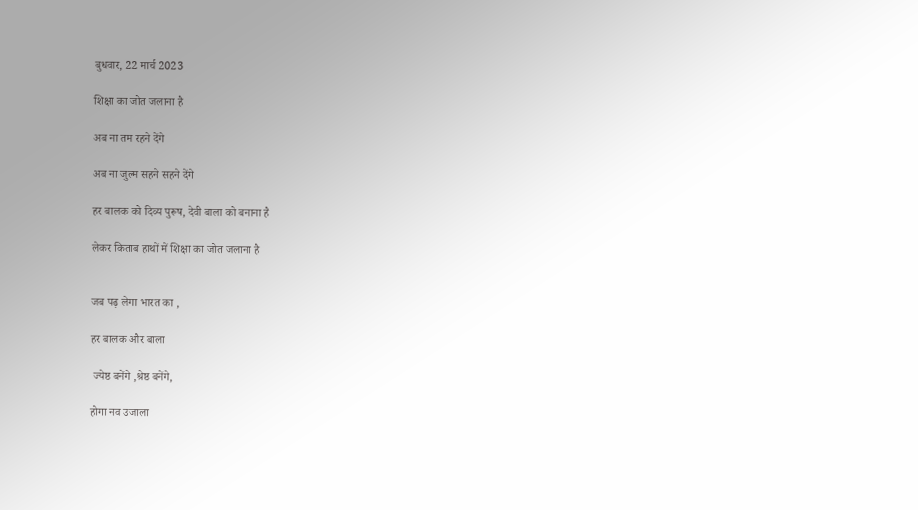बुधवार, 22 मार्च 2023

शिक्षा का जोत जलाना है

अब ना तम रहने देंगे

अब ना जुल्म सहने सहने देंगे

हर बालक को दिव्य पुरूष, देवी बाला को बनाना है

लेकर किताब हाथों में शिक्षा का जोत जलाना है


जब पढ़ लेगा भारत का ,

हर बालक और बाला

 ज्येष्ठ बनेंगे ,श्रेष्ठ बनेंगे,

होगा नव उजाला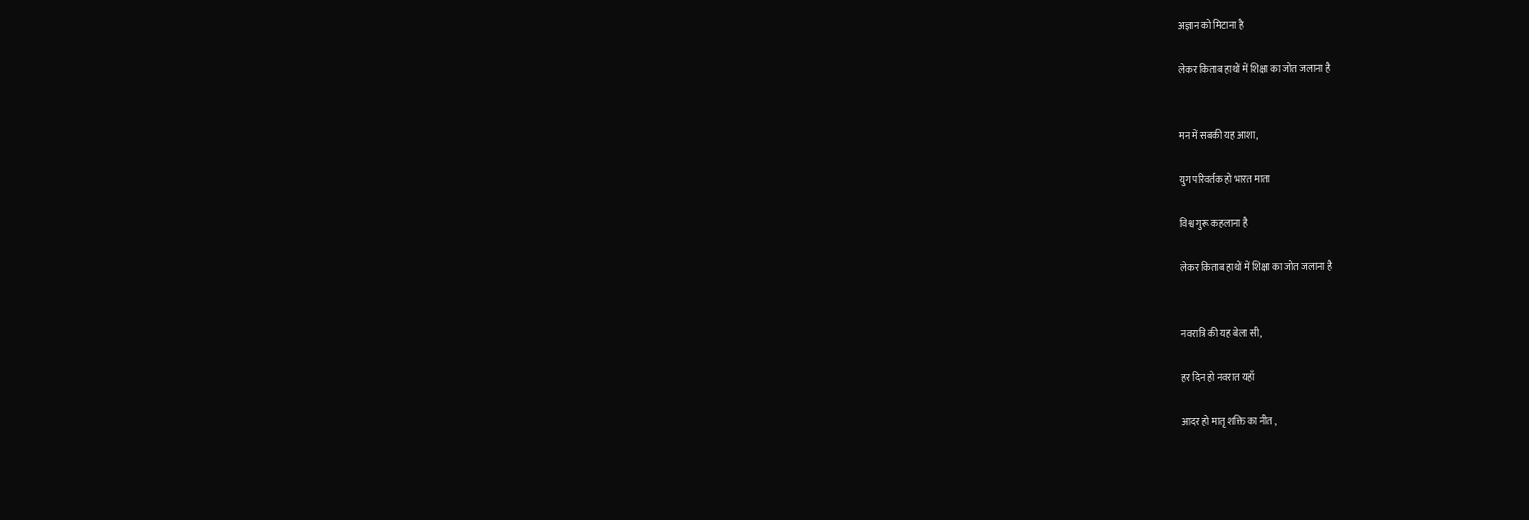अज्ञान को मिटाना है

लेकर किताब हाथों में शिक्षा का जोत जलाना है


मन में सबकी यह आशा,

युग परिवर्तक हो भारत माता

विश्व गुरू कहलाना है

लेकर किताब हाथों में शिक्षा का जोत जलाना है


नवरात्रि की यह बेला सी,

हर दिन हो नवरात यहाँ

आदर हो मातृ शक्ति का नीत ,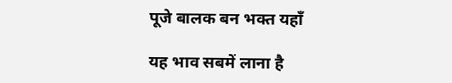पूजे बालक बन भक्त यहाँ

यह भाव सबमें लाना है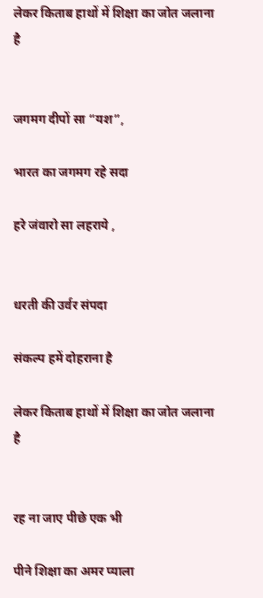लेकर किताब हाथों में शिक्षा का जोत जलाना है


जगमग दीपों सा “यश”,

भारत का जगमग रहे सदा

हरे जंवारो सा लहराये ,


धरती की उर्वर संपदा

संकल्प हमें दोहराना है

लेकर किताब हाथों में शिक्षा का जोत जलाना है


रह ना जाए पीछे एक भी

पीने शिक्षा का अमर प्याला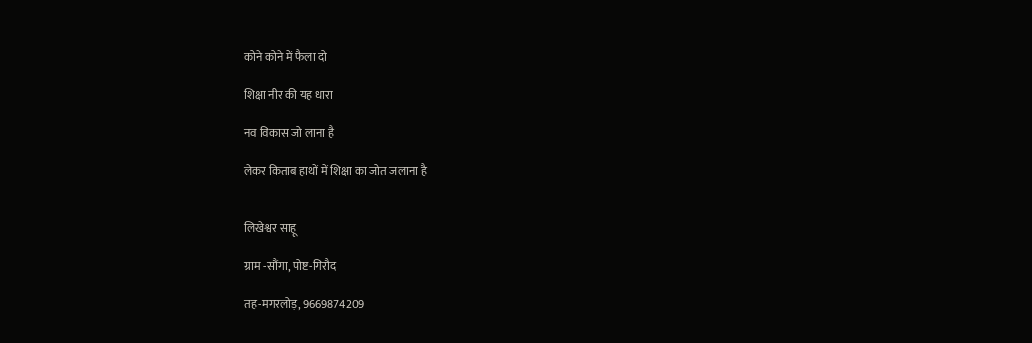कोने कोने में फैला दो

शिक्षा नीर की यह धारा

नव विकास जो लाना है

लेकर किताब हाथों में शिक्षा का जोत जलाना है


लिखेश्वर साहू

ग्राम -सौंगा, पोष्ट-गिरौद

तह-मगरलोड़, 9669874209